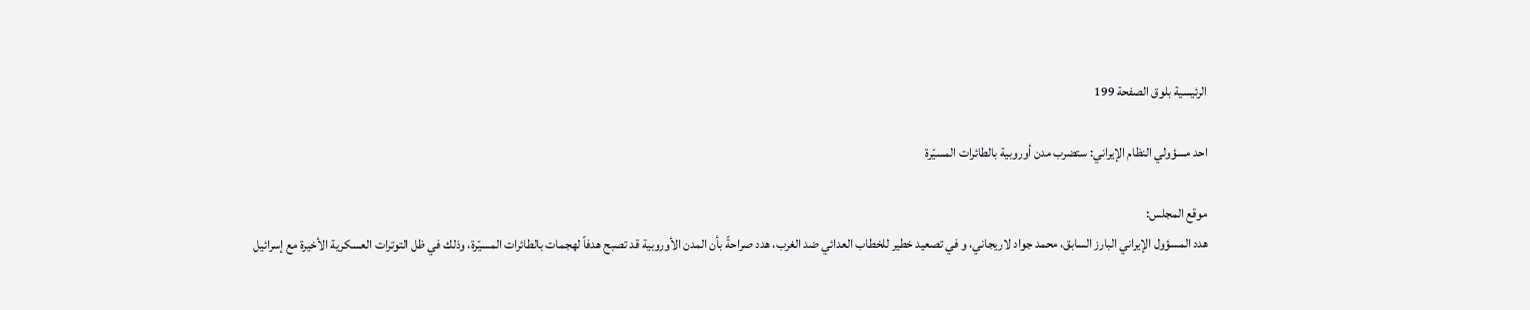الرئيسية بلوق الصفحة 199

احد مسؤولي النظام الإيراني: ستضرب مدن أوروبية بالطائرات المسيّرة

موقع المجلس:
هدد المسؤول الإيراني البارز السابق، محمد جواد لاريجاني، و في تصعيد خطير للخطاب العدائي ضد الغرب، هدد صراحةً بأن المدن الأوروبية قد تصبح هدفاً لهجمات بالطائرات المسيّرة، وذلك في ظل التوترات العسكرية الأخيرة مع إسرائيل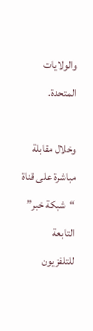والولايات المتحدة.

وخلال مقابلة مباشرة على قناة “شبكة خبر” التابعة للتلفزيون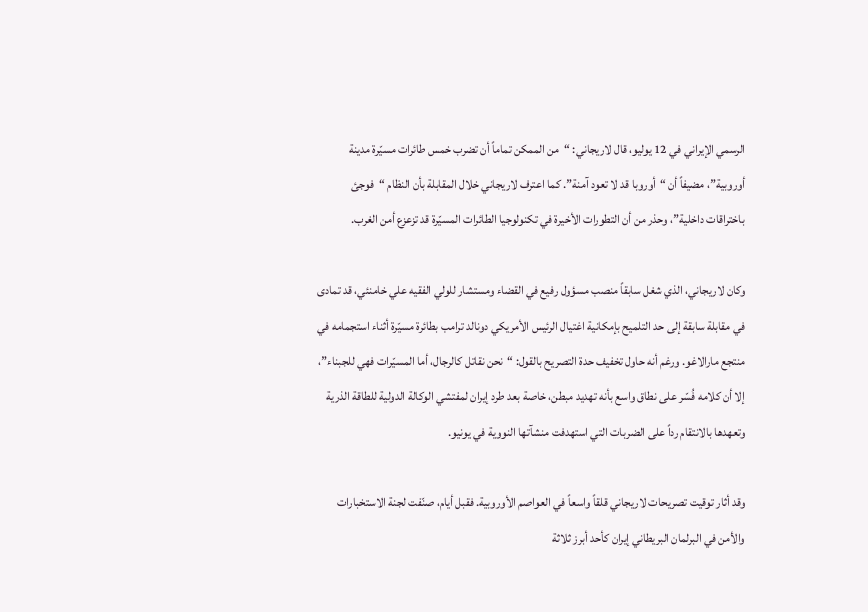الرسمي الإيراني في 12 يوليو، قال لاريجاني: “من الممكن تماماً أن تضرب خمس طائرات مسيّرة مدينة أوروبية”، مضيفاً أن “أوروبا قد لا تعود آمنة”. كما اعترف لاريجاني خلال المقابلة بأن النظام “فوجئ باختراقات داخلية”، وحذر من أن التطورات الأخيرة في تكنولوجيا الطائرات المسيّرة قد تزعزع أمن الغرب.

وكان لاريجاني، الذي شغل سابقاً منصب مسؤول رفيع في القضاء ومستشار للولي الفقيه علي خامنئي، قد تمادى في مقابلة سابقة إلى حد التلميح بإمكانية اغتيال الرئيس الأمريكي دونالد ترامب بطائرة مسيّرة أثناء استجمامه في منتجع مارالاغو. ورغم أنه حاول تخفيف حدة التصريح بالقول: “نحن نقاتل كالرجال، أما المسيّرات فهي للجبناء”، إلا أن كلامه فُسّر على نطاق واسع بأنه تهديد مبطن، خاصة بعد طرد إيران لمفتشي الوكالة الدولية للطاقة الذرية وتعهدها بالانتقام رداً على الضربات التي استهدفت منشآتها النووية في يونيو.

وقد أثار توقيت تصريحات لاريجاني قلقاً واسعاً في العواصم الأوروبية. فقبل أيام، صنّفت لجنة الاستخبارات والأمن في البرلمان البريطاني إيران كأحد أبرز ثلاثة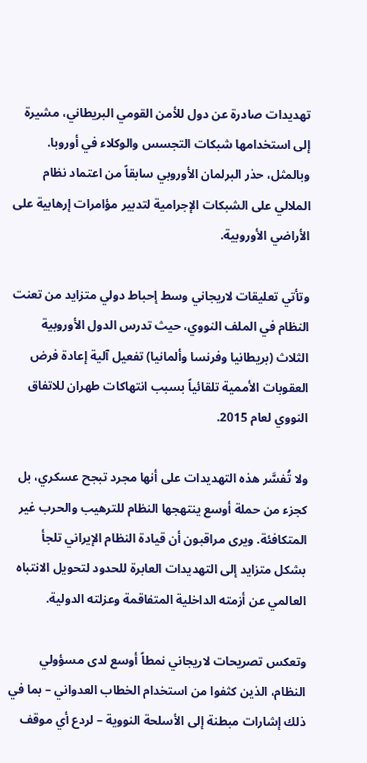تهديدات صادرة عن دول للأمن القومي البريطاني، مشيرة إلى استخدامها شبكات التجسس والوكلاء في أوروبا. وبالمثل، حذر البرلمان الأوروبي سابقاً من اعتماد نظام الملالي على الشبكات الإجرامية لتدبير مؤامرات إرهابية على الأراضي الأوروبية.

وتأتي تعليقات لاريجاني وسط إحباط دولي متزايد من تعنت النظام في الملف النووي، حيث تدرس الدول الأوروبية الثلاث (بريطانيا وفرنسا وألمانيا) تفعيل آلية إعادة فرض العقوبات الأممية تلقائياً بسبب انتهاكات طهران للاتفاق النووي لعام 2015.

ولا تُفسَّر هذه التهديدات على أنها مجرد تبجح عسكري، بل كجزء من حملة أوسع ينتهجها النظام للترهيب والحرب غير المتكافئة. ويرى مراقبون أن قيادة النظام الإيراني تلجأ بشكل متزايد إلى التهديدات العابرة للحدود لتحويل الانتباه العالمي عن أزمته الداخلية المتفاقمة وعزلته الدولية.

وتعكس تصريحات لاريجاني نمطاً أوسع لدى مسؤولي النظام، الذين كثفوا من استخدام الخطاب العدواني – بما في ذلك إشارات مبطنة إلى الأسلحة النووية – لردع أي موقف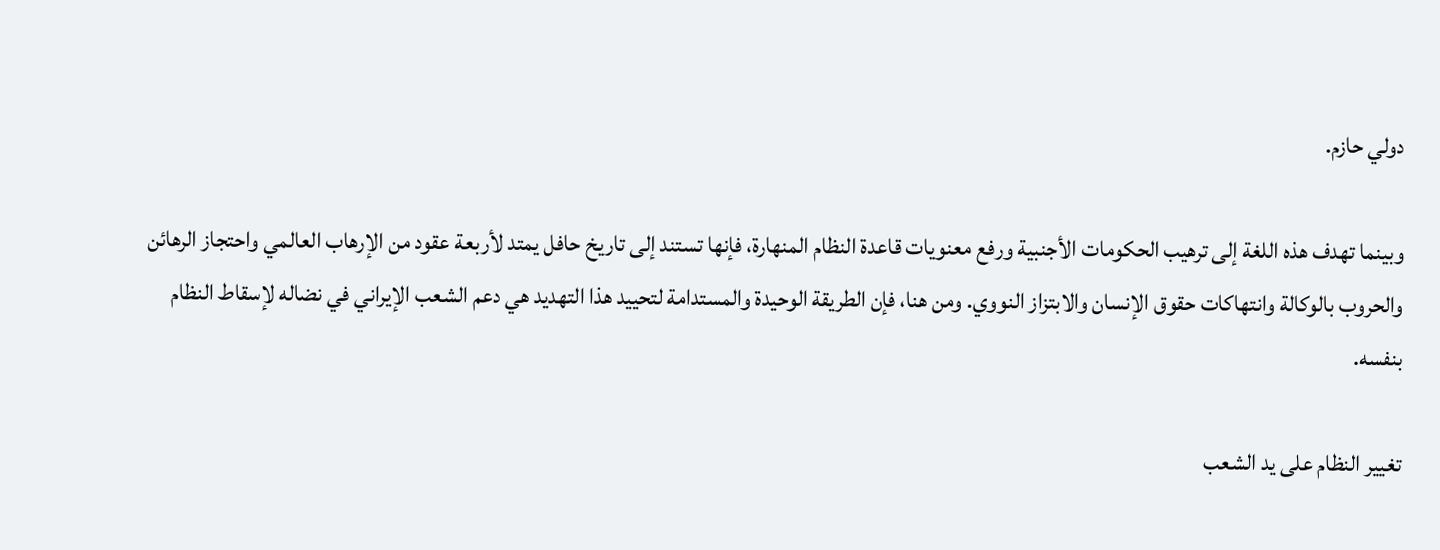دولي حازم.

وبينما تهدف هذه اللغة إلى ترهيب الحكومات الأجنبية ورفع معنويات قاعدة النظام المنهارة، فإنها تستند إلى تاريخ حافل يمتد لأربعة عقود من الإرهاب العالمي واحتجاز الرهائن والحروب بالوكالة وانتهاكات حقوق الإنسان والابتزاز النووي. ومن هنا، فإن الطريقة الوحيدة والمستدامة لتحييد هذا التهديد هي دعم الشعب الإيراني في نضاله لإسقاط النظام بنفسه.

تغيير النظام على يد الشعب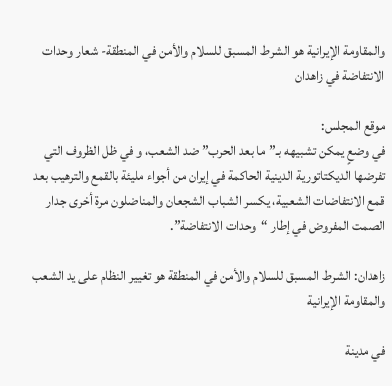والمقاومة الإيرانية هو الشرط المسبق للسلام والأمن في المنطقة- شعار وحدات الانتفاضة في زاهدان

موقع المجلس:
في وضعٍ يمكن تشبيهه بـ”ما بعد الحرب” ضد الشعب، و في ظل الظروف التي تفرضها الديكتاتورية الدينية الحاكمة في إيران من أجواء مليئة بالقمع والترهيب بعد قمع الانتفاضات الشعبية، يكسر الشباب الشجعان والمناضلون مرة أخرى جدار الصمت المفروض في إطار “وحدات الانتفاضة”.

زاهدان: الشرط المسبق للسلام والأمن في المنطقة هو تغيير النظام على يد الشعب والمقاومة الإيرانية

في مدينة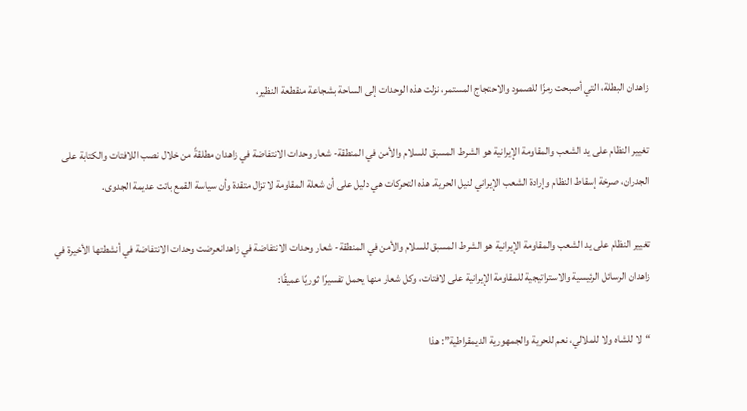زاهدان البطلة، التي أصبحت رمزًا للصمود والاحتجاج المستمر، نزلت هذه الوحدات إلى الساحة بشجاعة منقطعة النظير،

تغيير النظام على يد الشعب والمقاومة الإيرانية هو الشرط المسبق للسلام والأمن في المنطقة- شعار وحدات الانتفاضة في زاهدان مطلقةً من خلال نصب اللافتات والكتابة على الجدران، صرخة إسقاط النظام وإرادة الشعب الإيراني لنيل الحرية. هذه التحركات هي دليل على أن شعلة المقاومة لا تزال متقدة وأن سياسة القمع باتت عديمة الجدوى.

تغيير النظام على يد الشعب والمقاومة الإيرانية هو الشرط المسبق للسلام والأمن في المنطقة- شعار وحدات الانتفاضة في زاهدانعرضت وحدات الانتفاضة في أنشطتها الأخيرة في زاهدان الرسائل الرئيسية والاستراتيجية للمقاومة الإيرانية على لافتات، وكل شعار منها يحمل تفسيرًا ثوريًا عميقًا:

“لا للشاه ولا للملالي، نعم للحرية والجمهورية الديمقراطية”: هذا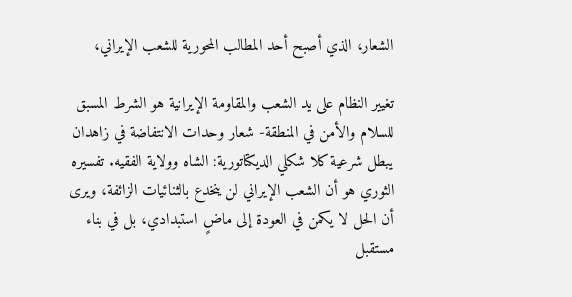الشعار، الذي أصبح أحد المطالب المحورية للشعب الإيراني،

تغيير النظام على يد الشعب والمقاومة الإيرانية هو الشرط المسبق للسلام والأمن في المنطقة- شعار وحدات الانتفاضة في زاهدان يبطل شرعية كلا شكلي الديكتاتورية: الشاه وولاية الفقيه. تفسيره الثوري هو أن الشعب الإيراني لن ينخدع بالثنائيات الزائفة، ويرى أن الحل لا يكمن في العودة إلى ماضٍ استبدادي، بل في بناء مستقبل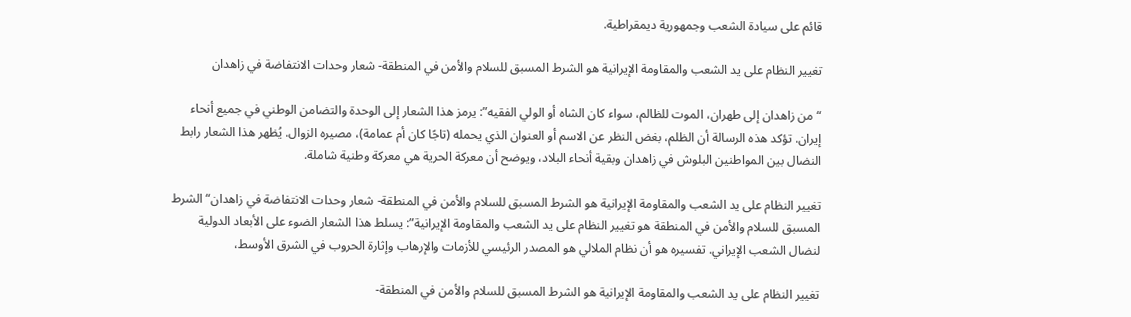قائم على سيادة الشعب وجمهورية ديمقراطية.

تغيير النظام على يد الشعب والمقاومة الإيرانية هو الشرط المسبق للسلام والأمن في المنطقة- شعار وحدات الانتفاضة في زاهدان

“من زاهدان إلى طهران، الموت للظالم، سواء كان الشاه أو الولي الفقيه”: يرمز هذا الشعار إلى الوحدة والتضامن الوطني في جميع أنحاء إيران. تؤكد هذه الرسالة أن الظلم، بغض النظر عن الاسم أو العنوان الذي يحمله (تاجًا كان أم عمامة)، مصيره الزوال. يُظهر هذا الشعار رابط النضال بين المواطنين البلوش في زاهدان وبقية أنحاء البلاد، ويوضح أن معركة الحرية هي معركة وطنية شاملة.

تغيير النظام على يد الشعب والمقاومة الإيرانية هو الشرط المسبق للسلام والأمن في المنطقة- شعار وحدات الانتفاضة في زاهدان“الشرط المسبق للسلام والأمن في المنطقة هو تغيير النظام على يد الشعب والمقاومة الإيرانية”: يسلط هذا الشعار الضوء على الأبعاد الدولية لنضال الشعب الإيراني. تفسيره هو أن نظام الملالي هو المصدر الرئيسي للأزمات والإرهاب وإثارة الحروب في الشرق الأوسط،

تغيير النظام على يد الشعب والمقاومة الإيرانية هو الشرط المسبق للسلام والأمن في المنطقة-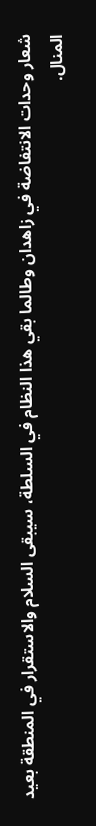شعار وحدات الانتفاضة في زاهدان وطالما بقي هذا النظام في السلطة، سيبقى السلام والاستقرار في المنطقة بعيد المنال.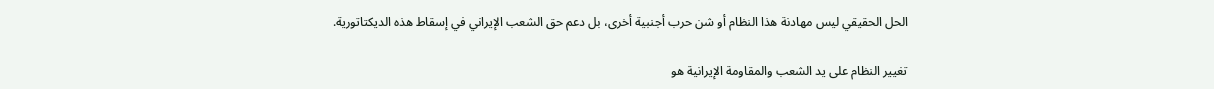الحل الحقيقي ليس مهادنة هذا النظام أو شن حرب أجنبية أخرى، بل دعم حق الشعب الإيراني في إسقاط هذه الديكتاتورية.

تغيير النظام على يد الشعب والمقاومة الإيرانية هو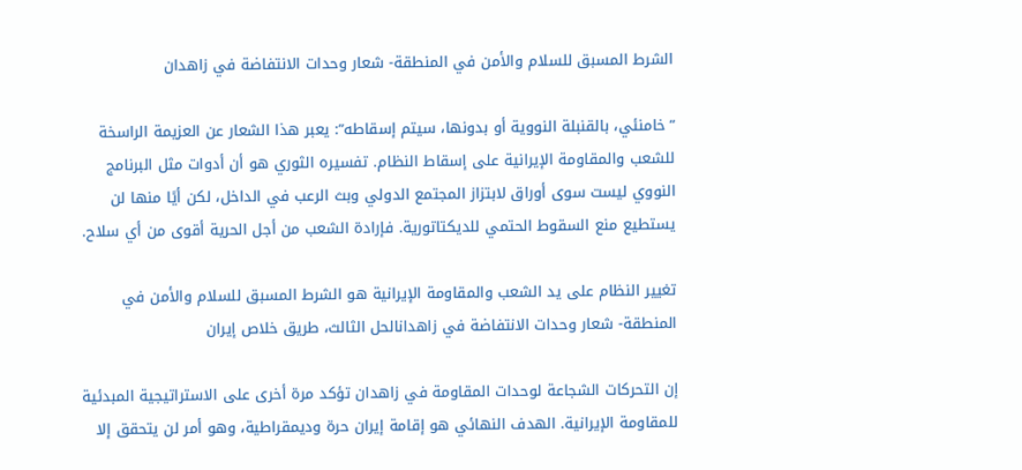الشرط المسبق للسلام والأمن في المنطقة- شعار وحدات الانتفاضة في زاهدان

“خامنئي، بالقنبلة النووية أو بدونها، سيتم إسقاطه”: يعبر هذا الشعار عن العزيمة الراسخة للشعب والمقاومة الإيرانية على إسقاط النظام. تفسيره الثوري هو أن أدوات مثل البرنامج النووي ليست سوى أوراق لابتزاز المجتمع الدولي وبث الرعب في الداخل، لكن أيًا منها لن يستطيع منع السقوط الحتمي للديكتاتورية. فإرادة الشعب من أجل الحرية أقوى من أي سلاح.

تغيير النظام على يد الشعب والمقاومة الإيرانية هو الشرط المسبق للسلام والأمن في المنطقة- شعار وحدات الانتفاضة في زاهدانالحل الثالث، طريق خلاص إيران

إن التحركات الشجاعة لوحدات المقاومة في زاهدان تؤكد مرة أخرى على الاستراتيجية المبدئية للمقاومة الإيرانية. الهدف النهائي هو إقامة إيران حرة وديمقراطية، وهو أمر لن يتحقق إلا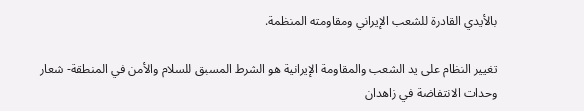بالأيدي القادرة للشعب الإيراني ومقاومته المنظمة.

تغيير النظام على يد الشعب والمقاومة الإيرانية هو الشرط المسبق للسلام والأمن في المنطقة- شعار وحدات الانتفاضة في زاهدان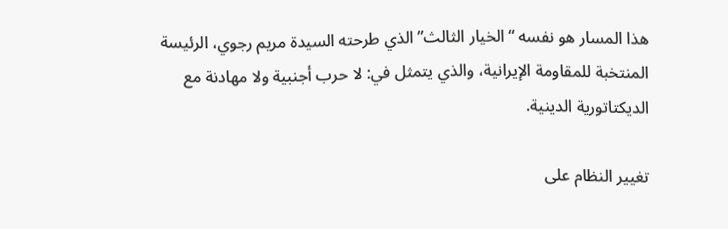هذا المسار هو نفسه “الخیار الثالث” الذي طرحته السيدة مريم رجوي، الرئيسة المنتخبة للمقاومة الإيرانية، والذي يتمثل في: لا حرب أجنبية ولا مهادنة مع الديكتاتورية الدينية.

تغيير النظام على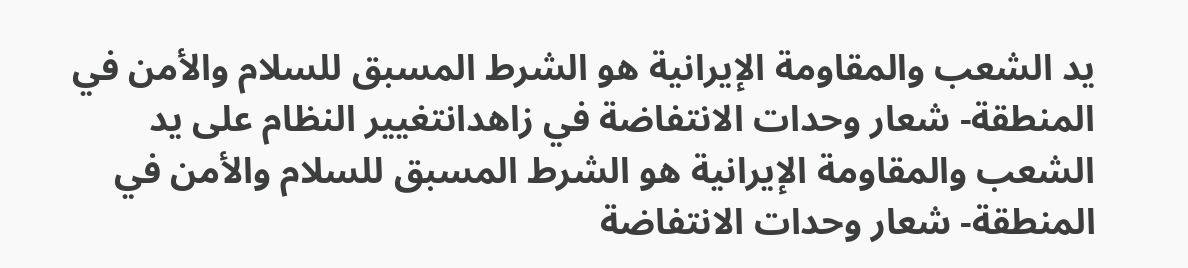يد الشعب والمقاومة الإيرانية هو الشرط المسبق للسلام والأمن في المنطقة- شعار وحدات الانتفاضة في زاهدانتغيير النظام على يد الشعب والمقاومة الإيرانية هو الشرط المسبق للسلام والأمن في المنطقة- شعار وحدات الانتفاضة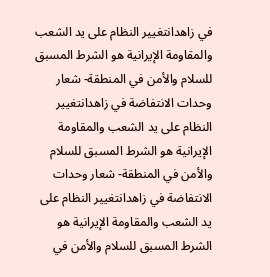في زاهدانتغيير النظام على يد الشعب والمقاومة الإيرانية هو الشرط المسبق للسلام والأمن في المنطقة- شعار وحدات الانتفاضة في زاهدانتغيير النظام على يد الشعب والمقاومة الإيرانية هو الشرط المسبق للسلام والأمن في المنطقة- شعار وحدات الانتفاضة في زاهدانتغيير النظام على يد الشعب والمقاومة الإيرانية هو الشرط المسبق للسلام والأمن في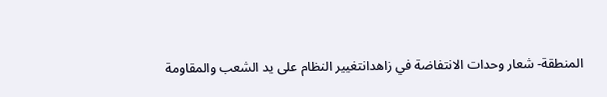المنطقة- شعار وحدات الانتفاضة في زاهدانتغيير النظام على يد الشعب والمقاومة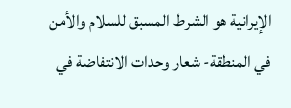الإيرانية هو الشرط المسبق للسلام والأمن في المنطقة- شعار وحدات الانتفاضة في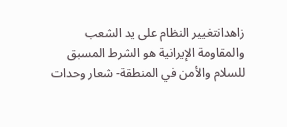زاهدانتغيير النظام على يد الشعب والمقاومة الإيرانية هو الشرط المسبق للسلام والأمن في المنطقة- شعار وحدات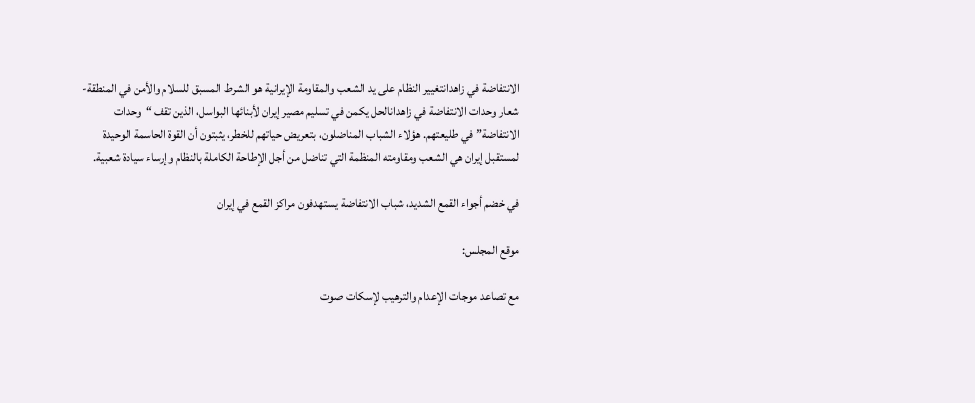الانتفاضة في زاهدانتغيير النظام على يد الشعب والمقاومة الإيرانية هو الشرط المسبق للسلام والأمن في المنطقة- شعار وحدات الانتفاضة في زاهدانالحل يكمن في تسليم مصير إيران لأبنائها البواسل، الذين تقف “وحدات الانتفاضة” في طليعتهم. هؤلاء الشباب المناضلون، بتعريض حياتهم للخطر، يثبتون أن القوة الحاسمة الوحيدة لمستقبل إيران هي الشعب ومقاومته المنظمة التي تناضل من أجل الإطاحة الكاملة بالنظام وإرساء سيادة شعبية.

في خضم أجواء القمع الشديد، شباب الانتفاضة یستهدفون مراكز القمع في إيران

موقع المجلس:

مع تصاعد موجات الإعدام والترهيب لإسكات صوت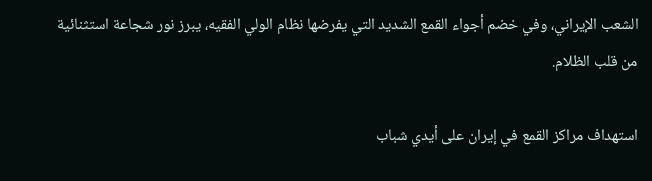الشعب الإيراني، وفي خضم أجواء القمع الشديد التي يفرضها نظام الولي الفقيه، يبرز نور شجاعة استثنائية من قلب الظلام.

استهداف مراكز القمع في إيران على أيدي شباب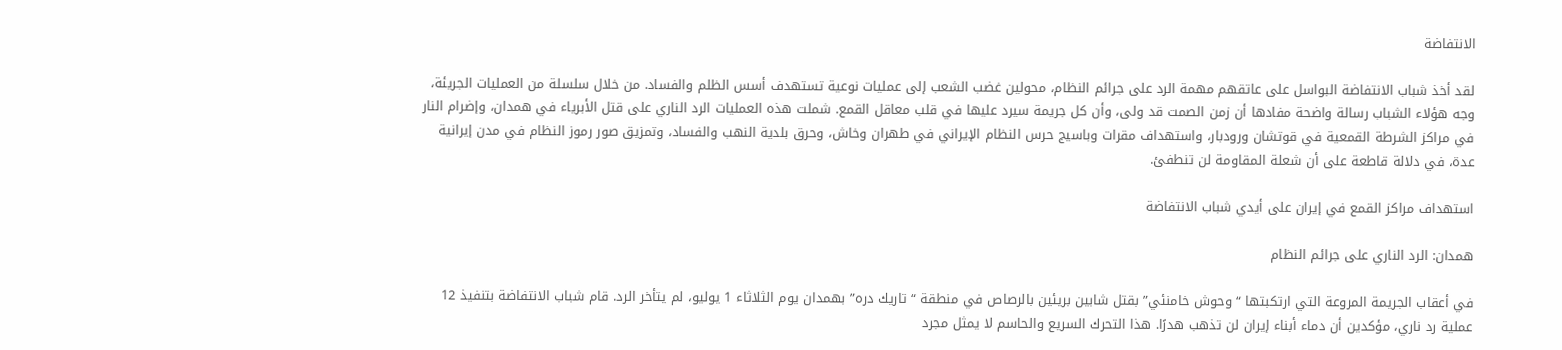الانتفاضة

لقد أخذ شباب الانتفاضة البواسل على عاتقهم مهمة الرد على جرائم النظام، محولين غضب الشعب إلى عمليات نوعية تستهدف أسس الظلم والفساد. من خلال سلسلة من العمليات الجريئة، وجه هؤلاء الشباب رسالة واضحة مفادها أن زمن الصمت قد ولى، وأن كل جريمة سيرد عليها في قلب معاقل القمع. شملت هذه العمليات الرد الناري على قتل الأبرياء في همدان، وإضرام النار في مراكز الشرطة القمعية في قوتشان ورودبار، واستهداف مقرات وباسيج حرس النظام الإيراني في طهران وخاش، وحرق بلدية النهب والفساد، وتمزيق صور رموز النظام في مدن إيرانية عدة، في دلالة قاطعة على أن شعلة المقاومة لن تنطفئ.

استهداف مراكز القمع في إيران على أيدي شباب الانتفاضة

همدان: الرد الناري على جرائم النظام

في أعقاب الجريمة المروعة التي ارتكبتها “وحوش خامنئي” بقتل شابين بريئين بالرصاص في منطقة “تاريك دره” بهمدان يوم الثلاثاء 1 يوليو، لم يتأخر الرد. قام شباب الانتفاضة بتنفيذ 12 عملية رد ناري، مؤكدين أن دماء أبناء إيران لن تذهب هدرًا. هذا التحرك السريع والحاسم لا يمثل مجرد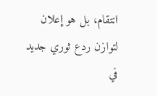انتقام، بل هو إعلان لتوازن ردع ثوري جديد في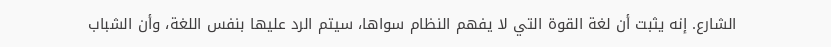الشارع. إنه يثبت أن لغة القوة التي لا يفهم النظام سواها، سيتم الرد عليها بنفس اللغة، وأن الشباب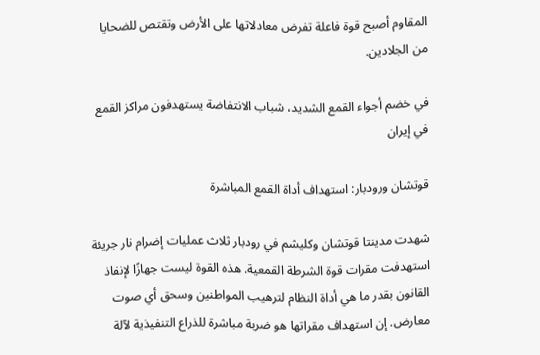المقاوم أصبح قوة فاعلة تفرض معادلاتها على الأرض وتقتص للضحايا من الجلادين.

في خضم أجواء القمع الشديد، شباب الانتفاضة یستهدفون مراكز القمع في إيران

قوتشان ورودبار: استهداف أداة القمع المباشرة

شهدت مدينتا قوتشان وكليشم في رودبار ثلاث عمليات إضرام نار جريئة استهدفت مقرات قوة الشرطة القمعية. هذه القوة ليست جهازًا لإنفاذ القانون بقدر ما هي أداة النظام لترهيب المواطنين وسحق أي صوت معارض. إن استهداف مقراتها هو ضربة مباشرة للذراع التنفيذية لآلة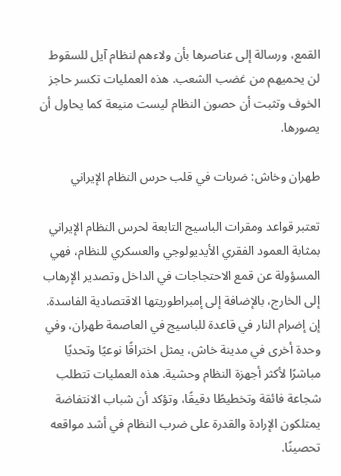القمع، ورسالة إلى عناصرها بأن ولاءهم لنظام آيل للسقوط لن يحميهم من غضب الشعب. هذه العمليات تكسر حاجز الخوف وتثبت أن حصون النظام ليست منيعة كما يحاول أن يصورها.

طهران وخاش: ضربات في قلب حرس النظام الإيراني

تعتبر قواعد ومقرات الباسيج التابعة لحرس النظام الإيراني بمثابة العمود الفقري الأيديولوجي والعسكري للنظام، فهي المسؤولة عن قمع الاحتجاجات في الداخل وتصدير الإرهاب إلى الخارج، بالإضافة إلى إمبراطوريتها الاقتصادية الفاسدة. إن إضرام النار في قاعدة للباسيج في العاصمة طهران، وفي وحدة أخرى في مدينة خاش، يمثل اختراقًا نوعيًا وتحديًا مباشرًا لأكثر أجهزة النظام وحشية. هذه العمليات تتطلب شجاعة فائقة وتخطيطًا دقيقًا، وتؤكد أن شباب الانتفاضة يمتلكون الإرادة والقدرة على ضرب النظام في أشد مواقعه تحصينًا.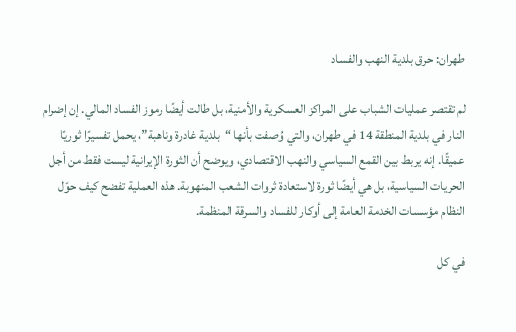طهران: حرق بلدية النهب والفساد

لم تقتصر عمليات الشباب على المراكز العسكرية والأمنية، بل طالت أيضًا رموز الفساد المالي. إن إضرام النار في بلدية المنطقة 14 في طهران، والتي وُصفت بأنها “بلدية غادرة وناهبة”، يحمل تفسيرًا ثوريًا عميقًا. إنه يربط بين القمع السياسي والنهب الاقتصادي، ويوضح أن الثورة الإيرانية ليست فقط من أجل الحريات السياسية، بل هي أيضًا ثورة لاستعادة ثروات الشعب المنهوبة. هذه العملية تفضح كيف حوّل النظام مؤسسات الخدمة العامة إلى أوكار للفساد والسرقة المنظمة.

في كل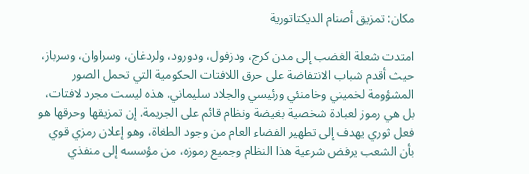مكان: تمزيق أصنام الديكتاتورية

امتدت شعلة الغضب إلى مدن كرج، ودزفول، ودورود، ولردغان، وسراوان، وسرباز، حيث أقدم شباب الانتفاضة على حرق اللافتات الحكومية التي تحمل الصور المشؤومة لخميني وخامنئي ورئيسي والجلاد سليماني. هذه ليست مجرد لافتات، بل هي رموز لعبادة شخصية بغيضة ونظام قائم على الجريمة. إن تمزيقها وحرقها هو فعل ثوري يهدف إلى تطهير الفضاء العام من وجود الطغاة، وهو إعلان رمزي قوي بأن الشعب يرفض شرعية هذا النظام وجميع رموزه، من مؤسسه إلى منفذي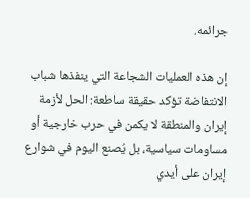جرائمه.

إن هذه العمليات الشجاعة التي ينفذها شباب الانتفاضة تؤكد حقيقة ساطعة: الحل لأزمة إيران والمنطقة لا يكمن في حرب خارجية أو مساومات سياسية، بل يُصنع اليوم في شوارع إيران على أيدي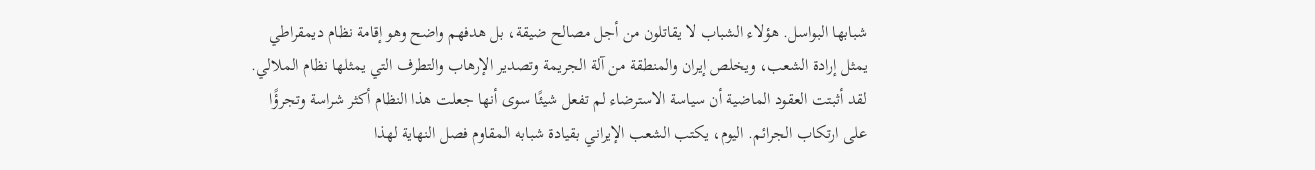شبابها البواسل. هؤلاء الشباب لا يقاتلون من أجل مصالح ضيقة، بل هدفهم واضح وهو إقامة نظام ديمقراطي يمثل إرادة الشعب، ويخلص إيران والمنطقة من آلة الجريمة وتصدير الإرهاب والتطرف التي يمثلها نظام الملالي. لقد أثبتت العقود الماضية أن سياسة الاسترضاء لم تفعل شيئًا سوى أنها جعلت هذا النظام أكثر شراسة وتجرؤًا على ارتكاب الجرائم. اليوم، يكتب الشعب الإيراني بقيادة شبابه المقاوم فصل النهاية لهذا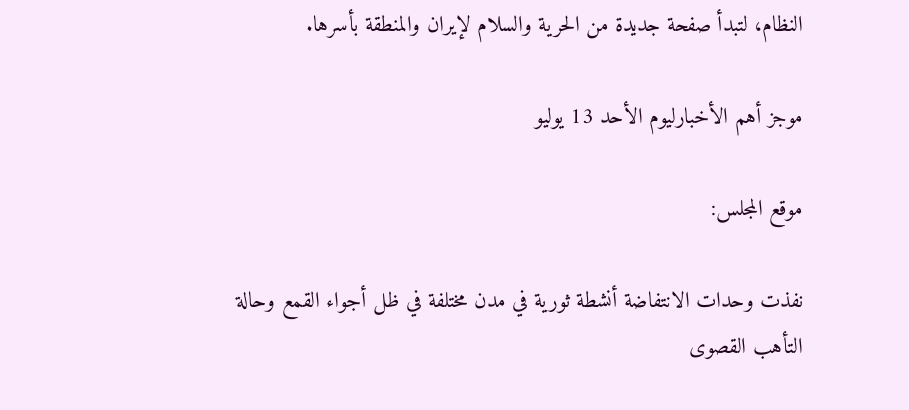النظام، لتبدأ صفحة جديدة من الحرية والسلام لإيران والمنطقة بأسرها.

موجز أهم الأخبارلیوم الأحد 13 یوليو

موقع المجلس:

نفذت وحدات الانتفاضة أنشطة ثورية في مدن مختلفة في ظل أجواء القمع وحالة التأهب القصوى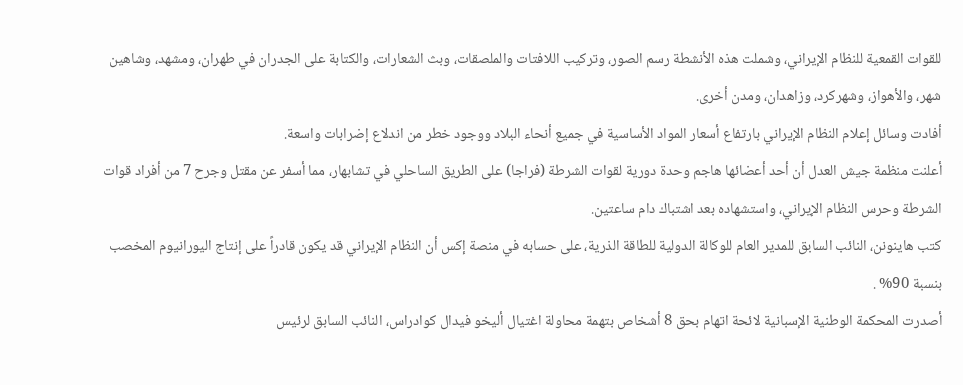للقوات القمعية للنظام الإيراني، وشملت هذه الأنشطة رسم الصور، وتركيب اللافتات والملصقات، وبث الشعارات، والكتابة على الجدران في طهران، ومشهد، وشاهين شهر، والأهواز، وشهركرد، وزاهدان، ومدن أخرى.
أفادت وسائل إعلام النظام الإيراني بارتفاع أسعار المواد الأساسية في جميع أنحاء البلاد ووجود خطر من اندلاع إضرابات واسعة.
أعلنت منظمة جيش العدل أن أحد أعضائها هاجم وحدة دورية لقوات الشرطة (فراجا) على الطريق الساحلي في تشابهار، مما أسفر عن مقتل وجرح 7 من أفراد قوات الشرطة وحرس النظام الإيراني، واستشهاده بعد اشتباك دام ساعتين.
كتب هاينونن، النائب السابق للمدير العام للوكالة الدولية للطاقة الذرية، على حسابه في منصة إكس أن النظام الإيراني قد يكون قادراً على إنتاج اليورانيوم المخصب بنسبة 90% .
أصدرت المحكمة الوطنية الإسبانية لائحة اتهام بحق 8 أشخاص بتهمة محاولة اغتيال أليخو فيدال كوادراس، النائب السابق لرئيس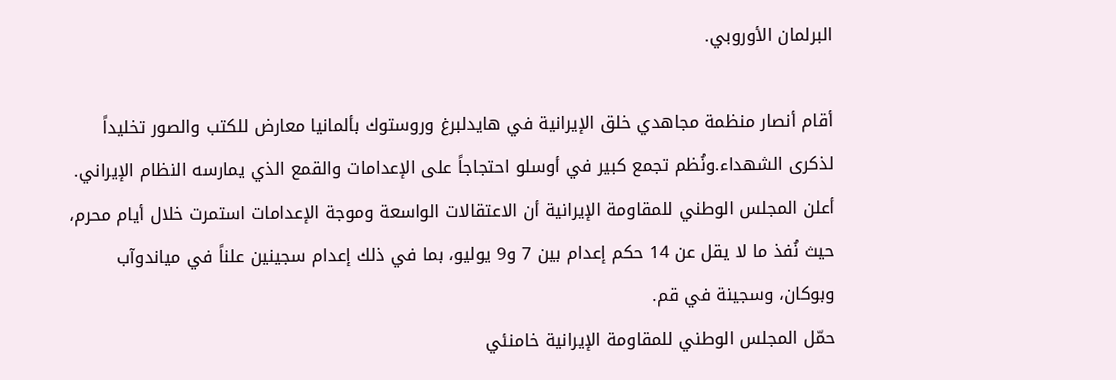البرلمان الأوروبي.

أقام أنصار منظمة مجاهدي خلق الإيرانية في هايدلبرغ وروستوك بألمانيا معارض للكتب والصور تخليداً لذكرى الشهداء.ونُظم تجمع كبير في أوسلو احتجاجاً على الإعدامات والقمع الذي يمارسه النظام الإيراني.
أعلن المجلس الوطني للمقاومة الإيرانية أن الاعتقالات الواسعة وموجة الإعدامات استمرت خلال أيام محرم، حيث نُفذ ما لا يقل عن 14 حكم إعدام بين 7 و9 يوليو، بما في ذلك إعدام سجينين علناً في مياندوآب وبوكان، وسجينة في قم.
حمّل المجلس الوطني للمقاومة الإيرانية خامنئي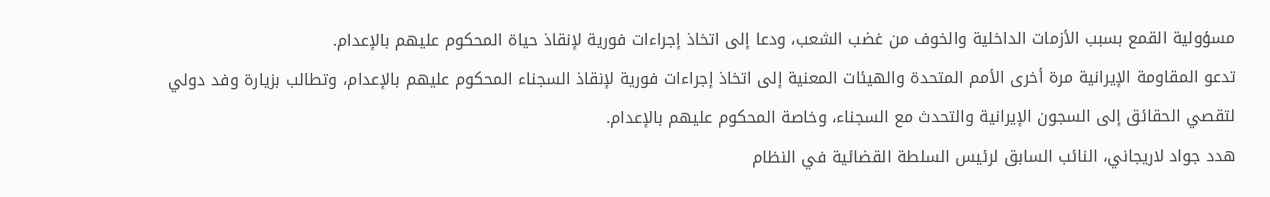مسؤولية القمع بسبب الأزمات الداخلية والخوف من غضب الشعب، ودعا إلى اتخاذ إجراءات فورية لإنقاذ حياة المحكوم عليهم بالإعدام.
تدعو المقاومة الإيرانية مرة أخرى الأمم المتحدة والهيئات المعنية إلى اتخاذ إجراءات فورية لإنقاذ السجناء المحكوم عليهم بالإعدام، وتطالب بزيارة وفد دولي لتقصي الحقائق إلى السجون الإيرانية والتحدث مع السجناء، وخاصة المحكوم عليهم بالإعدام.
هدد جواد لاريجاني، النائب السابق لرئيس السلطة القضائية في النظام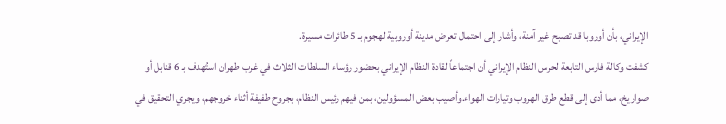الإيراني، بأن أوروبا قد تصبح غير آمنة، وأشار إلى احتمال تعرض مدينة أوروبية لهجوم بـ 5 طائرات مسيرة.
كشفت وكالة فارس التابعة لحرس النظام الإيراني أن اجتماعاً لقادة النظام الإيراني بحضور رؤساء السلطات الثلاث في غرب طهران استُهدف بـ 6 قنابل أو صواريخ، مما أدى إلى قطع طرق الهروب وتيارات الهواء.وأصيب بعض المسؤولين، بمن فيهم رئيس النظام، بجروح طفيفة أثناء خروجهم، ويجري التحقيق في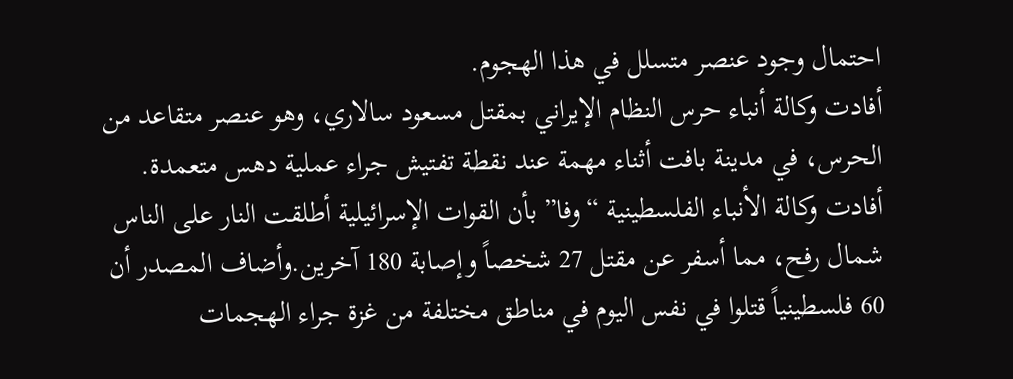احتمال وجود عنصر متسلل في هذا الهجوم.
أفادت وكالة أنباء حرس النظام الإيراني بمقتل مسعود سالاري، وهو عنصر متقاعد من الحرس، في مدينة بافت أثناء مهمة عند نقطة تفتيش جراء عملية دهس متعمدة.
أفادت وكالة الأنباء الفلسطينية “وفا” بأن القوات الإسرائيلية أطلقت النار على الناس شمال رفح، مما أسفر عن مقتل 27 شخصاً وإصابة 180 آخرين.وأضاف المصدر أن 60 فلسطينياً قتلوا في نفس اليوم في مناطق مختلفة من غزة جراء الهجمات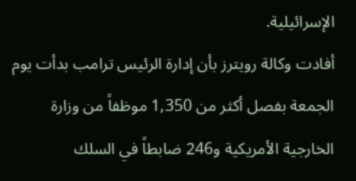الإسرائيلية.
أفادت وكالة رويترز بأن إدارة الرئيس ترامب بدأت يوم الجمعة بفصل أكثر من 1,350 موظفاً من وزارة الخارجية الأمريكية و246 ضابطاً في السلك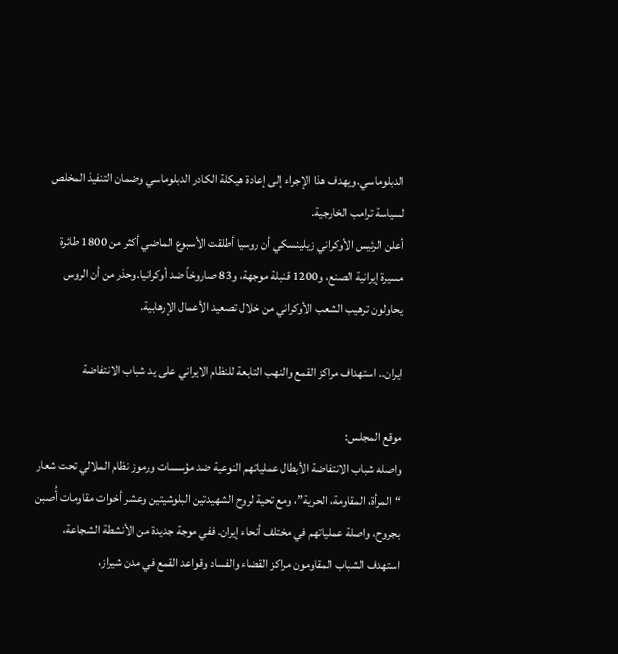الدبلوماسي.ويهدف هذا الإجراء إلى إعادة هيكلة الكادر الدبلوماسي وضمان التنفيذ المخلص لسياسة ترامب الخارجية.
أعلن الرئيس الأوكراني زيلينسكي أن روسيا أطلقت الأسبوع الماضي أكثر من 1800 طائرة مسيرة إيرانية الصنع، و1200 قنبلة موجهة، و83 صاروخاً ضد أوكرانيا.وحذر من أن الروس يحاولون ترهيب الشعب الأوكراني من خلال تصعيد الأعمال الإرهابية.

ایران.. استهداف مراكز القمع والنهب التابعة للنظام الایراني علی ید شباب الانتفاضة

موقع المجلس:
واصله شباب الانتفاضة الأبطال عملياتهم النوعية ضد مؤسسات ورموز نظام الملالي تحت شعار “المرأة، المقاومة، الحرية”، ومع تحية لروح الشهيدتين البلوشيتين وعشر أخوات مقاومات أُصبن بجروح، واصلة عملیاتهم في مختلف أنحاء إيران. ففي موجة جديدة من الأنشطة الشجاعة، استهدف الشباب المقاومون مراكز القضاء والفساد وقواعد القمع في مدن شيراز،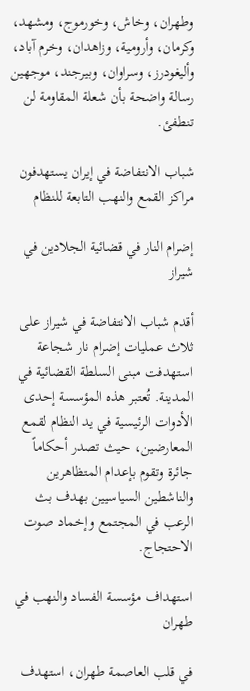وطهران، وخاش، وخورموج، ومشهد، وكرمان، وأرومية، وزاهدان، وخرم آباد، وأليغودرز، وسراوان، وبيرجند، موجهين رسالة واضحة بأن شعلة المقاومة لن تنطفئ.

شباب الانتفاضة في إيران يستهدفون مراكز القمع والنهب التابعة للنظام

إضرام النار في قضائية الجلادين في شيراز

أقدم شباب الانتفاضة في شيراز على ثلاث عمليات إضرام نار شجاعة استهدفت مبنى السلطة القضائية في المدينة. تُعتبر هذه المؤسسة إحدى الأدوات الرئيسية في يد النظام لقمع المعارضين، حيث تصدر أحكاماً جائرة وتقوم بإعدام المتظاهرين والناشطين السياسيين بهدف بث الرعب في المجتمع وإخماد صوت الاحتجاج.

استهداف مؤسسة الفساد والنهب في طهران

في قلب العاصمة طهران، استهدف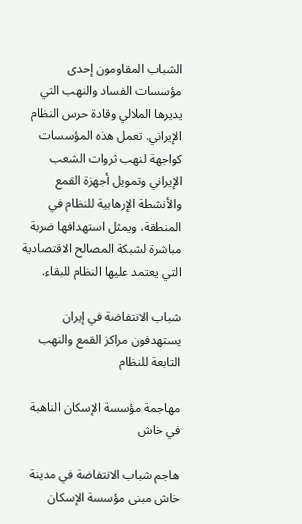الشباب المقاومون إحدى مؤسسات الفساد والنهب التي يديرها الملالي وقادة حرس النظام الإيراني. تعمل هذه المؤسسات كواجهة لنهب ثروات الشعب الإيراني وتمويل أجهزة القمع والأنشطة الإرهابية للنظام في المنطقة، ويمثل استهدافها ضربة مباشرة لشبكة المصالح الاقتصادية التي يعتمد عليها النظام للبقاء.

شباب الانتفاضة في إيران يستهدفون مراكز القمع والنهب التابعة للنظام

مهاجمة مؤسسة الإسكان الناهبة في خاش

هاجم شباب الانتفاضة في مدينة خاش مبنى مؤسسة الإسكان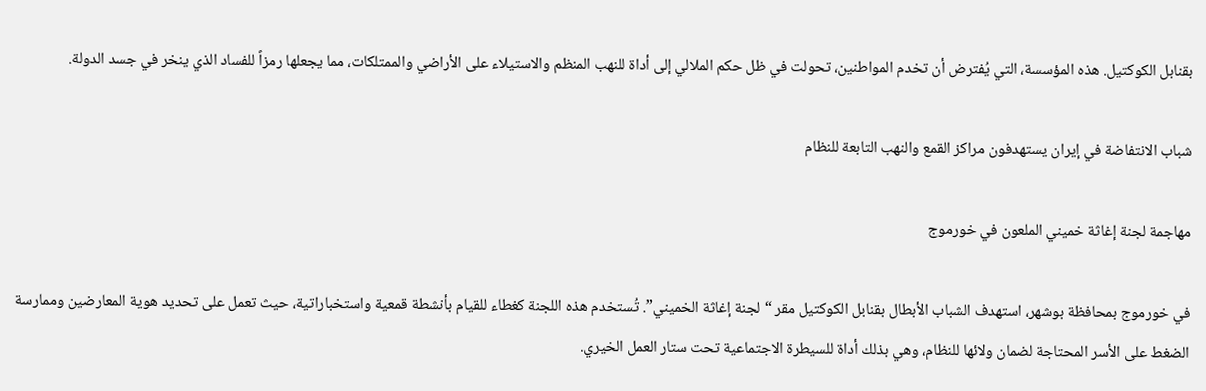بقنابل الكوكتيل. هذه المؤسسة، التي يُفترض أن تخدم المواطنين، تحولت في ظل حكم الملالي إلى أداة للنهب المنظم والاستيلاء على الأراضي والممتلكات، مما يجعلها رمزاً للفساد الذي ينخر في جسد الدولة.

شباب الانتفاضة في إيران يستهدفون مراكز القمع والنهب التابعة للنظام

مهاجمة لجنة إغاثة خميني الملعون في خورموج

في خورموج بمحافظة بوشهر، استهدف الشباب الأبطال بقنابل الكوكتيل مقر “لجنة إغاثة الخميني”. تُستخدم هذه اللجنة كغطاء للقيام بأنشطة قمعية واستخباراتية، حيث تعمل على تحديد هوية المعارضين وممارسة الضغط على الأسر المحتاجة لضمان ولائها للنظام، وهي بذلك أداة للسيطرة الاجتماعية تحت ستار العمل الخيري.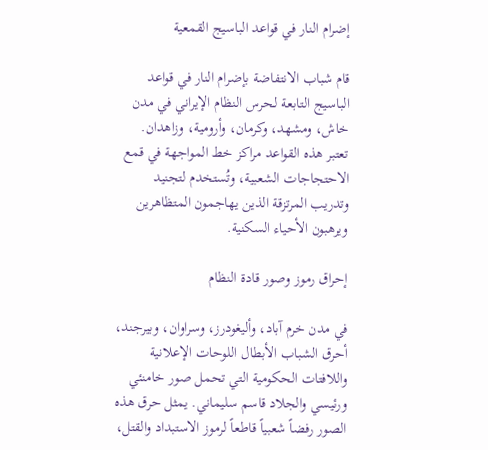إضرام النار في قواعد الباسيج القمعية

قام شباب الانتفاضة بإضرام النار في قواعد الباسيج التابعة لـحرس النظام الإيراني في مدن خاش، ومشهد، وكرمان، وأرومية، وزاهدان. تعتبر هذه القواعد مراكز خط المواجهة في قمع الاحتجاجات الشعبية، وتُستخدم لتجنيد وتدريب المرتزقة الذين يهاجمون المتظاهرين ويرهبون الأحياء السكنية.

إحراق رموز وصور قادة النظام

في مدن خرم آباد، وأليغودرز، وسراوان، وبيرجند، أحرق الشباب الأبطال اللوحات الإعلانية واللافتات الحكومية التي تحمل صور خامنئي ورئيسي والجلاد قاسم سليماني. يمثل حرق هذه الصور رفضاً شعبياً قاطعاً لرموز الاستبداد والقتل،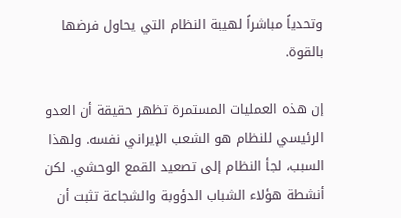وتحدياً مباشراً لهيبة النظام التي يحاول فرضها بالقوة.

إن هذه العمليات المستمرة تظهر حقيقة أن العدو الرئيسي للنظام هو الشعب الإيراني نفسه. ولهذا السبب، لجأ النظام إلى تصعيد القمع الوحشي. لكن أنشطة هؤلاء الشباب الدؤوبة والشجاعة تثبت أن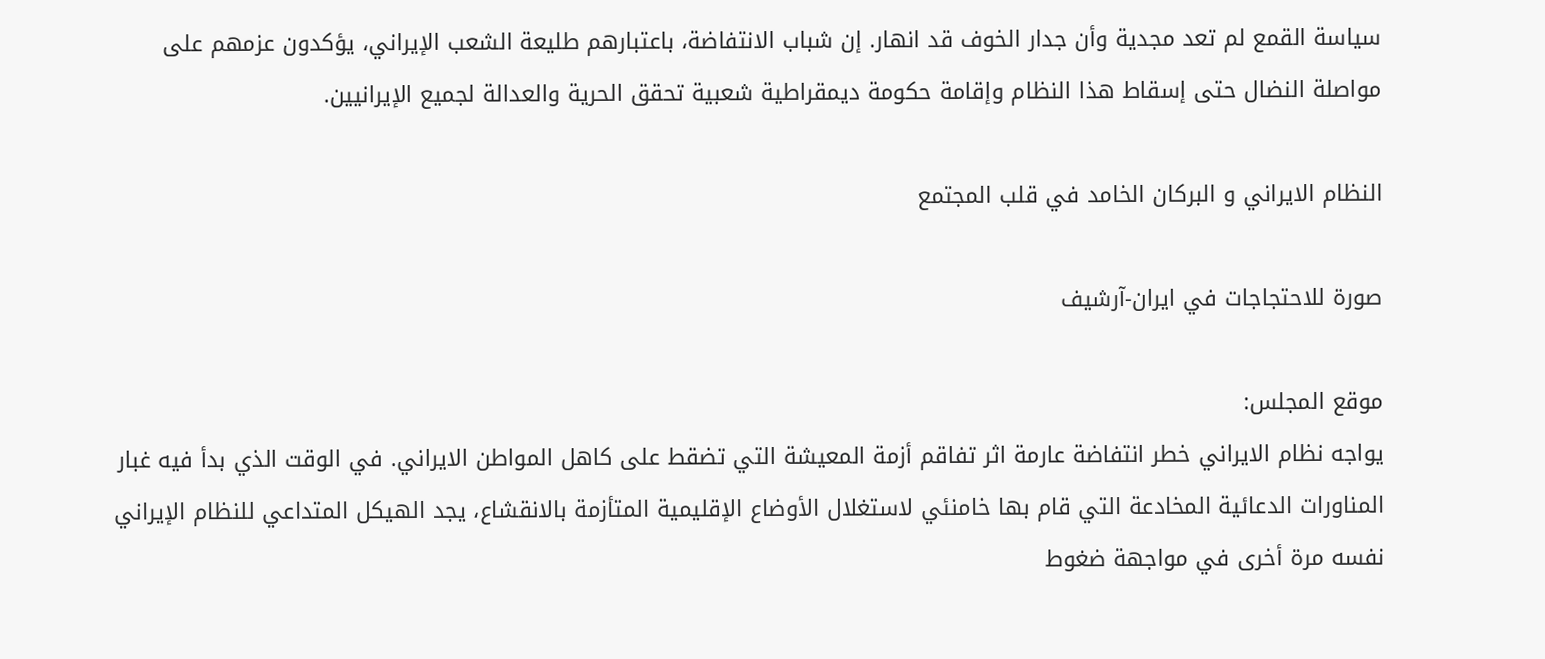سياسة القمع لم تعد مجدية وأن جدار الخوف قد انهار. إن شباب الانتفاضة، باعتبارهم طليعة الشعب الإيراني، يؤكدون عزمهم على مواصلة النضال حتى إسقاط هذا النظام وإقامة حكومة ديمقراطية شعبية تحقق الحرية والعدالة لجميع الإيرانيين.

النظام الایراني و البركان الخامد في قلب المجتمع

صورة للاحتجاجات في ایران-آرشیف

موقع المجلس:
یواجه نظام الایراني خطر انتفاضة عارمة اثر تفاقم أزمة المعيشة التي تضقط علی کاهل المواطن الایراني. في الوقت الذي بدأ فيه غبار المناورات الدعائية المخادعة التي قام بها خامنئي لاستغلال الأوضاع الإقليمية المتأزمة بالانقشاع، يجد الهيكل المتداعي للنظام الإيراني نفسه مرة أخرى في مواجهة ضغوط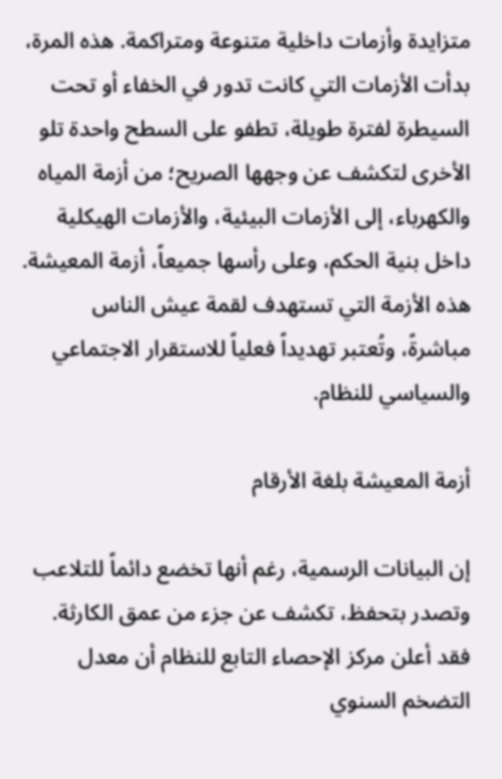متزايدة وأزمات داخلية متنوعة ومتراكمة. هذه المرة، بدأت الأزمات التي كانت تدور في الخفاء أو تحت السيطرة لفترة طويلة، تطفو على السطح واحدة تلو الأخرى لتكشف عن وجهها الصريح؛ من أزمة المياه والكهرباء، إلى الأزمات البيئية، والأزمات الهيكلية داخل بنية الحكم، وعلى رأسها جميعاً، أزمة المعيشة. هذه الأزمة التي تستهدف لقمة عيش الناس مباشرةً، وتُعتبر تهديداً فعلياً للاستقرار الاجتماعي والسياسي للنظام.

أزمة المعيشة بلغة الأرقام

إن البيانات الرسمية، رغم أنها تخضع دائماً للتلاعب وتصدر بتحفظ، تكشف عن جزء من عمق الكارثة. فقد أعلن مركز الإحصاء التابع للنظام أن معدل التضخم السنوي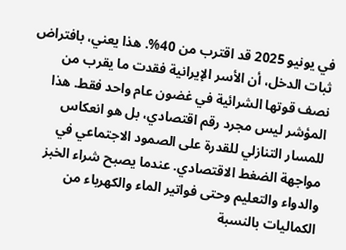في يونيو 2025 قد اقترب من 40%. هذا يعني، بافتراض ثبات الدخل، أن الأسر الإيرانية فقدت ما يقرب من نصف قوتها الشرائية في غضون عام واحد فقط. هذا المؤشر ليس مجرد رقم اقتصادي، بل هو انعكاس للمسار التنازلي للقدرة على الصمود الاجتماعي في مواجهة الضغط الاقتصادي. عندما يصبح شراء الخبز والدواء والتعليم وحتى فواتير الماء والكهرباء من الكماليات بالنسبة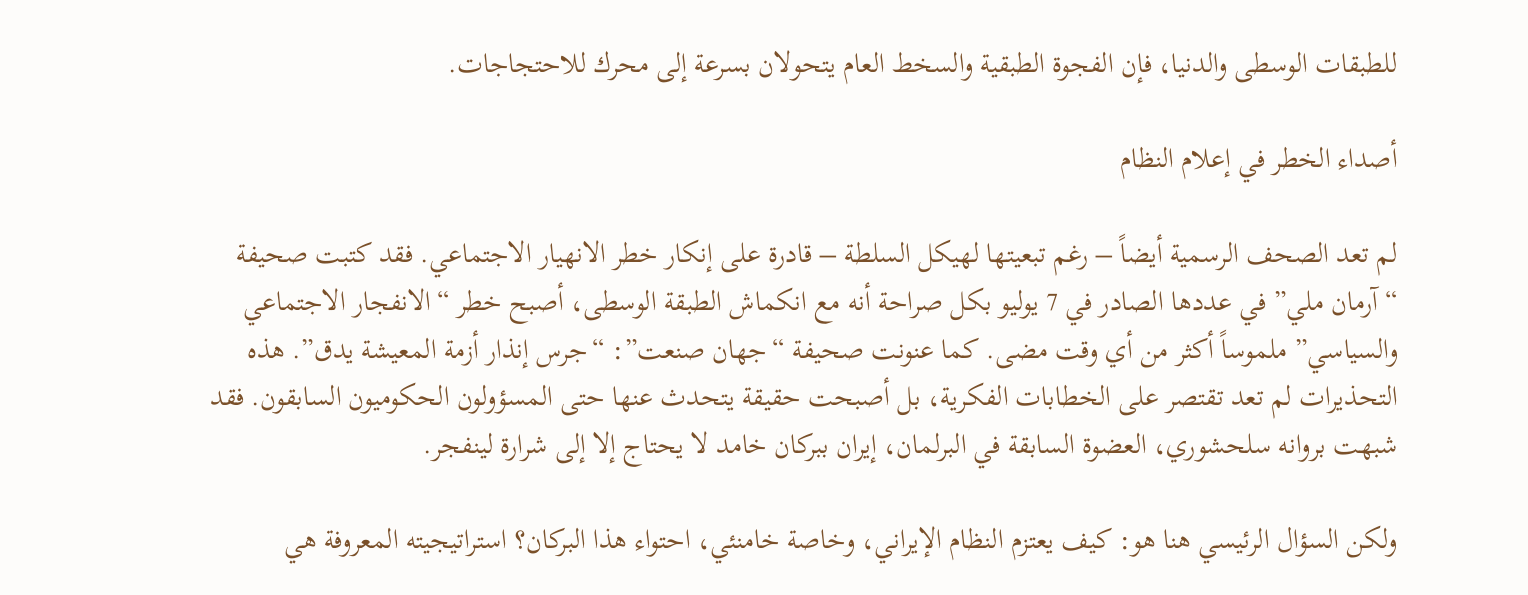للطبقات الوسطى والدنيا، فإن الفجوة الطبقية والسخط العام يتحولان بسرعة إلى محرك للاحتجاجات.

أصداء الخطر في إعلام النظام

لم تعد الصحف الرسمية أيضاً – رغم تبعيتها لهيكل السلطة – قادرة على إنكار خطر الانهيار الاجتماعي. فقد كتبت صحيفة “آرمان ملي” في عددها الصادر في 7 يوليو بكل صراحة أنه مع انكماش الطبقة الوسطى، أصبح خطر “الانفجار الاجتماعي والسياسي” ملموساً أكثر من أي وقت مضى. كما عنونت صحيفة “جهان صنعت”: “جرس إنذار أزمة المعيشة يدق”. هذه التحذيرات لم تعد تقتصر على الخطابات الفكرية، بل أصبحت حقيقة يتحدث عنها حتى المسؤولون الحكوميون السابقون. فقد شبهت بروانه سلحشوري، العضوة السابقة في البرلمان، إيران ببركان خامد لا يحتاج إلا إلى شرارة لينفجر.

ولكن السؤال الرئيسي هنا هو: كيف يعتزم النظام الإيراني، وخاصة خامنئي، احتواء هذا البركان؟ استراتيجيته المعروفة هي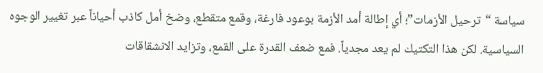سياسة “ترحيل الأزمات”؛ أي إطالة أمد الأزمة بوعود فارغة، وقمع متقطع، وضخ أمل كاذب أحياناً عبر تغيير الوجوه السياسية. لكن هذا التكتيك لم يعد مجدياً. فمع ضعف القدرة على القمع، وتزايد الانشقاقات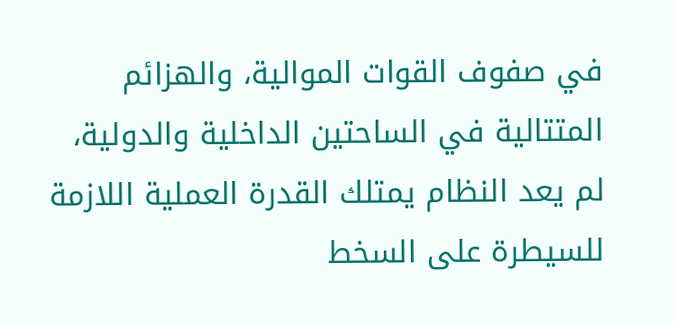في صفوف القوات الموالية، والهزائم المتتالية في الساحتين الداخلية والدولية، لم يعد النظام يمتلك القدرة العملية اللازمة للسيطرة على السخط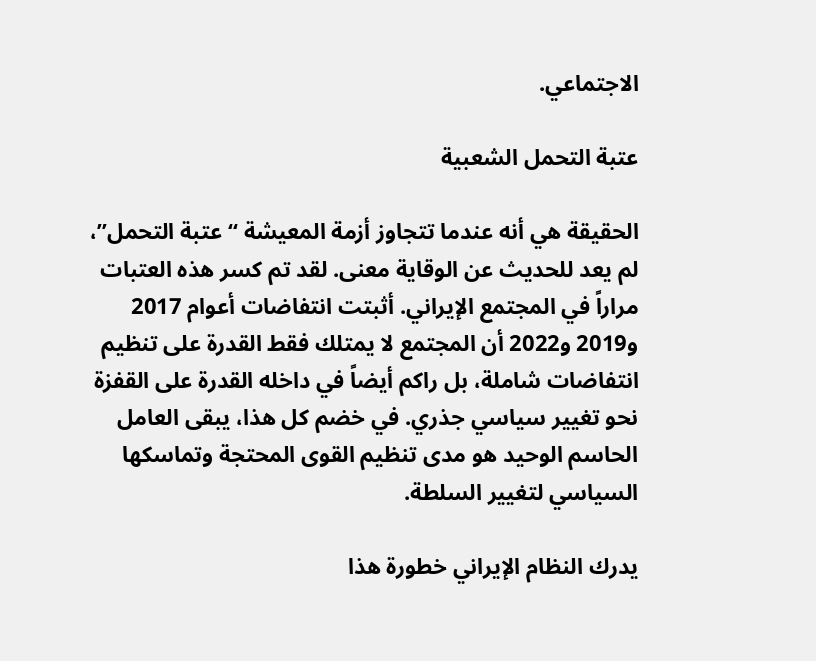الاجتماعي.

عتبة التحمل الشعبية

الحقيقة هي أنه عندما تتجاوز أزمة المعيشة “عتبة التحمل”، لم يعد للحديث عن الوقاية معنى. لقد تم كسر هذه العتبات مراراً في المجتمع الإيراني. أثبتت انتفاضات أعوام 2017 و2019 و2022 أن المجتمع لا يمتلك فقط القدرة على تنظيم انتفاضات شاملة، بل راكم أيضاً في داخله القدرة على القفزة نحو تغيير سياسي جذري. في خضم كل هذا، يبقى العامل الحاسم الوحيد هو مدى تنظيم القوى المحتجة وتماسكها السياسي لتغيير السلطة.

يدرك النظام الإيراني خطورة هذا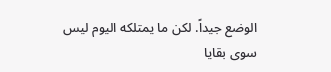الوضع جيداً. لكن ما يمتلكه اليوم ليس سوى بقايا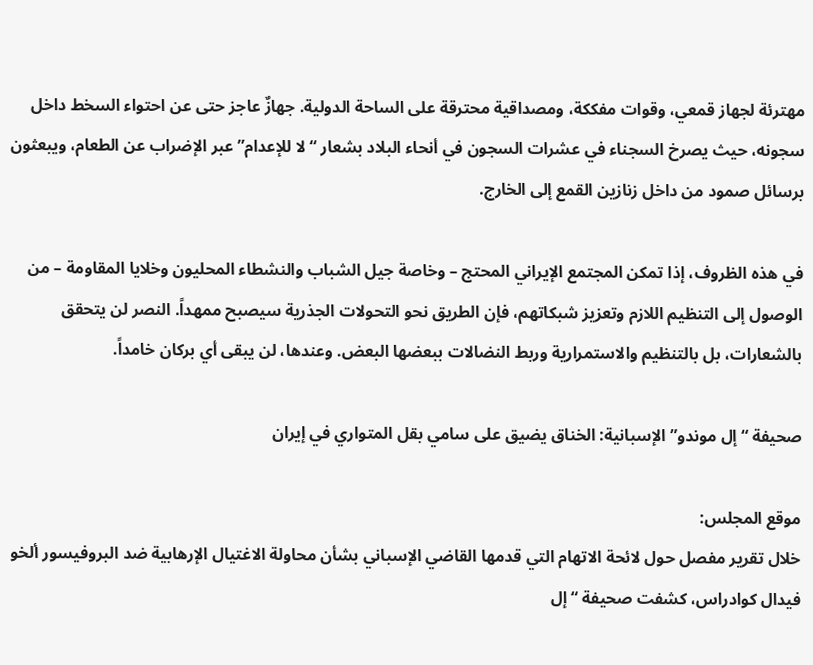مهترئة لجهاز قمعي، وقوات مفككة، ومصداقية محترقة على الساحة الدولية. جهازٌ عاجز حتى عن احتواء السخط داخل سجونه، حيث يصرخ السجناء في عشرات السجون في أنحاء البلاد بشعار “لا للإعدام” عبر الإضراب عن الطعام، ويبعثون برسائل صمود من داخل زنازين القمع إلى الخارج.

في هذه الظروف، إذا تمكن المجتمع الإيراني المحتج – وخاصة جيل الشباب والنشطاء المحليون وخلايا المقاومة – من الوصول إلى التنظيم اللازم وتعزيز شبكاتهم، فإن الطريق نحو التحولات الجذرية سيصبح ممهداً. النصر لن يتحقق بالشعارات، بل بالتنظيم والاستمرارية وربط النضالات ببعضها البعض. وعندها، لن يبقى أي بركان خامداً.

صحيفة “إل موندو” الإسبانية: الخناق يضيق على سامي بقل المتواري في إيران

موقع المجلس:
خلال تقرير مفصل حول لائحة الاتهام التي قدمها القاضي الإسباني بشأن محاولة الاغتيال الإرهابية ضد البروفيسور ألخو فيدال كوادراس، كشفت صحيفة “إل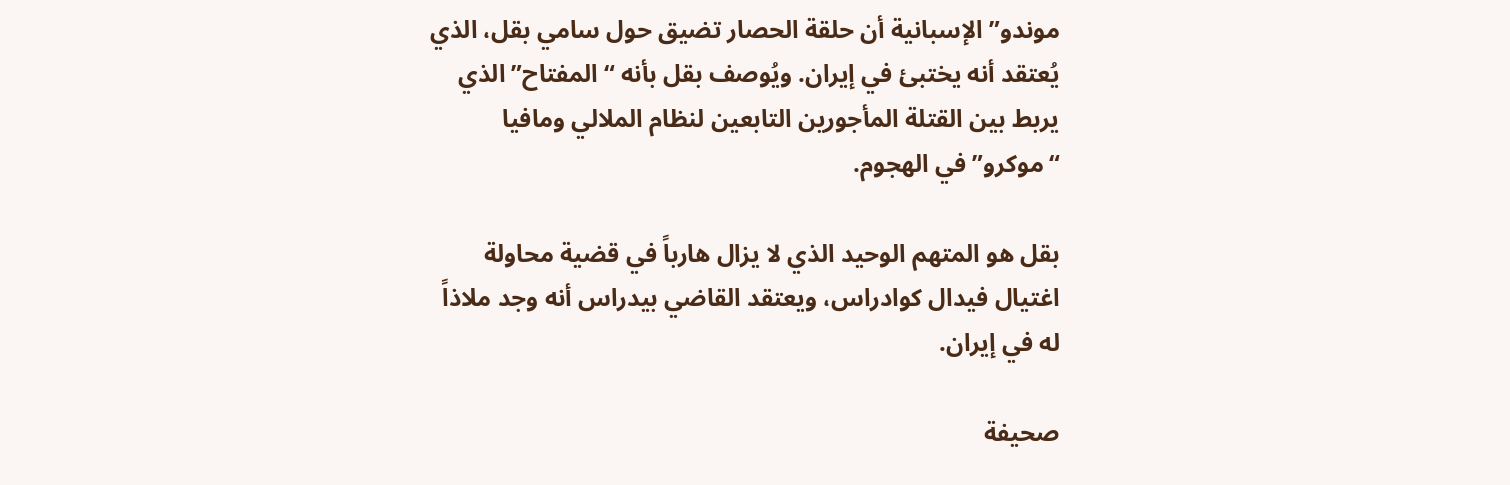موندو” الإسبانية أن حلقة الحصار تضيق حول سامي بقل، الذي يُعتقد أنه يختبئ في إيران. ويُوصف بقل بأنه “المفتاح” الذي يربط بين القتلة المأجورين التابعين لنظام الملالي ومافيا “موكرو” في الهجوم.

بقل هو المتهم الوحيد الذي لا يزال هارباً في قضية محاولة اغتيال فيدال كوادراس، ويعتقد القاضي بيدراس أنه وجد ملاذاً له في إيران.

صحيفة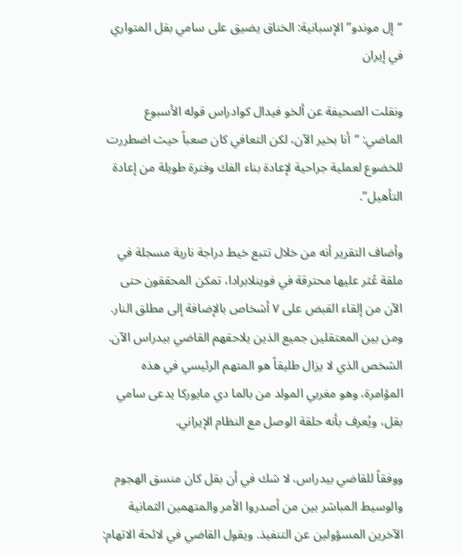“إل موندو” الإسبانية: الخناق يضيق على سامي بقل المتواري في إيران

ونقلت الصحيفة عن ألخو فيدال كوادراس قوله الأسبوع الماضي: “أنا بخير الآن، لكن التعافي كان صعباً حيث اضطررت للخضوع لعملية جراحية لإعادة بناء الفك وفترة طويلة من إعادة التأهيل”.

وأضاف التقرير أنه من خلال تتبع خيط دراجة نارية مسجلة في ملقة عُثر عليها محترقة في فوينلابرادا، تمكن المحققون حتى الآن من إلقاء القبض على ٧ أشخاص بالإضافة إلى مطلق النار. ومن بين المعتقلين جميع الذين يلاحقهم القاضي بيدراس الآن. الشخص الذي لا يزال طليقاً هو المتهم الرئيسي في هذه المؤامرة، وهو مغربي المولد من بالما دي مايوركا يدعى سامي بقل، ويُعرف بأنه حلقة الوصل مع النظام الإيراني.

ووفقاً للقاضي بيدراس، لا شك في أن بقل كان منسق الهجوم والوسيط المباشر بين من أصدروا الأمر والمتهمين الثمانية الآخرين المسؤولين عن التنفيذ. ويقول القاضي في لائحة الاتهام: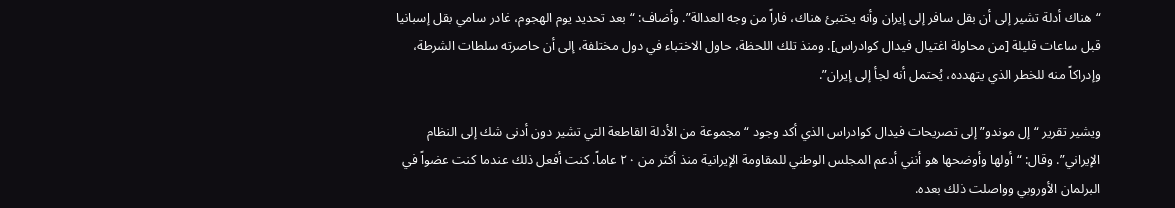“هناك أدلة تشير إلى أن بقل سافر إلى إيران وأنه يختبئ هناك، فاراً من وجه العدالة”. وأضاف: “بعد تحديد يوم الهجوم، غادر سامي بقل إسبانيا قبل ساعات قليلة [من محاولة اغتيال فيدال كوادراس]. ومنذ تلك اللحظة، حاول الاختباء في دول مختلفة، إلى أن حاصرته سلطات الشرطة، وإدراكاً منه للخطر الذي يتهدده، يُحتمل أنه لجأ إلى إيران”.

ويشير تقرير “إل موندو” إلى تصريحات فيدال كوادراس الذي أكد وجود “مجموعة من الأدلة القاطعة التي تشير دون أدنى شك إلى النظام الإيراني”. وقال: “أولها وأوضحها هو أنني أدعم المجلس الوطني للمقاومة الإيرانية منذ أكثر من ٢٠ عاماً. كنت أفعل ذلك عندما كنت عضواً في البرلمان الأوروبي وواصلت ذلك بعده.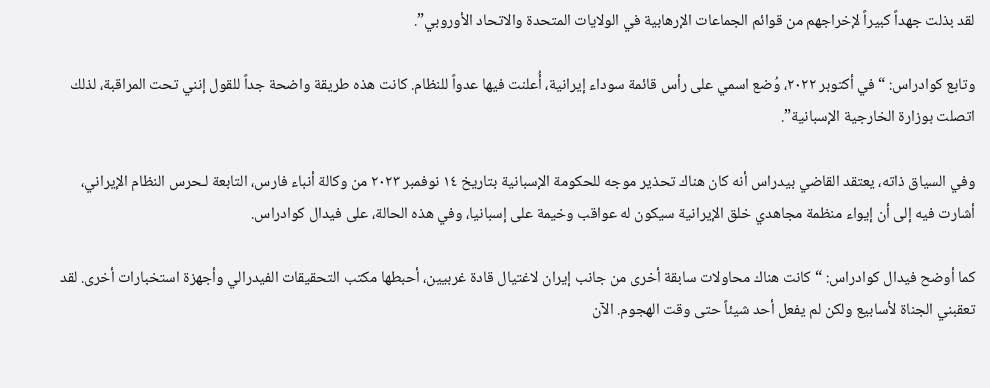لقد بذلت جهداً كبيراً لإخراجهم من قوائم الجماعات الإرهابية في الولايات المتحدة والاتحاد الأوروبي”.

وتابع كوادراس: “في أكتوبر ٢٠٢٢، وُضع اسمي على رأس قائمة سوداء إيرانية، أُعلنت فيها عدواً للنظام. كانت هذه طريقة واضحة جداً للقول إنني تحت المراقبة، لذلك اتصلت بوزارة الخارجية الإسبانية”.

وفي السياق ذاته، يعتقد القاضي بيدراس أنه كان هناك تحذير موجه للحكومة الإسبانية بتاريخ ١٤ نوفمبر ٢٠٢٣ من وكالة أنباء فارس، التابعة لـحرس النظام الإيراني، أشارت فيه إلى أن إيواء منظمة مجاهدي خلق الإيرانية سيكون له عواقب وخيمة على إسبانيا، وفي هذه الحالة، على فيدال كوادراس.

كما أوضح فيدال كوادراس: “كانت هناك محاولات سابقة أخرى من جانب إيران لاغتيال قادة غربيين، أحبطها مكتب التحقيقات الفيدرالي وأجهزة استخبارات أخرى. لقد تعقبني الجناة لأسابيع ولكن لم يفعل أحد شيئاً حتى وقت الهجوم. الآن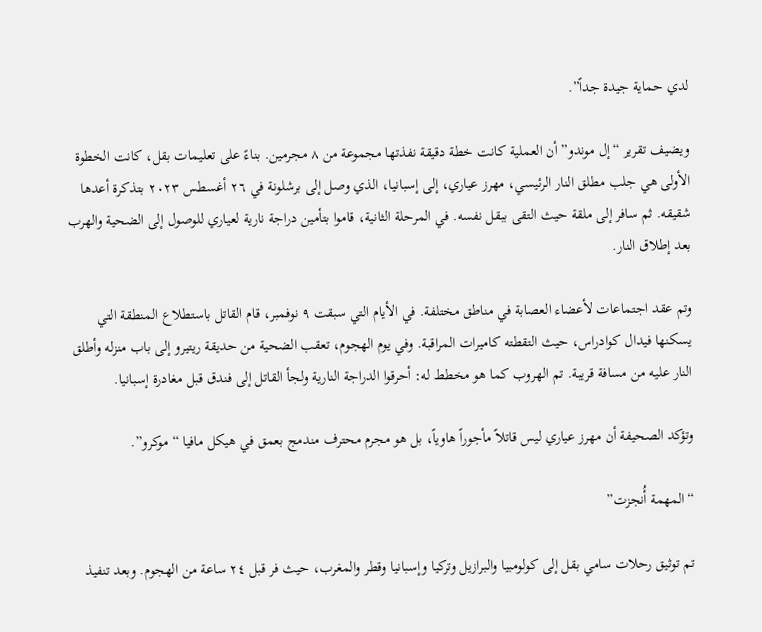لدي حماية جيدة جداً”.

ويضيف تقرير “إل موندو” أن العملية كانت خطة دقيقة نفذتها مجموعة من ٨ مجرمين. بناءً على تعليمات بقل، كانت الخطوة الأولى هي جلب مطلق النار الرئيسي، مهرز عياري، إلى إسبانيا، الذي وصل إلى برشلونة في ٢٦ أغسطس ٢٠٢٣ بتذكرة أعدها شقيقه. ثم سافر إلى ملقة حيث التقى ببقل نفسه. في المرحلة الثانية، قاموا بتأمين دراجة نارية لعياري للوصول إلى الضحية والهرب بعد إطلاق النار.

وتم عقد اجتماعات لأعضاء العصابة في مناطق مختلفة. في الأيام التي سبقت ٩ نوفمبر، قام القاتل باستطلاع المنطقة التي يسكنها فيدال كوادراس، حيث التقطته كاميرات المراقبة. وفي يوم الهجوم، تعقب الضحية من حديقة ريتيرو إلى باب منزله وأطلق النار عليه من مسافة قريبة. تم الهروب كما هو مخطط له: أحرقوا الدراجة النارية ولجأ القاتل إلى فندق قبل مغادرة إسبانيا.

وتؤكد الصحيفة أن مهرز عياري ليس قاتلاً مأجوراً هاوياً، بل هو مجرم محترف مندمج بعمق في هيكل مافيا “موكرو”.

“المهمة أُنجزت”

تم توثيق رحلات سامي بقل إلى كولومبيا والبرازيل وتركيا وإسبانيا وقطر والمغرب، حيث فر قبل ٢٤ ساعة من الهجوم. وبعد تنفيذ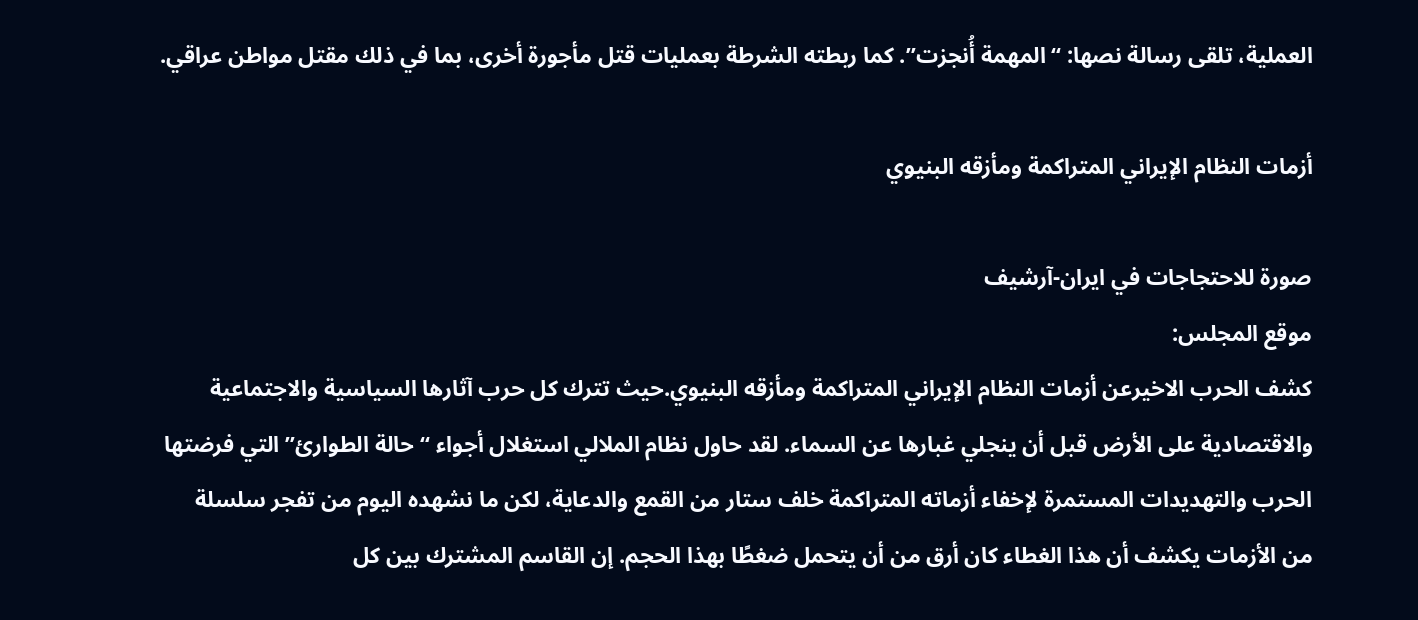العملية، تلقى رسالة نصها: “المهمة أُنجزت”. كما ربطته الشرطة بعمليات قتل مأجورة أخرى، بما في ذلك مقتل مواطن عراقي.

أزمات النظام الإيراني المتراكمة ومأزقه البنيوي

صورة للاحتجاجات في ایران-آرشیف
موقع المجلس:
کشف الحرب الاخیرعن أزمات النظام الإيراني المتراكمة ومأزقه البنيوي.حیث تترك كل حرب آثارها السياسية والاجتماعية والاقتصادية على الأرض قبل أن ينجلي غبارها عن السماء. لقد حاول نظام الملالي استغلال أجواء “حالة الطوارئ” التي فرضتها الحرب والتهديدات المستمرة لإخفاء أزماته المتراكمة خلف ستار من القمع والدعاية، لكن ما نشهده اليوم من تفجر سلسلة من الأزمات يكشف أن هذا الغطاء كان أرق من أن يتحمل ضغطًا بهذا الحجم. إن القاسم المشترك بين كل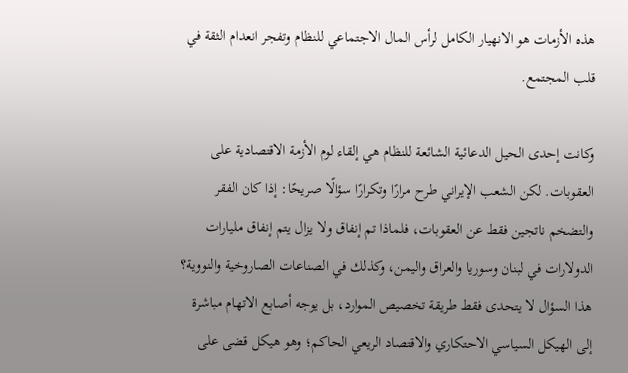هذه الأزمات هو الانهيار الكامل لرأس المال الاجتماعي للنظام وتفجر انعدام الثقة في قلب المجتمع.

وكانت إحدى الحيل الدعائية الشائعة للنظام هي إلقاء لوم الأزمة الاقتصادية على العقوبات. لكن الشعب الإيراني طرح مرارًا وتكرارًا سؤالًا صريحًا: إذا كان الفقر والتضخم ناتجين فقط عن العقوبات، فلماذا تم إنفاق ولا يزال يتم إنفاق مليارات الدولارات في لبنان وسوريا والعراق واليمن، وكذلك في الصناعات الصاروخية والنووية؟ هذا السؤال لا يتحدى فقط طريقة تخصيص الموارد، بل يوجه أصابع الاتهام مباشرة إلى الهيكل السياسي الاحتكاري والاقتصاد الريعي الحاكم؛ وهو هيكل قضى على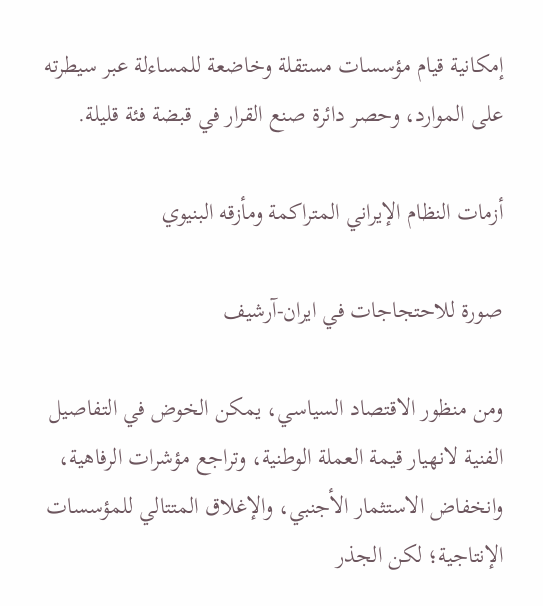إمكانية قيام مؤسسات مستقلة وخاضعة للمساءلة عبر سيطرته على الموارد، وحصر دائرة صنع القرار في قبضة فئة قليلة.

أزمات النظام الإيراني المتراكمة ومأزقه البنيوي

صورة للاحتجاجات في ایران-آرشیف

ومن منظور الاقتصاد السياسي، يمكن الخوض في التفاصيل الفنية لانهيار قيمة العملة الوطنية، وتراجع مؤشرات الرفاهية، وانخفاض الاستثمار الأجنبي، والإغلاق المتتالي للمؤسسات الإنتاجية؛ لكن الجذر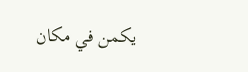يكمن في مكان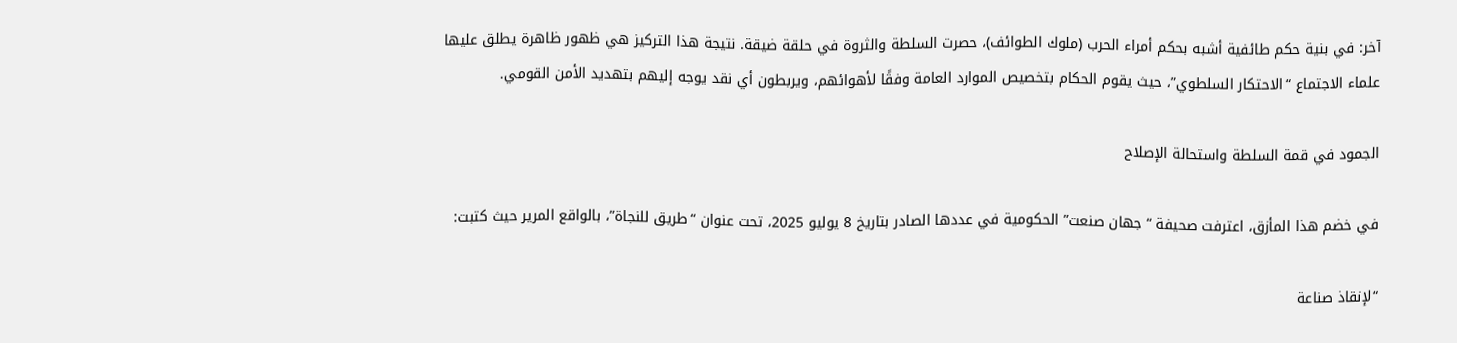آخر: في بنية حكم طائفية أشبه بحكم أمراء الحرب (ملوك الطوائف)، حصرت السلطة والثروة في حلقة ضيقة. نتيجة هذا التركيز هي ظهور ظاهرة يطلق عليها علماء الاجتماع “الاحتكار السلطوي”، حيث يقوم الحكام بتخصيص الموارد العامة وفقًا لأهوائهم، ويربطون أي نقد يوجه إليهم بتهديد الأمن القومي.

الجمود في قمة السلطة واستحالة الإصلاح

في خضم هذا المأزق، اعترفت صحيفة “جهان صنعت” الحكومية في عددها الصادر بتاريخ 8 يوليو 2025، تحت عنوان “طريق للنجاة”، بالواقع المرير حيث كتبت:

“لإنقاذ صناعة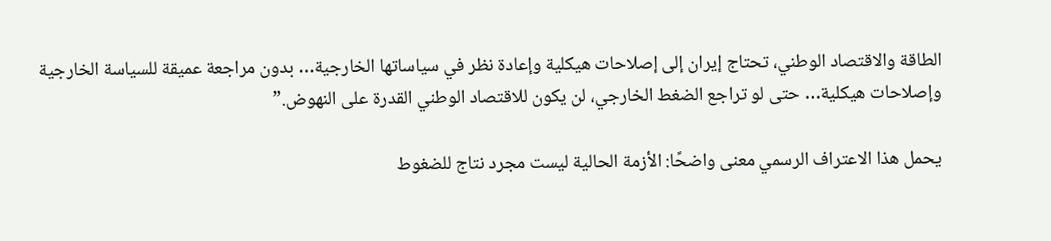الطاقة والاقتصاد الوطني، تحتاج إيران إلى إصلاحات هيكلية وإعادة نظر في سياساتها الخارجية… بدون مراجعة عميقة للسياسة الخارجية وإصلاحات هيكلية… حتى لو تراجع الضغط الخارجي، لن يكون للاقتصاد الوطني القدرة على النهوض.”

يحمل هذا الاعتراف الرسمي معنى واضحًا: الأزمة الحالية ليست مجرد نتاج للضغوط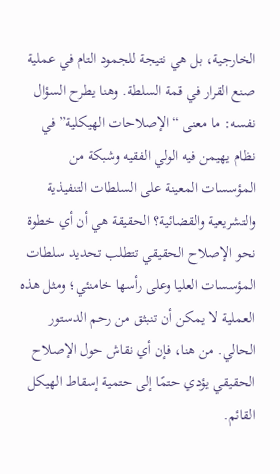الخارجية، بل هي نتيجة للجمود التام في عملية صنع القرار في قمة السلطة. وهنا يطرح السؤال نفسه: ما معنى “الإصلاحات الهيكلية” في نظام يهيمن فيه الولي الفقيه وشبكة من المؤسسات المعينة على السلطات التنفيذية والتشريعية والقضائية؟ الحقيقة هي أن أي خطوة نحو الإصلاح الحقيقي تتطلب تحديد سلطات المؤسسات العليا وعلى رأسها خامنئي؛ ومثل هذه العملية لا يمكن أن تنبثق من رحم الدستور الحالي. من هنا، فإن أي نقاش حول الإصلاح الحقيقي يؤدي حتمًا إلى حتمية إسقاط الهيكل القائم.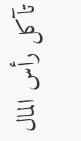تآكل رأس المال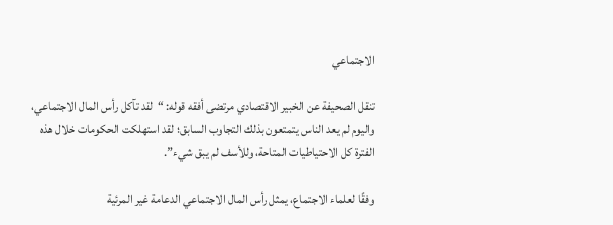الاجتماعي

تنقل الصحيفة عن الخبير الاقتصادي مرتضى أفقه قوله: “لقد تآكل رأس المال الاجتماعي، واليوم لم يعد الناس يتمتعون بذلك التجاوب السابق؛ لقد استهلكت الحكومات خلال هذه الفترة كل الاحتياطيات المتاحة، وللأسف لم يبق شيء”.

وفقًا لعلماء الاجتماع، يمثل رأس المال الاجتماعي الدعامة غير المرئية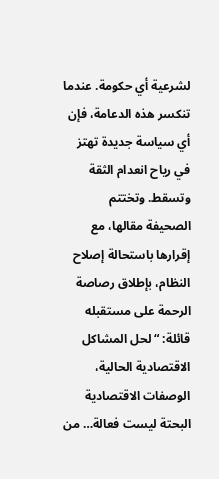لشرعية أي حكومة. عندما تنكسر هذه الدعامة، فإن أي سياسة جديدة تهتز في رياح انعدام الثقة وتسقط. وتختتم الصحيفة مقالها، مع إقرارها باستحالة إصلاح النظام، بإطلاق رصاصة الرحمة على مستقبله قائلة: “لحل المشاكل الاقتصادية الحالية، الوصفات الاقتصادية البحتة ليست فعالة… من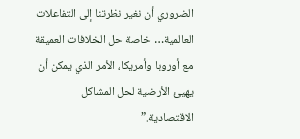الضروري أن نغير نظرتنا إلى التفاعلات العالمية… خاصة حل الخلافات العميقة مع أوروبا وأمريكا، الأمر الذي يمكن أن يهيئ الأرضية لحل المشاكل الاقتصادية.”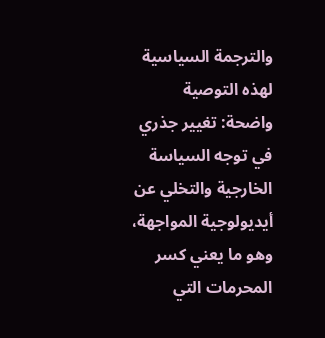والترجمة السياسية لهذه التوصية واضحة: تغيير جذري في توجه السياسة الخارجية والتخلي عن أيديولوجية المواجهة، وهو ما يعني كسر المحرمات التي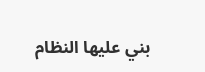بني عليها النظام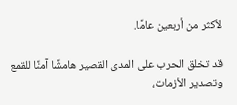لأكثر من أربعين عامًا.

قد تخلق الحرب على المدى القصير هامشًا آمنًا للقمع وتصدير الأزمات،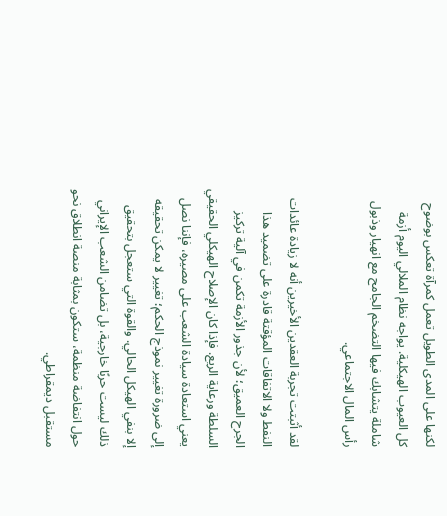لكنها على المدى الطويل تعمل كمرآة تعكس بوضوح كل العيوب الهيكلية. يواجه نظام الملالي اليوم أزمة شاملة يتشابك فيها التضخم الجامح مع انهيار وذبول رأس المال الاجتماعي.

لقد أثبتت تجربة العقدين الأخيرين أنه لا زيادة عائدات النفط ولا الاتفاقات المؤقتة قادرة على تضميد هذا الجرح العميق؛ لأن جذور الأزمة تكمن في آلية تركيز السلطة ورعاية الريع. فإذا كان الإصلاح الهيكلي الحقيقي يعني استعادة سيادة الشعب على مصيره، فإننا نصل إلى ضرورة تغيير نموذج الحكم؛ تغيير لا يمكن تحقيقه إلا بنفي الهيكل الحالي. والقوة التي ستعجل بتحقيق ذلك ليست حربًا خارجية، بل تضامن الشعب الإيراني حول انتفاضة منظمة، ستكون بمثابة منصة انطلاق نحو مستقبل ديمقراطي.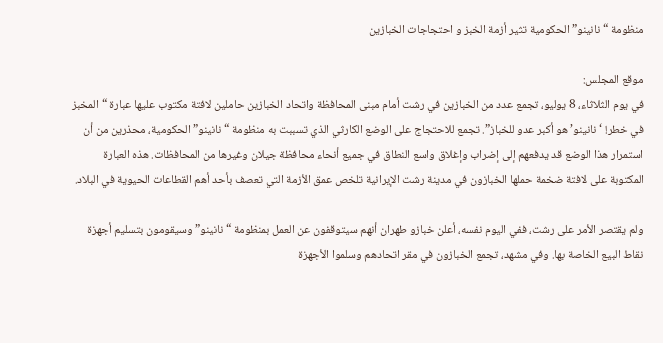منظومة “نانينو” الحكومية تثیر أزمة الخبز و احتجاجات الخبازين

موقع المجلس:
في يوم الثلاثاء، 8 يوليو، تجمع عدد من الخبازين في رشت أمام مبنى المحافظة واتحاد الخبازين حاملین لافتة مکتوب علیها عبارة “المخبز في خطر! ‘نانينو’ هو أكبر عدو للخباز”. تجمع للاحتجاج على الوضع الكارثي الذي تسببت به منظومة “نانينو” الحكومية، محذرين من أن استمرار هذا الوضع قد يدفعهم إلى إضراب وإغلاق واسع النطاق في جميع أنحاء محافظة جيلان وغيرها من المحافظات. هذه العبارة المكتوبة على لافتة ضخمة حملها الخبازون في مدينة رشت الإيرانية تلخص عمق الأزمة التي تعصف بأحد أهم القطاعات الحيوية في البلاد.

ولم يقتصر الأمر على رشت، ففي اليوم نفسه، أعلن خبازو طهران أنهم سيتوقفون عن العمل بمنظومة “نانينو” وسيقومون بتسليم أجهزة نقاط البيع الخاصة بها. وفي مشهد، تجمع الخبازون في مقر اتحادهم وسلموا الأجهزة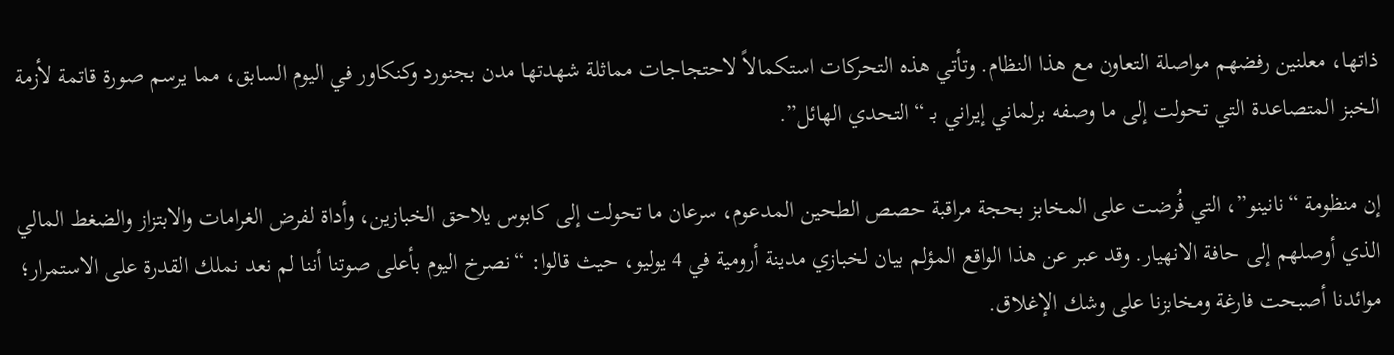ذاتها، معلنين رفضهم مواصلة التعاون مع هذا النظام. وتأتي هذه التحركات استكمالاً لاحتجاجات مماثلة شهدتها مدن بجنورد وكنكاور في اليوم السابق، مما يرسم صورة قاتمة لأزمة الخبز المتصاعدة التي تحولت إلى ما وصفه برلماني إيراني بـ “التحدي الهائل”.

إن منظومة “نانينو”، التي فُرضت على المخابز بحجة مراقبة حصص الطحين المدعوم، سرعان ما تحولت إلى كابوس يلاحق الخبازين، وأداة لفرض الغرامات والابتزاز والضغط المالي الذي أوصلهم إلى حافة الانهيار. وقد عبر عن هذا الواقع المؤلم بيان لخبازي مدينة أرومية في 4 يوليو، حيث قالوا: “نصرخ اليوم بأعلى صوتنا أننا لم نعد نملك القدرة على الاستمرار؛ موائدنا أصبحت فارغة ومخابزنا على وشك الإغلاق.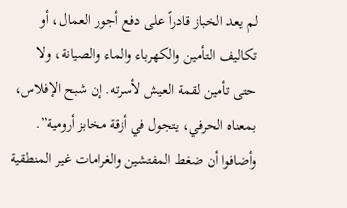لم يعد الخباز قادراً على دفع أجور العمال، أو تكاليف التأمين والكهرباء والماء والصيانة، ولا حتى تأمين لقمة العيش لأسرته. إن شبح الإفلاس، بمعناه الحرفي، يتجول في أزقة مخابز أرومية”. وأضافوا أن ضغط المفتشين والغرامات غير المنطقية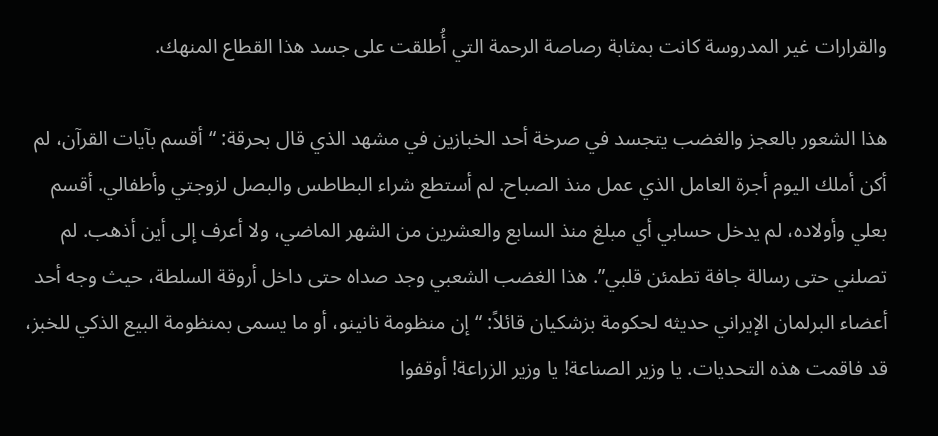والقرارات غير المدروسة كانت بمثابة رصاصة الرحمة التي أُطلقت على جسد هذا القطاع المنهك.

هذا الشعور بالعجز والغضب يتجسد في صرخة أحد الخبازين في مشهد الذي قال بحرقة: “أقسم بآيات القرآن، لم أكن أملك اليوم أجرة العامل الذي عمل منذ الصباح. لم أستطع شراء البطاطس والبصل لزوجتي وأطفالي. أقسم بعلي وأولاده، لم يدخل حسابي أي مبلغ منذ السابع والعشرين من الشهر الماضي، ولا أعرف إلى أين أذهب. لم تصلني حتى رسالة جافة تطمئن قلبي”. هذا الغضب الشعبي وجد صداه حتى داخل أروقة السلطة، حيث وجه أحد أعضاء البرلمان الإيراني حديثه لحكومة بزشكيان قائلاً: “إن منظومة نانينو، أو ما يسمى بمنظومة البيع الذكي للخبز، قد فاقمت هذه التحديات. يا وزير الصناعة! يا وزير الزراعة! أوقفوا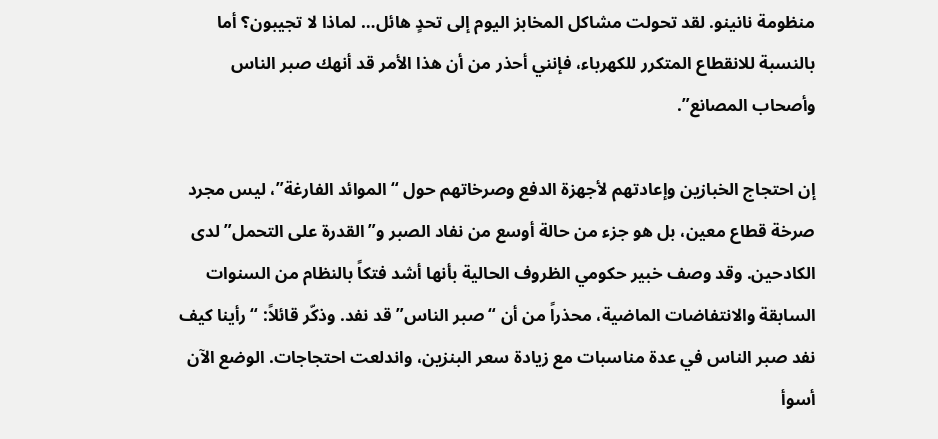منظومة نانينو. لقد تحولت مشاكل المخابز اليوم إلى تحدٍ هائل… لماذا لا تجيبون؟ أما بالنسبة للانقطاع المتكرر للكهرباء، فإنني أحذر من أن هذا الأمر قد أنهك صبر الناس وأصحاب المصانع”.

إن احتجاج الخبازين وإعادتهم لأجهزة الدفع وصرخاتهم حول “الموائد الفارغة”، ليس مجرد صرخة قطاع معين، بل هو جزء من حالة أوسع من نفاد الصبر و”القدرة على التحمل” لدى الكادحين. وقد وصف خبير حكومي الظروف الحالية بأنها أشد فتكاً بالنظام من السنوات السابقة والانتفاضات الماضية، محذراً من أن “صبر الناس” قد نفد. وذكّر قائلاً: “رأينا كيف نفد صبر الناس في عدة مناسبات مع زيادة سعر البنزين، واندلعت احتجاجات. الوضع الآن أسوأ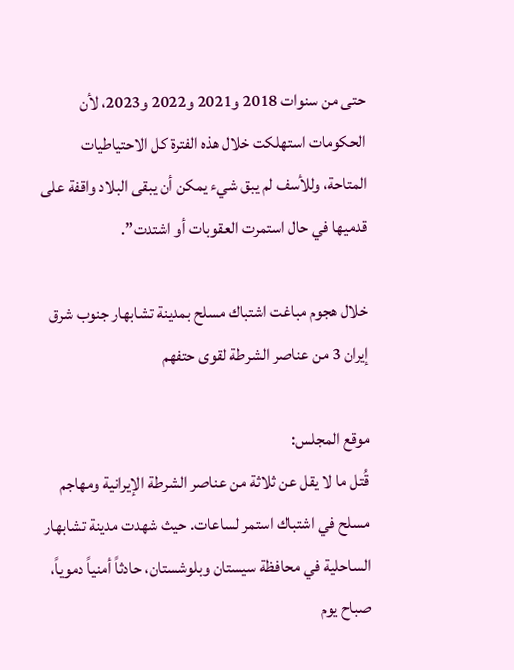حتى من سنوات 2018 و2021 و2022 و2023، لأن الحكومات استهلكت خلال هذه الفترة كل الاحتياطيات المتاحة، وللأسف لم يبق شيء يمكن أن يبقى البلاد واقفة على قدميها في حال استمرت العقوبات أو اشتدت”.

خلال هجوم مباغت اشتباك مسلح بمدينة تشابهار جنوب شرق إيران 3 من عناصر الشرطة لقوی حتفهم

موقع المجلس:
قُتل ما لا يقل عن ثلاثة من عناصر الشرطة الإيرانية ومهاجم مسلح في اشتباك استمر لساعات. حیث شهدت مدينة تشابهار الساحلية في محافظة سيستان وبلوشستان، حادثاً أمنياً دموياً، صباح يوم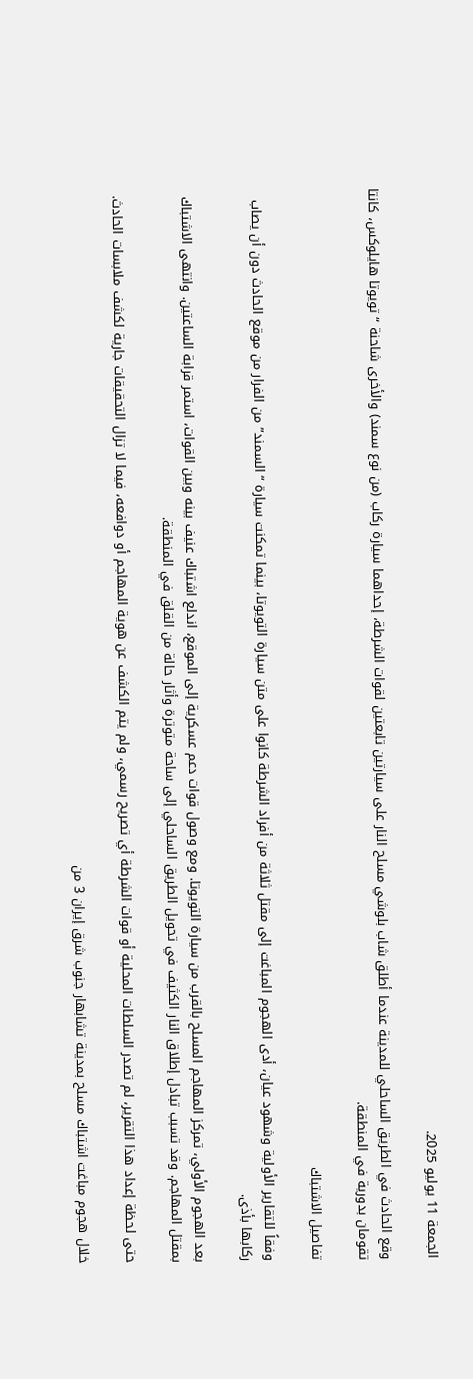الجمعة 11 يوليو 2025.

وقع الحادث في الطريق الساحلي للمدينة عندما أطلق شاب بلوشي مسلح النار على سيارتين تابعتين لقوات الشرطة، إحداهما سيارة ركاب (من نوع سمند) والأخرى شاحنة “تويوتا هايلوكس، كانتا تقومان بدورية في المنطقة.

تفاصيل الاشتباك

وفقاً للتقارير الأولية وشهود عيان، أدى الهجوم المباغت إلى مقتل ثلاثة من أفراد الشرطة كانوا على متن سيارة التويوتا، بينما تمكنت سيارة “السمند” من الفرار من موقع الحادث دون أن يصاب ركابها بأذى.

بعد الهجوم الأولي، تمركز المهاجم المسلح بالقرب من سيارة التويوتا. ومع وصول قوات دعم عسكرية إلى الموقع، اندلع اشتباك عنيف بينه وبين القوات، استمر قرابة الساعتين. وانتهى الاشتباك بمقتل المهاجم. وقد تسبب تبادل إطلاق النار الكثيف في تحويل الطريق الساحلي إلى ساحة متوترة وأثار حالة من القلق في المنطقة.

حتى لحظة إعداد هذا التقرير، لم تصدر السلطات المحلية أو قوات الشرطة أي تصريح رسمي، ولم يتم الكشف عن هوية المهاجم أو دوافعه، فيما لا تزال التحقيقات جارية لكشف ملابسات الحادث.

خلال هجوم مباغت اشتباك مسلح بمدينة تشابهار جنوب شرق إيران 3 من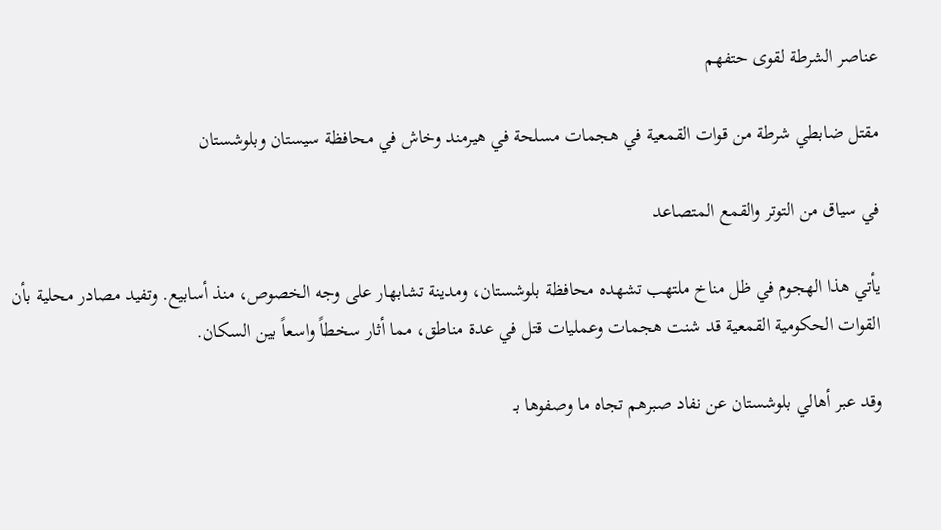عناصر الشرطة لقوی حتفهم

مقتل ضابطي شرطة من قوات القمعیة في هجمات مسلحة في هيرمند وخاش في محافظة سيستان وبلوشستان

في سياق من التوتر والقمع المتصاعد

يأتي هذا الهجوم في ظل مناخ ملتهب تشهده محافظة بلوشستان، ومدينة تشابهار على وجه الخصوص، منذ أسابيع. وتفيد مصادر محلية بأن القوات الحكومية القمعية قد شنت هجمات وعمليات قتل في عدة مناطق، مما أثار سخطاً واسعاً بين السكان.

وقد عبر أهالي بلوشستان عن نفاد صبرهم تجاه ما وصفوها بـ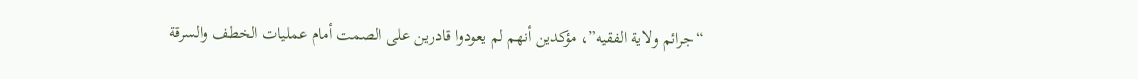“جرائم ولاية الفقيه”، مؤكدين أنهم لم يعودوا قادرين على الصمت أمام عمليات الخطف والسرقة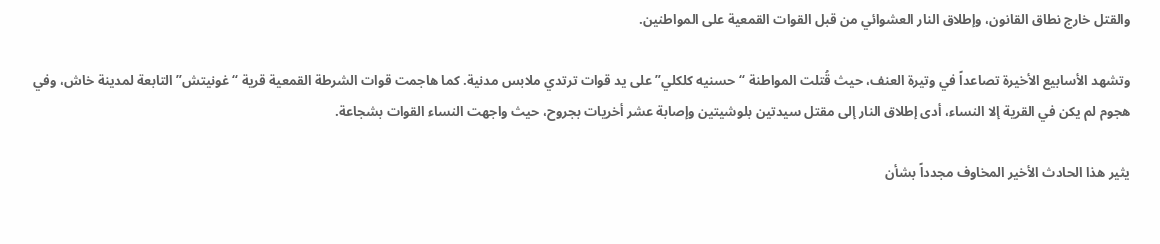والقتل خارج نطاق القانون، وإطلاق النار العشوائي من قبل القوات القمعية على المواطنين.

وتشهد الأسابيع الأخيرة تصاعداً في وتيرة العنف، حيث قُتلت المواطنة “حسنيه كلكلي” على يد قوات ترتدي ملابس مدنية. كما هاجمت قوات الشرطة القمعية قرية “غونيتش” التابعة لمدينة خاش، وفي هجوم لم يكن في القرية إلا النساء، أدى إطلاق النار إلى مقتل سيدتين بلوشيتين وإصابة عشر أخريات بجروح، حيث واجهت النساء القوات بشجاعة.

يثير هذا الحادث الأخير المخاوف مجدداً بشأن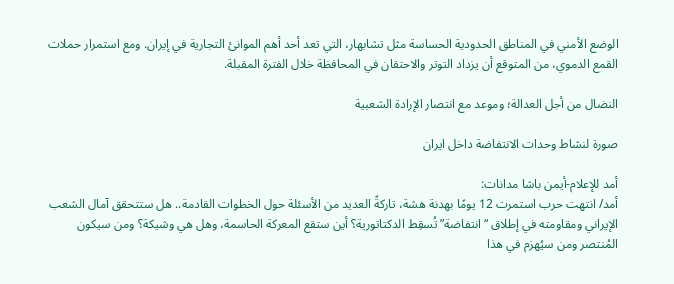الوضع الأمني في المناطق الحدودية الحساسة مثل تشابهار، التي تعد أحد أهم الموانئ التجارية في إيران. ومع استمرار حملات القمع الدموي، من المتوقع أن يزداد التوتر والاحتقان في المحافظة خلال الفترة المقبلة.

النضال من أجل العدالة؛ وموعد مع انتصار الإرادة الشعبية

صورة لنشاط وحدات الانتفاضة داخل ایران

أمد للإعلام-أيمن باشا مدانات:
أمد/ انتهت حرب استمرت 12 يومًا بهدنة هشة، تاركةً العديد من الأسئلة حول الخطوات القادمة.. هل ستتحقق آمال الشعب الإيراني ومقاومته في إطلاق “انتفاضة” تُسقِط الدكتاتورية؟ أين ستقع المعركة الحاسمة، وهل هي وشيكة؟ ومن سيكون المُنتصر ومن سيُهزم في هذا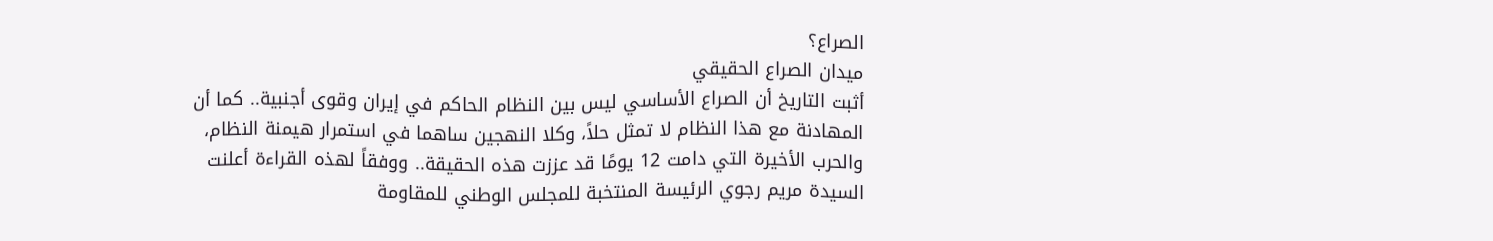الصراع؟
ميدان الصراع الحقيقي
أثبت التاريخ أن الصراع الأساسي ليس بين النظام الحاكم في إيران وقوى أجنبية.. كما أن المهادنة مع هذا النظام لا تمثل حلاً، وكلا النهجين ساهما في استمرار هيمنة النظام، والحرب الأخيرة التي دامت 12 يومًا قد عززت هذه الحقيقة.. ووفقاً لهذه القراءة أعلنت السيدة مريم رجوي الرئيسة المنتخبة للمجلس الوطني للمقاومة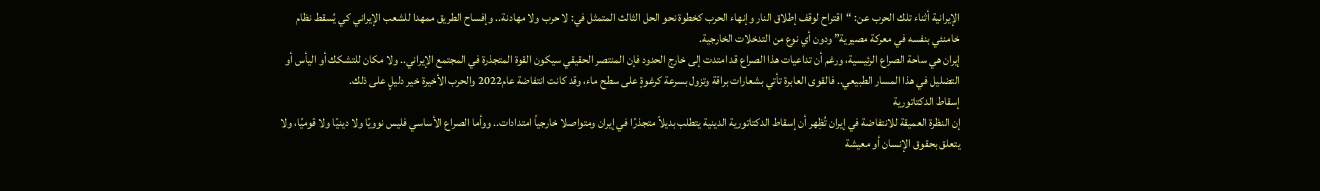الإيرانية أثناء تلك الحرب عن: “اقتراح لوقف إطلاق النار وإنهاء الحرب كخطوة نحو الحل الثالث المتمثل في: لا حرب ولا مهادنة.. وإفساح الطريق ممهدا للشعب الإيراني كي يُسقط نظام خامنئي بنفسه في معركة مصيرية” ودون أي نوع من التدخلات الخارجية.
إيران هي ساحة الصراع الرئيسية، ورغم أن تداعيات هذا الصراع قد امتدت إلى خارج الحدود فإن المنتصر الحقيقي سيكون القوة المتجذرة في المجتمع الإيراني.. ولا مكان للتشكك أو اليأس أو التضليل في هذا المسار الطبيعي.. فالقوى العابرة تأتي بشعارات براقة وتزول بسرعة كرغوةٍ على سطح ماء، وقد كانت انتفاضة عام2022 والحرب الأخيرة خير دليلٍ على ذلك.
إسقاط الدكتاتورية
إن النظرة العميقة للانتفاضة في إيران تُظِهر أن إسقاط الدكتاتورية الدينية يتطلب بديلاً متجذرًا في إيران ومتواصلا خارجياً امتدادات.. ووأما الصراع الأساسي فليس نوويًا ولا دينيًا ولا قوميًا، ولا يتعلق بحقوق الإنسان أو معيشة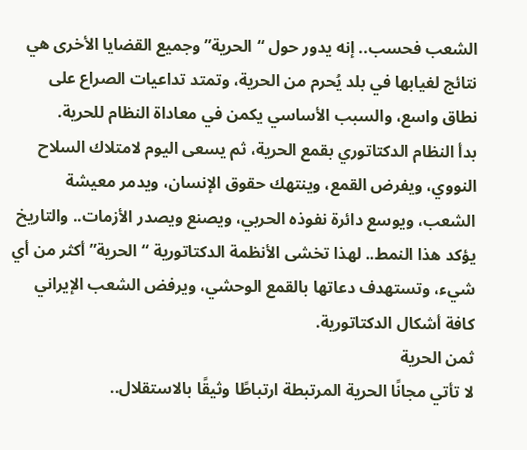الشعب فحسب.. إنه يدور حول “الحرية” وجميع القضايا الأخرى هي نتائج لغيابها في بلد يُحرم من الحرية، وتمتد تداعيات الصراع على نطاق واسع، والسبب الأساسي يكمن في معاداة النظام للحرية.
بدأ النظام الدكتاتوري بقمع الحرية، ثم يسعى اليوم لامتلاك السلاح النووي، ويفرض القمع، وينتهك حقوق الإنسان، ويدمر معيشة الشعب، ويوسع دائرة نفوذه الحربي، ويصنع ويصدر الأزمات.. والتاريخ يؤكد هذا النمط.. لهذا تخشى الأنظمة الدكتاتورية “الحرية” أكثر من أي شيء، وتستهدف دعاتها بالقمع الوحشي، ويرفض الشعب الإيراني كافة أشكال الدكتاتورية.
ثمن الحرية
لا تأتي مجانًا الحرية المرتبطة ارتباطًا وثيقًا بالاستقلال..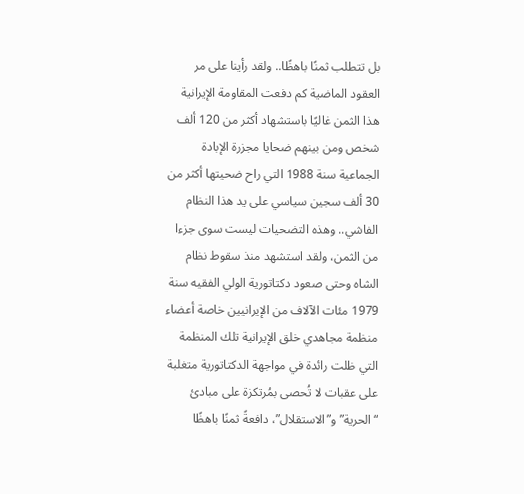بل تتطلب ثمنًا باهظًا.. ولقد رأينا على مر العقود الماضية كم دفعت المقاومة الإيرانية هذا الثمن غاليًا باستشهاد أكثر من 120 ألف شخص ومن بينهم ضحايا مجزرة الإبادة الجماعية سنة 1988 التي راح ضحيتها أكثر من 30 ألف سجين سياسي على يد هذا النظام الفاشي.. وهذه التضحيات ليست سوى جزءا من الثمن، ولقد استشهد منذ سقوط نظام الشاه وحتى صعود دكتاتورية الولي الفقيه سنة 1979 مئات الآلاف من الإيرانيين خاصة أعضاء منظمة مجاهدي خلق الإيرانية تلك المنظمة التي ظلت رائدة في مواجهة الدكتاتورية متغلبة على عقبات لا تُحصى بمُرتكزة على مبادئ “الحرية” و”الاستقلال”، دافعةً ثمنًا باهظًا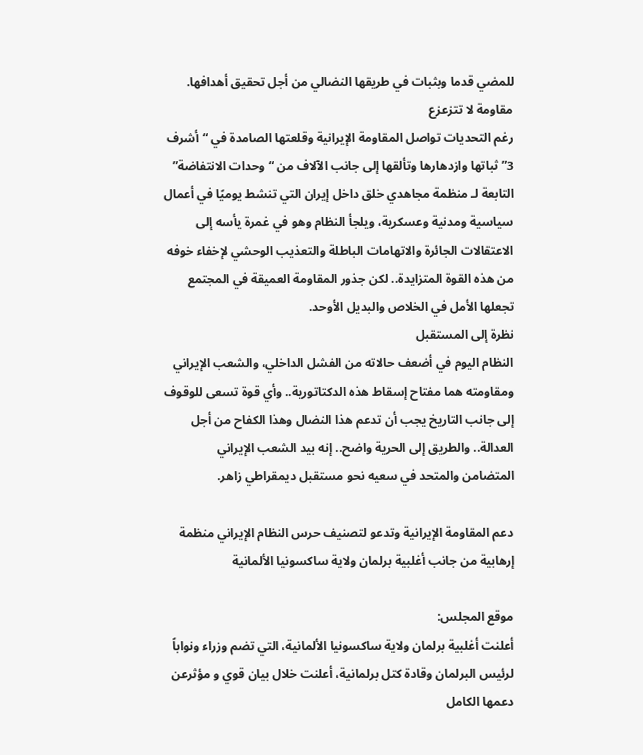للمضي قدما وبثبات في طريقها النضالي من أجل تحقيق أهدافها.
مقاومة لا تتزعزع
رغم التحديات تواصل المقاومة الإيرانية وقلعتها الصامدة في “أشرف 3” ثباتها وازدهارها وتألقها إلى جانب الآلاف من “وحدات الانتفاضة” التابعة لـ منظمة مجاهدي خلق داخل إيران التي تنشط يوميًا في أعمال سياسية ومدنية وعسكرية، ويلجأ النظام وهو في غمرة يأسه إلى الاعتقالات الجائرة والاتهامات الباطلة والتعذيب الوحشي لإخفاء خوفه من هذه القوة المتزايدة.. لكن جذور المقاومة العميقة في المجتمع تجعلها الأمل في الخلاص والبديل الأوحد.
نظرة إلى المستقبل
النظام اليوم في أضعف حالاته من الفشل الداخلي، والشعب الإيراني ومقاومته هما مفتاح إسقاط هذه الدكتاتورية.. وأي قوة تسعى للوقوف إلى جانب التاريخ يجب أن تدعم هذا النضال وهذا الكفاح من أجل العدالة.. والطريق إلى الحرية واضح.. إنه بيد الشعب الإيراني المتضامن والمتحد في سعيه نحو مستقبل ديمقراطي زاهر.

دعم المقاومة الإيرانية وتدعو لتصنيف حرس النظام الإيراني منظمة إرهابية من جانب أغلبية برلمان ولاية ساكسونيا الألمانية

موقع المجلس:
أعلنت أغلبية برلمان ولاية ساكسونيا الألمانية، التي تضم وزراء ونواباً لرئيس البرلمان وقادة كتل برلمانية، أعلنت خلال بیان قوي و مؤثرعن دعمها الكامل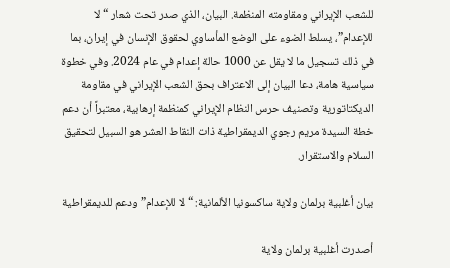للشعب الإيراني ومقاومته المنظمة. البيان، الذي صدر تحت شعار “لا للإعدام”، يسلط الضوء على الوضع المأساوي لحقوق الإنسان في إيران، بما في ذلك تسجيل ما لا يقل عن 1000 حالة إعدام في عام 2024. وفي خطوة سياسية هامة، دعا البيان إلى الاعتراف بحق الشعب الإيراني في مقاومة الديكتاتورية وتصنيف حرس النظام الإيراني كمنظمة إرهابية، معتبراً أن دعم خطة السيدة مريم رجوي الديمقراطية ذات النقاط العشر هو السبيل لتحقيق السلام والاستقرار.

بيان أغلبية برلمان ولاية ساكسونيا الألمانية: “لا للإعدام” ودعم للديمقراطية

أصدرت أغلبية برلمان ولاية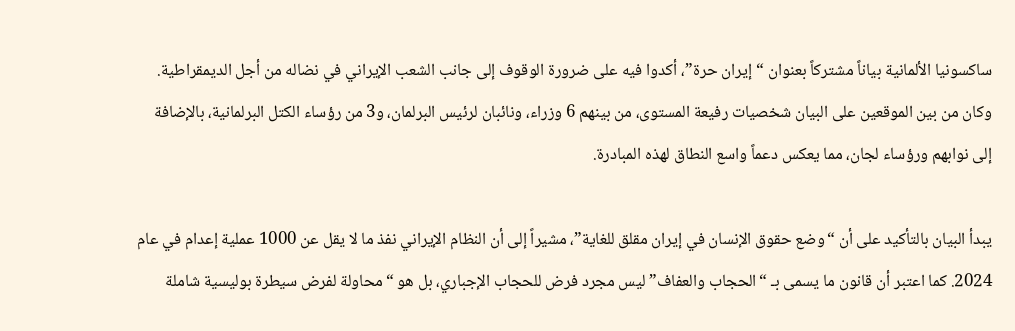ساكسونيا الألمانية بياناً مشتركاً بعنوان “إيران حرة”، أكدوا فيه على ضرورة الوقوف إلى جانب الشعب الإيراني في نضاله من أجل الديمقراطية. وكان من بين الموقعين على البيان شخصيات رفيعة المستوى، من بينهم 6 وزراء، ونائبان لرئيس البرلمان، و3 من رؤساء الكتل البرلمانية، بالإضافة إلى نوابهم ورؤساء لجان، مما يعكس دعماً واسع النطاق لهذه المبادرة.

يبدأ البيان بالتأكيد على أن “وضع حقوق الإنسان في إيران مقلق للغاية”، مشيراً إلى أن النظام الإيراني نفذ ما لا يقل عن 1000 عملية إعدام في عام 2024. كما اعتبر أن قانون ما يسمى بـ “الحجاب والعفاف” ليس مجرد فرض للحجاب الإجباري، بل هو “محاولة لفرض سيطرة بوليسية شاملة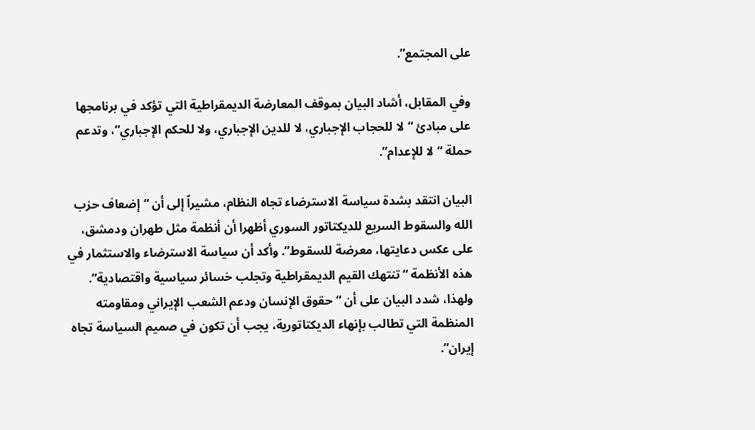على المجتمع”.

وفي المقابل، أشاد البيان بموقف المعارضة الديمقراطية التي تؤكد في برنامجها على مبادئ “لا للحجاب الإجباري، لا للدين الإجباري، ولا للحكم الإجباري”، وتدعم حملة “لا للإعدام”.

البيان انتقد بشدة سياسة الاسترضاء تجاه النظام، مشيراً إلى أن “إضعاف حزب الله والسقوط السريع للديكتاتور السوري أظهرا أن أنظمة مثل طهران ودمشق، على عكس دعايتها، معرضة للسقوط”. وأكد أن سياسة الاسترضاء والاستثمار في هذه الأنظمة “تنتهك القيم الديمقراطية وتجلب خسائر سياسية واقتصادية”. ولهذا، شدد البيان على أن “حقوق الإنسان ودعم الشعب الإيراني ومقاومته المنظمة التي تطالب بإنهاء الديكتاتورية، يجب أن تكون في صميم السياسة تجاه إيران”.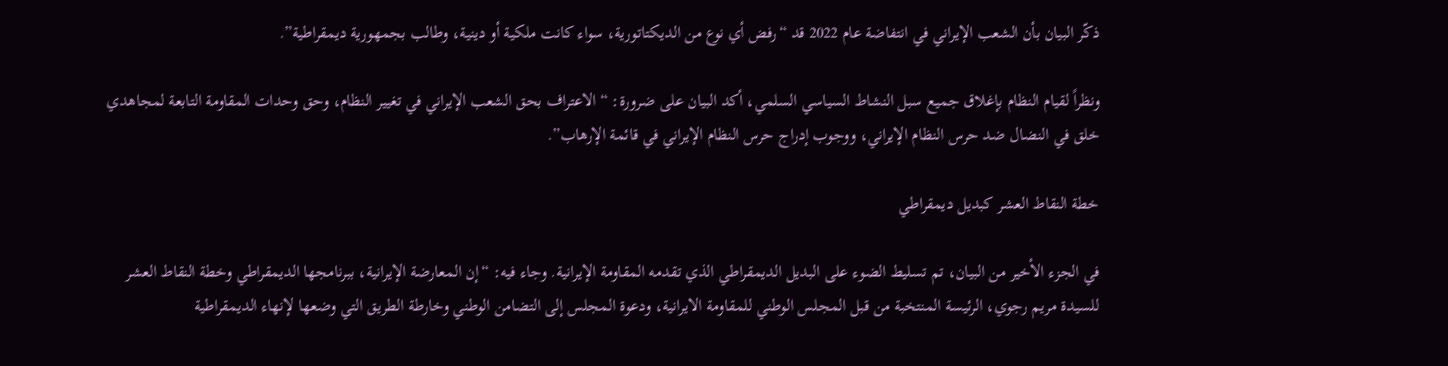ذكّر البيان بأن الشعب الإيراني في انتفاضة عام 2022 قد “رفض أي نوع من الديكتاتورية، سواء كانت ملكية أو دينية، وطالب بجمهورية ديمقراطية”.

ونظراً لقيام النظام بإغلاق جميع سبل النشاط السياسي السلمي، أكد البيان على ضرورة: “الاعتراف بحق الشعب الإيراني في تغيير النظام، وحق وحدات المقاومة التابعة لمجاهدي خلق في النضال ضد حرس النظام الإيراني، ووجوب إدراج حرس النظام الإيراني في قائمة الإرهاب”.

خطة النقاط العشر كبديل ديمقراطي

في الجزء الأخير من البيان، تم تسليط الضوء على البديل الديمقراطي الذي تقدمه المقاومة الإيرانية. وجاء فيه: “إن المعارضة الإيرانية، ببرنامجها الديمقراطي وخطة النقاط العشر للسيدة مريم رجوي، الرئيسة المنتخبة من قبل المجلس الوطني للمقاومة الایرانیة، ودعوة المجلس إلى التضامن الوطني وخارطة الطريق التي وضعها لإنهاء الديمقراطية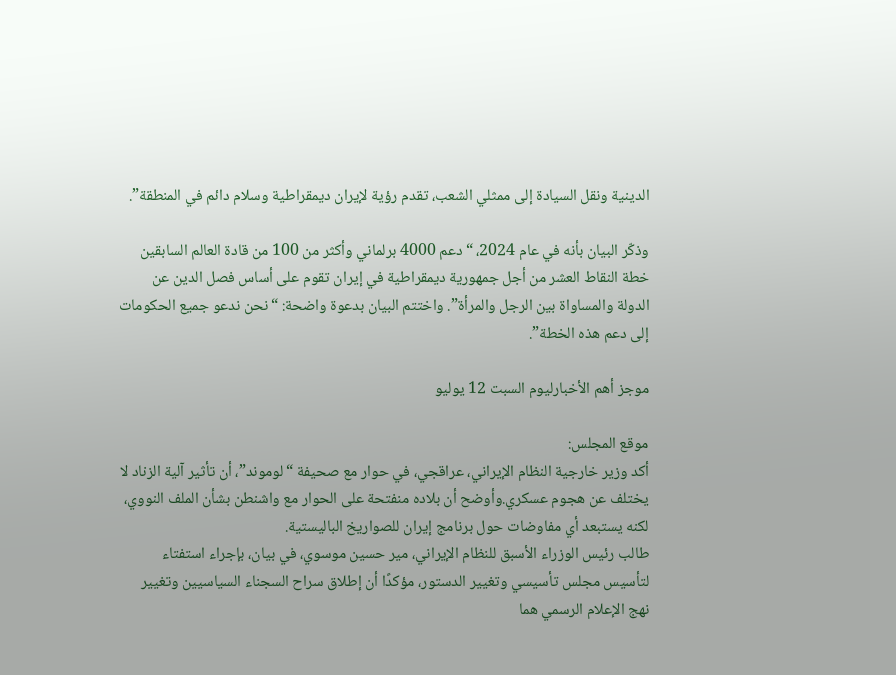الدينية ونقل السيادة إلى ممثلي الشعب، تقدم رؤية لإيران ديمقراطية وسلام دائم في المنطقة”.

وذكّر البيان بأنه في عام 2024، “دعم 4000 برلماني وأكثر من 100 من قادة العالم السابقين خطة النقاط العشر من أجل جمهورية ديمقراطية في إيران تقوم على أساس فصل الدين عن الدولة والمساواة بين الرجل والمرأة”. واختتم البيان بدعوة واضحة: “نحن ندعو جميع الحكومات إلى دعم هذه الخطة”.

موجز أهم الأخبارلیوم السبت 12 یولیو

موقع المجلس:
أكد وزير خارجية النظام الإيراني، عراقجي، في حوار مع صحيفة “لوموند”، أن تأثير آلية الزناد لا يختلف عن هجوم عسكري.وأوضح أن بلاده منفتحة على الحوار مع واشنطن بشأن الملف النووي، لكنه يستبعد أي مفاوضات حول برنامج إيران للصواريخ الباليستية.
طالب رئيس الوزراء الأسبق للنظام الإيراني، مير حسين موسوي، في بيان، بإجراء استفتاء لتأسيس مجلس تأسيسي وتغيير الدستور، مؤكدًا أن إطلاق سراح السجناء السياسيين وتغيير نهج الإعلام الرسمي هما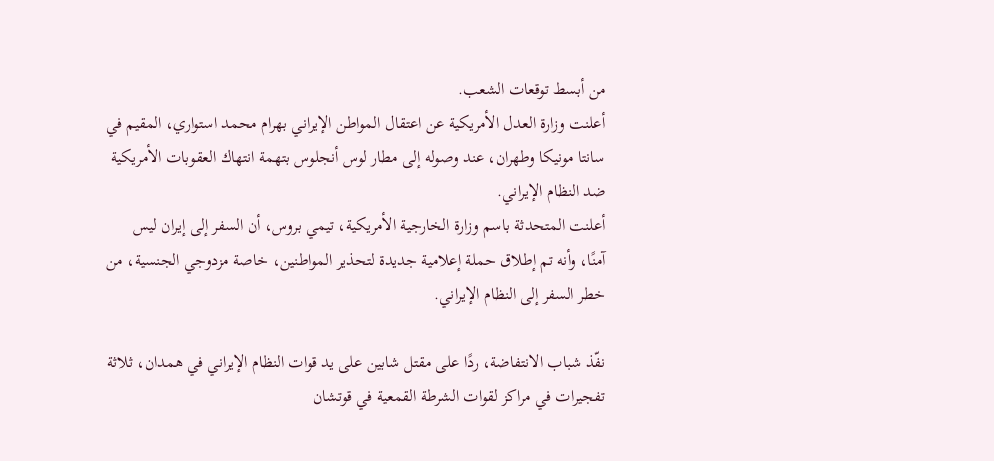من أبسط توقعات الشعب.
أعلنت وزارة العدل الأمريكية عن اعتقال المواطن الإيراني بهرام محمد استواري، المقيم في سانتا مونيكا وطهران، عند وصوله إلى مطار لوس أنجلوس بتهمة انتهاك العقوبات الأمريكية ضد النظام الإيراني.
أعلنت المتحدثة باسم وزارة الخارجية الأمريكية، تيمي بروس، أن السفر إلى إيران ليس آمنًا، وأنه تم إطلاق حملة إعلامية جديدة لتحذير المواطنين، خاصة مزدوجي الجنسية، من خطر السفر إلى النظام الإيراني.

نفّذ شباب الانتفاضة، ردًا على مقتل شابين على يد قوات النظام الإيراني في همدان، ثلاثة تفجيرات في مراكز لقوات الشرطة القمعية في قوتشان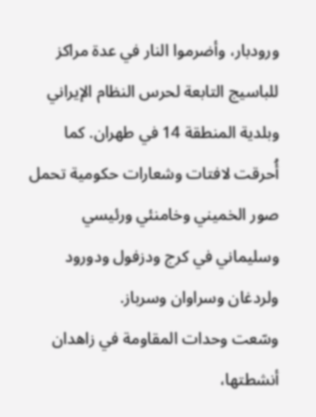ورودبار، وأضرموا النار في عدة مراكز للباسيج التابعة لحرس النظام الإيراني وبلدية المنطقة 14 في طهران. كما أُحرقت لافتات وشعارات حكومية تحمل صور الخميني وخامنئي ورئيسي وسليماني في كرج ودزفول ودورود ولردغان وسراوان وسرباز.
وسّعت وحدات المقاومة في زاهدان أنشطتها،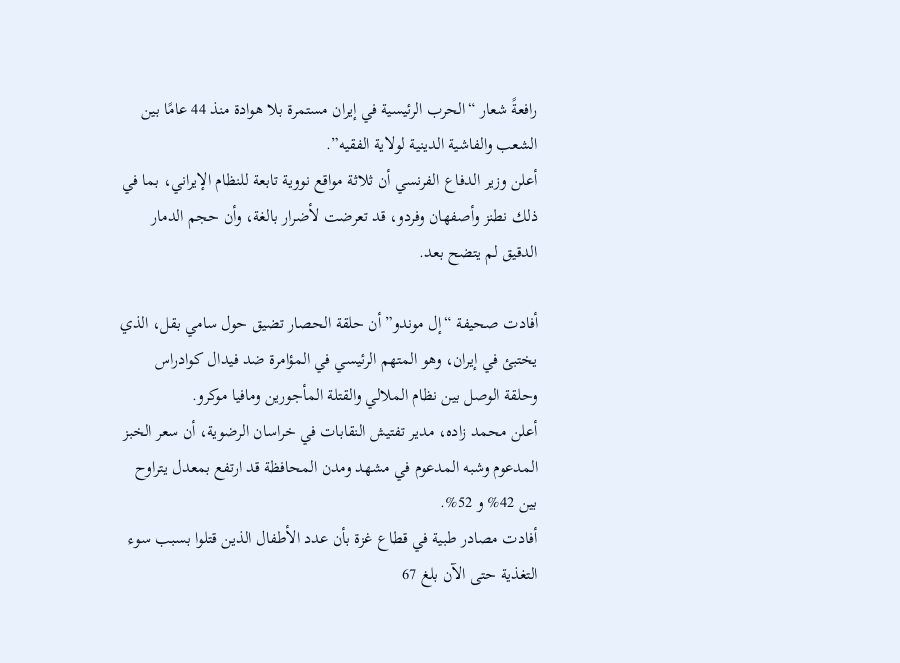رافعةً شعار “الحرب الرئيسية في إيران مستمرة بلا هوادة منذ 44 عامًا بين الشعب والفاشية الدينية لولاية الفقيه”.
أعلن وزير الدفاع الفرنسي أن ثلاثة مواقع نووية تابعة للنظام الإيراني، بما في ذلك نطنز وأصفهان وفردو، قد تعرضت لأضرار بالغة، وأن حجم الدمار الدقيق لم يتضح بعد.

أفادت صحيفة “إل موندو” أن حلقة الحصار تضيق حول سامي بقل، الذي يختبئ في إيران، وهو المتهم الرئيسي في المؤامرة ضد فيدال كوادراس وحلقة الوصل بين نظام الملالي والقتلة المأجورين ومافيا موكرو.
أعلن محمد زاده، مدير تفتيش النقابات في خراسان الرضوية، أن سعر الخبز المدعوم وشبه المدعوم في مشهد ومدن المحافظة قد ارتفع بمعدل يتراوح بين 42% و 52%.
أفادت مصادر طبية في قطاع غزة بأن عدد الأطفال الذين قتلوا بسبب سوء التغذية حتى الآن بلغ 67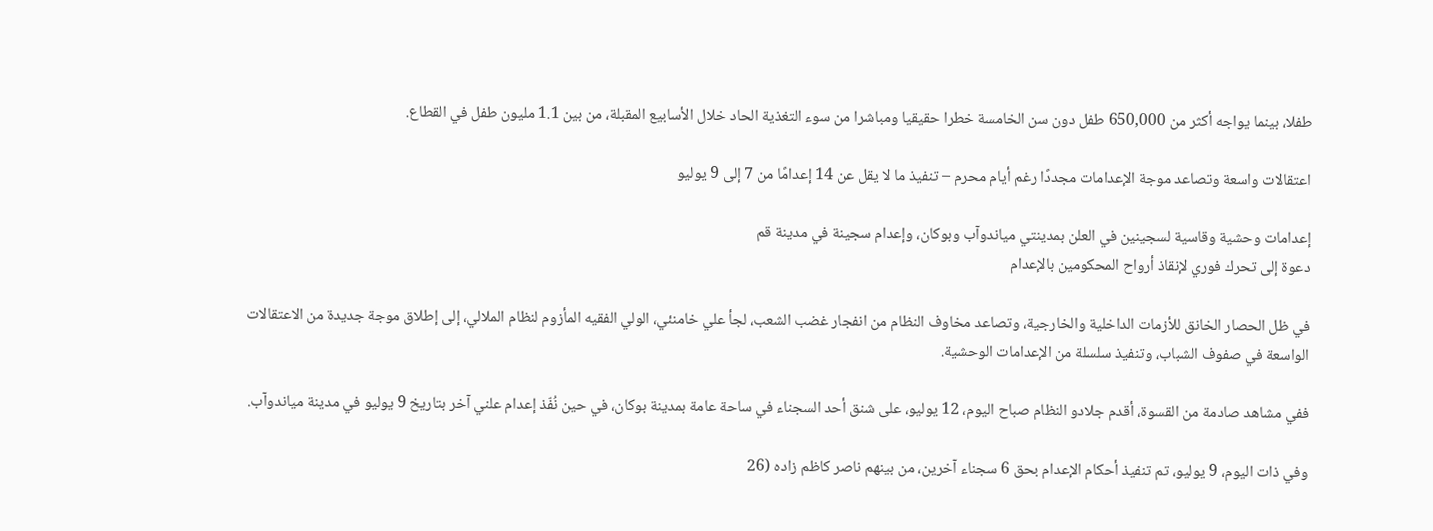طفلا، بينما يواجه أكثر من 650,000 طفل دون سن الخامسة خطرا حقيقيا ومباشرا من سوء التغذية الحاد خلال الأسابيع المقبلة، من بين 1.1 مليون طفل في القطاع.

اعتقالات واسعة وتصاعد موجة الإعدامات مجددًا رغم أيام محرم – تنفيذ ما لا يقل عن 14 إعدامًا من 7 إلى 9 يوليو

إعدامات وحشية وقاسية لسجينين في العلن بمدينتي مياندوآب وبوكان، وإعدام سجينة في مدينة قم
دعوة إلى تحرك فوري لإنقاذ أرواح المحكومين بالإعدام

في ظل الحصار الخانق للأزمات الداخلية والخارجية، وتصاعد مخاوف النظام من انفجار غضب الشعب، لجأ علي خامنئي، الولي الفقيه المأزوم لنظام الملالي، إلى إطلاق موجة جديدة من الاعتقالات الواسعة في صفوف الشباب، وتنفيذ سلسلة من الإعدامات الوحشية.

ففي مشاهد صادمة من القسوة، أقدم جلادو النظام صباح اليوم، 12 يوليو، على شنق أحد السجناء في ساحة عامة بمدينة بوكان، في حين نُفّذ إعدام علني آخر بتاريخ 9 يوليو في مدينة مياندوآب.

وفي ذات اليوم، 9 يوليو، تم تنفيذ أحكام الإعدام بحق 6 سجناء آخرين، من بينهم ناصر كاظم زاده (26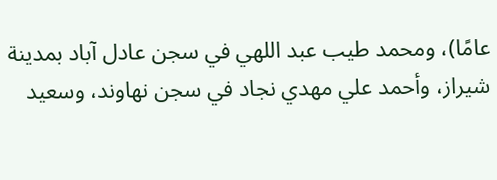عامًا)، ومحمد طيب عبد اللهي في سجن عادل آباد بمدينة شيراز، وأحمد علي مهدي نجاد في سجن نهاوند، وسعيد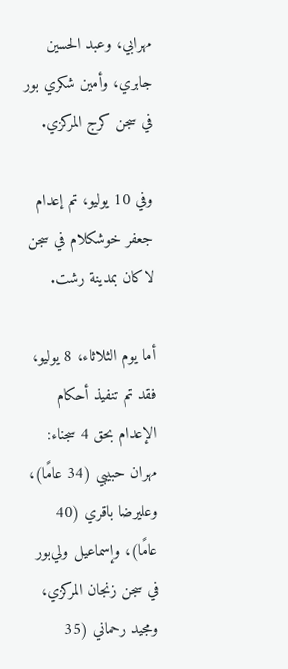مهرابي، وعبد الحسين جابري، وأمين شكري بور في سجن كرج المركزي.

وفي 10 يوليو، تم إعدام جعفر خوشكلام في سجن لاكان بمدينة رشت.

أما يوم الثلاثاء، 8 يوليو، فقد تم تنفيذ أحكام الإعدام بحق 4 سجناء: مهران حبيبي (34 عامًا)، وعلیرضا باقري (40 عامًا)، وإسماعيل ولي‌بور في سجن زنجان المركزي، ومجيد رحماني (35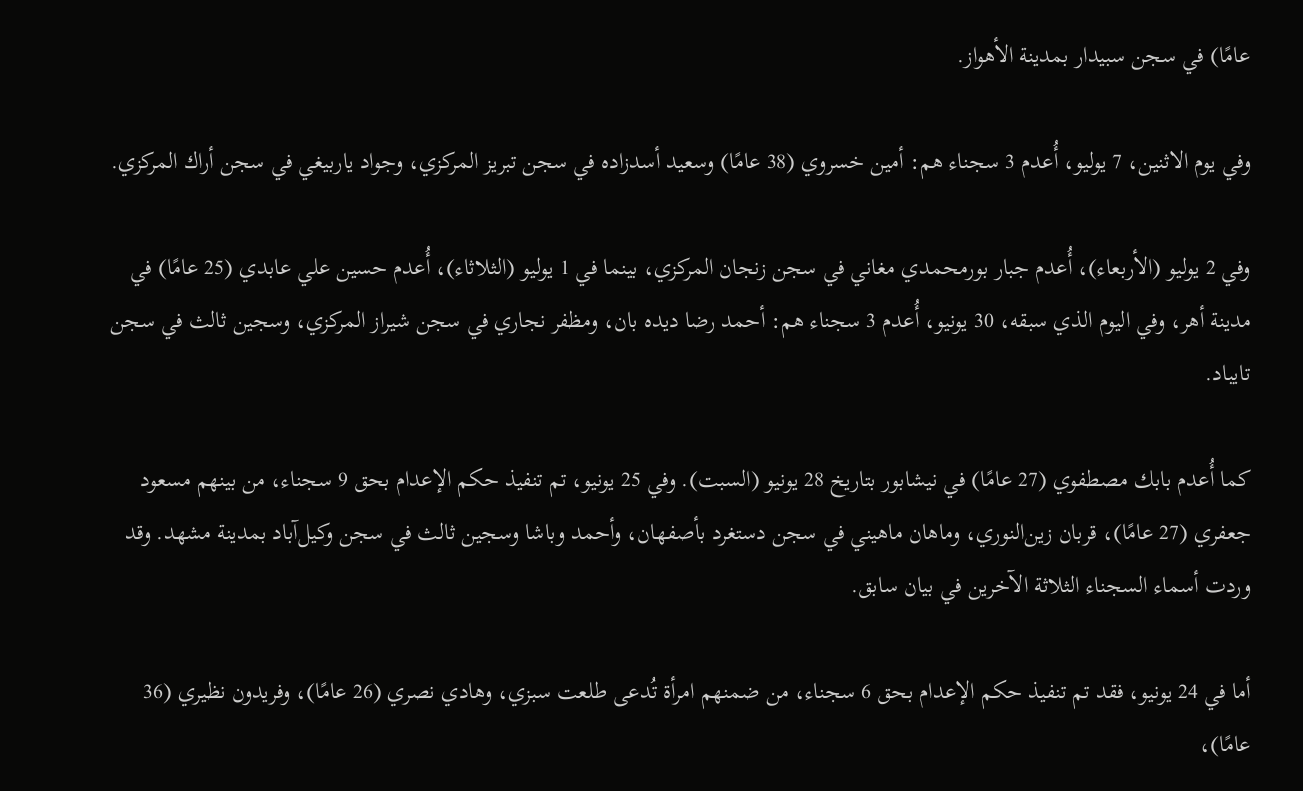عامًا) في سجن سبيدار بمدينة الأهواز.

وفي يوم الاثنين، 7 يوليو، أُعدم 3 سجناء هم: أمين خسروي (38 عامًا) وسعيد أسدزاده في سجن تبريز المركزي، وجواد ياربيغي في سجن أراك المركزي.

وفي 2 يوليو (الأربعاء)، أُعدم جبار بورمحمدي مغاني في سجن زنجان المركزي، بينما في 1 يوليو (الثلاثاء)، أُعدم حسين علي عابدي (25 عامًا) في مدينة أهر، وفي اليوم الذي سبقه، 30 يونيو، أُعدم 3 سجناء هم: أحمد رضا ديده بان، ومظفر نجاري في سجن شيراز المركزي، وسجين ثالث في سجن تايباد.

كما أُعدم بابك مصطفوي (27 عامًا) في نيشابور بتاريخ 28 يونيو (السبت). وفي 25 يونيو، تم تنفيذ حكم الإعدام بحق 9 سجناء، من بينهم مسعود جعفري (27 عامًا)، قربان زين‌النوري، وماهان ماهيني في سجن دستغرد بأصفهان، وأحمد وباشا وسجين ثالث في سجن وكيل‌آباد بمدينة مشهد. وقد وردت أسماء السجناء الثلاثة الآخرين في بيان سابق.

أما في 24 يونيو، فقد تم تنفيذ حكم الإعدام بحق 6 سجناء، من ضمنهم امرأة تُدعى طلعت سبزي، وهادي نصري (26 عامًا)، وفريدون نظيري (36 عامًا)،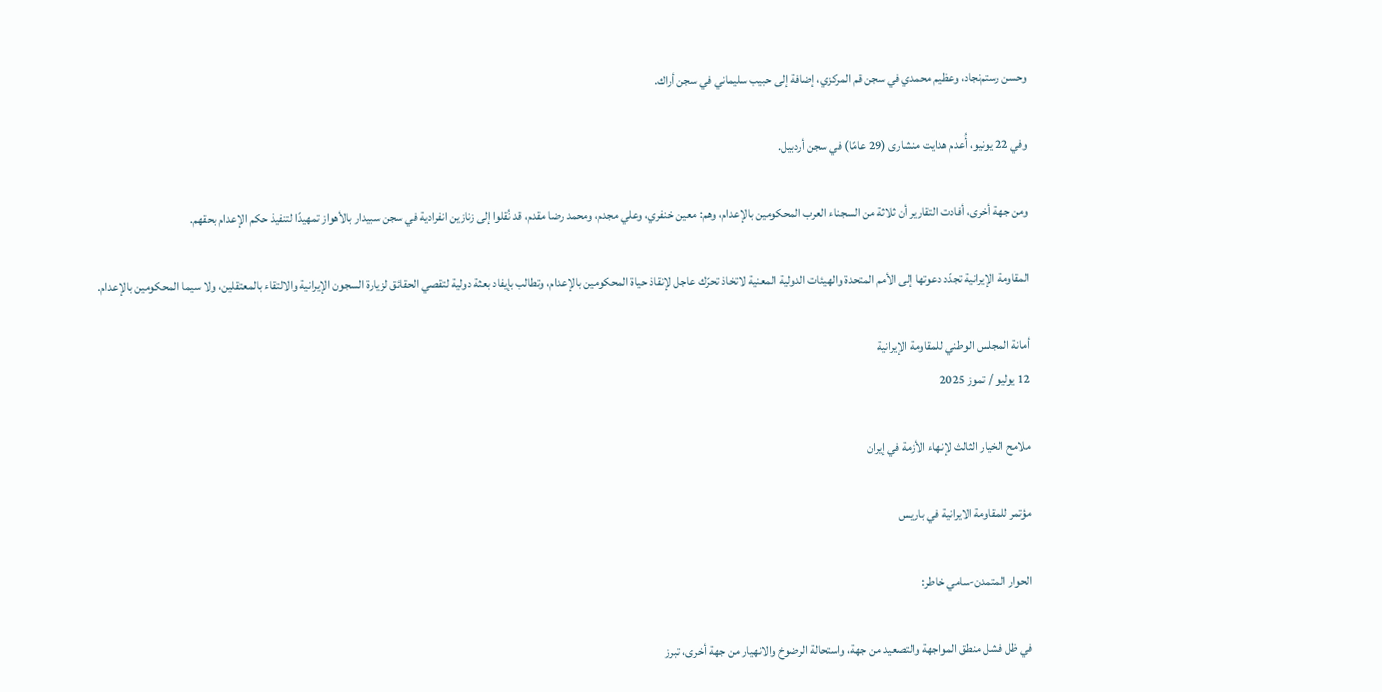وحسن رستم‌نجاد، وعظيم محمدي في سجن قم المركزي، إضافة إلى حبيب سليماني في سجن أراك.

وفي 22 يونيو، أُعدم هدايت منشارى (29 عامًا) في سجن أردبيل.

ومن جهة أخرى، أفادت التقارير أن ثلاثة من السجناء العرب المحكومين بالإعدام، وهم: معين خنفري، وعلي مجدم، ومحمد رضا مقدم، قد نُقلوا إلى زنازين انفرادية في سجن سبيدار بالأهواز تمهيدًا لتنفيذ حكم الإعدام بحقهم.

المقاومة الإيرانية تجدّد دعوتها إلى الأمم المتحدة والهيئات الدولية المعنية لاتخاذ تحرّك عاجل لإنقاذ حياة المحكومين بالإعدام، وتطالب بإيفاد بعثة دولية لتقصي الحقائق لزيارة السجون الإيرانية والالتقاء بالمعتقلين، ولا سيما المحكومين بالإعدام.

أمانة المجلس الوطني للمقاومة الإيرانية
12 يوليو / تموز 2025

ملامح الخيار الثالث لإنهاء الأزمة في إيران

مؤتمر للمقاومة الایرانیة في باریس

الحوار المتمدن-سامي خاطر:

في ظل فشل منطق المواجهة والتصعيد من جهة، واستحالة الرضوخ والانهيار من جهة أخرى، تبرز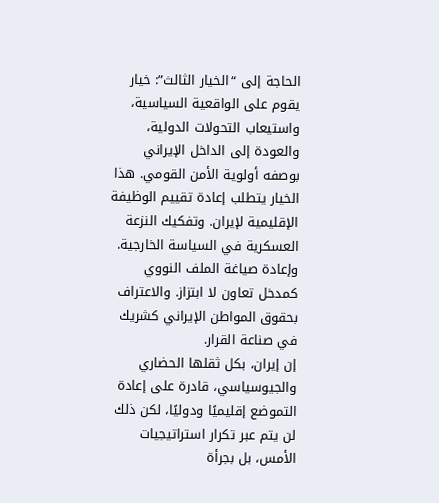الحاجة إلى “الخيار الثالث”: خيار يقوم على الواقعية السياسية، واستيعاب التحولات الدولية، والعودة إلى الداخل الإيراني بوصفه أولوية الأمن القومي. هذا الخيار يتطلب إعادة تقييم الوظيفة الإقليمية لإيران. وتفكيك النزعة العسكرية في السياسة الخارجية. وإعادة صياغة الملف النووي كمدخل تعاون لا ابتزاز. والاعتراف بحقوق المواطن الإيراني كشريك في صناعة القرار.
إن إيران، بكل ثقلها الحضاري والجيوسياسي، قادرة على إعادة التموضع إقليميًا ودوليًا، لكن ذلك لن يتم عبر تكرار استراتيجيات الأمس، بل بجرأة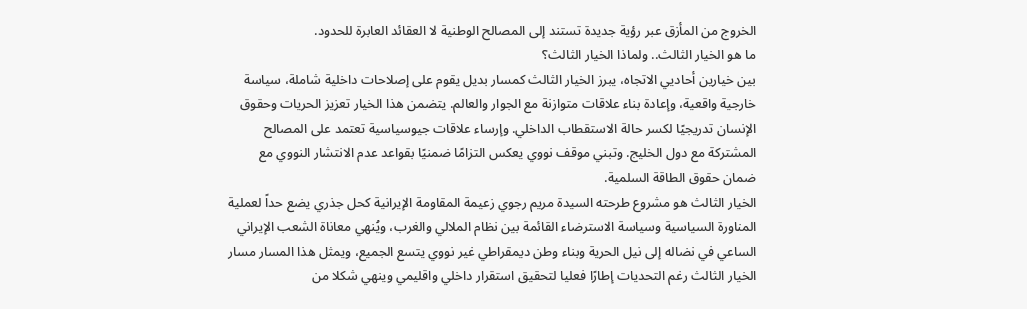الخروج من المأزق عبر رؤية جديدة تستند إلى المصالح الوطنية لا العقائد العابرة للحدود.
ما هو الخيار الثالث.. ولماذا الخيار الثالث؟
بين خيارين أحاديي الاتجاه، يبرز الخيار الثالث كمسار بديل يقوم على إصلاحات داخلية شاملة، سياسة خارجية واقعية، وإعادة بناء علاقات متوازنة مع الجوار والعالم. يتضمن هذا الخيار تعزيز الحريات وحقوق الإنسان تدريجيًا لكسر حالة الاستقطاب الداخلي. وإرساء علاقات جيوسياسية تعتمد على المصالح المشتركة مع دول الخليج. وتبني موقف نووي يعكس التزامًا ضمنيًا بقواعد عدم الانتشار النووي مع ضمان حقوق الطاقة السلمية.
الخيار الثالث هو مشروع طرحته السيدة مريم رجوي زعيمة المقاومة الإيرانية كحل جذري يضع حداً لعملية المناورة السياسية وسياسة الاسترضاء القائمة بين نظام الملالي والغرب، ويُنهي معاناة الشعب الإيراني الساعي في نضاله إلى نيل الحرية وبناء وطن ديمقراطي غير نووي يتسع الجميع، ويمثل هذا المسار مسار الخيار الثالث رغم التحديات إطارًا فعليا لتحقيق استقرار داخلي واقليمي وينهي شكلا من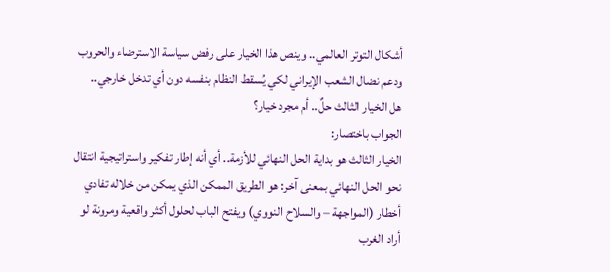أشكال التوتر العالمي.. وينص هذا الخيار على رفض سياسة الاسترضاء والحروب ودعم نضال الشعب الإيراني لكي يُسقط النظام بنفسه دون أي تدخل خارجي..
هل الخيار الثالث حلٌ.. أم مجرد خيار؟
الجواب باختصار:
الخيار الثالث هو بداية الحل النهائي للأزمة.. أي أنه إطار تفكير واستراتيجية انتقال نحو الحل النهائي بمعنى آخر: هو الطريق الممكن الذي يمكن من خلاله تفادي أخطار (المواجهة – والسلاح النووي) ويفتح الباب لحلول أكثر واقعية ومرونة لو أراد الغرب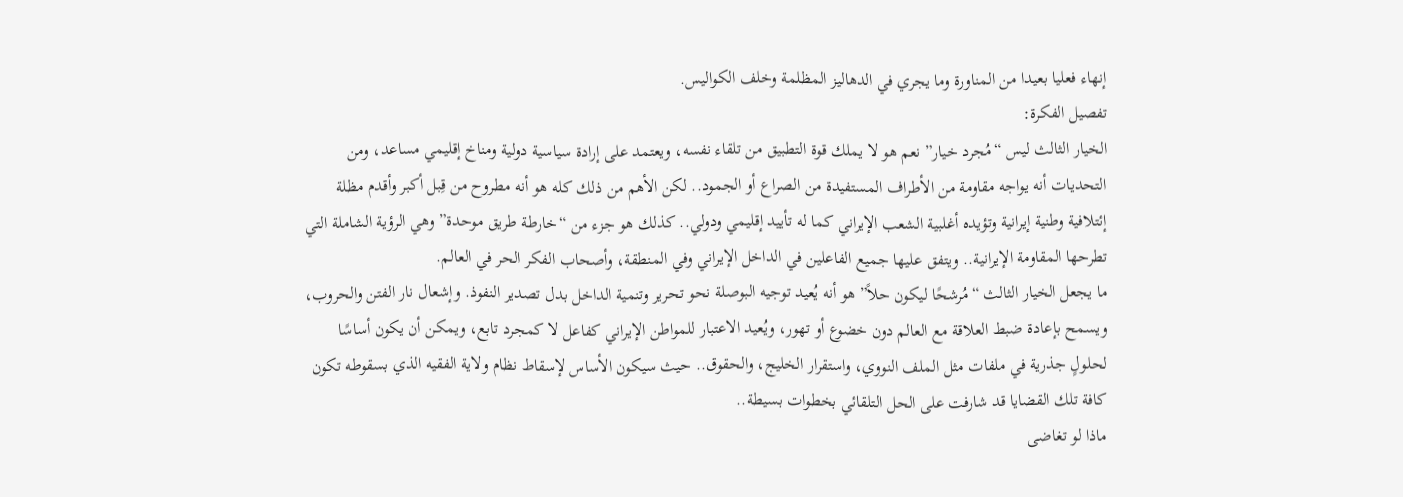إنهاء فعليا بعيدا من المناورة وما يجري في الدهاليز المظلمة وخلف الكواليس.
تفصيل الفكرة:
الخيار الثالث ليس “مُجرد خيار” نعم هو لا يملك قوة التطبيق من تلقاء نفسه، ويعتمد على إرادة سياسية دولية ومناخ إقليمي مساعد، ومن التحديات أنه يواجه مقاومة من الأطراف المستفيدة من الصراع أو الجمود.. لكن الأهم من ذلك كله هو أنه مطروح من قِبل أكبر وأقدم مظلة إئتلافية وطنية إيرانية وتؤيده أغلبية الشعب الإيراني كما له تأييد إقليمي ودولي.. كذلك هو جزء من “خارطة طريق موحدة” وهي الرؤية الشاملة التي تطرحها المقاومة الإيرانية.. ويتفق عليها جميع الفاعلين في الداخل الإيراني وفي المنطقة، وأصحاب الفكر الحر في العالم.
ما يجعل الخيار الثالث “مُرشحًا ليكون حلاً” هو أنه يُعيد توجيه البوصلة نحو تحرير وتنمية الداخل بدل تصدير النفوذ. وإشعال نار الفتن والحروب، ويسمح بإعادة ضبط العلاقة مع العالم دون خضوع أو تهور، ويُعيد الاعتبار للمواطن الإيراني كفاعل لا كمجرد تابع، ويمكن أن يكون أساسًا لحلولٍ جذرية في ملفات مثل الملف النووي، واستقرار الخليج، والحقوق.. حيث سيكون الأساس لإسقاط نظام ولاية الفقيه الذي بسقوطه تكون كافة تلك القضايا قد شارفت على الحل التلقائي بخطوات بسيطة..
ماذا لو تغاضى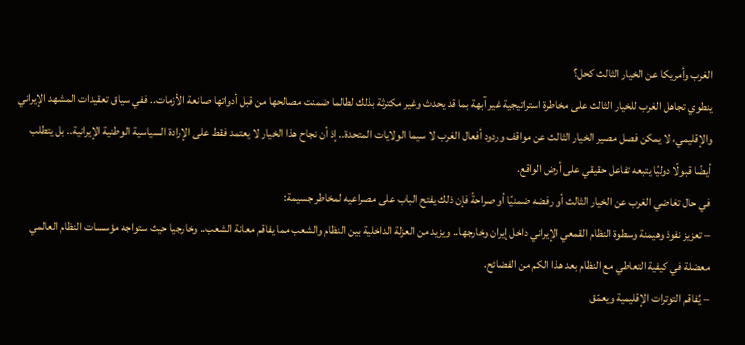الغرب وأمريكا عن الخيار الثالث كحل؟
ينطوي تجاهل الغرب للخيار الثالث على مخاطرة استراتيجية غير آبهة بما قد يحدث وغير مكترثة بذلك لطالما ضمنت مصالحها من قبل أدواتها صانعة الأزمات.. ففي سياق تعقيدات المشهد الإيراني والإقليمي، لا يمكن فصل مصير الخيار الثالث عن مواقف وردود أفعال الغرب لا سيما الولايات المتحدة.. إذ أن نجاح هذا الخيار لا يعتمد فقط على الإرادة السياسية الوطنية الإيرانية.. بل يتطلب أيضًا قبولًا دوليًا يتبعه تفاعل حقيقي على أرض الواقع.
في حال تغاضي الغرب عن الخيار الثالث أو رفضه ضمنيًا أو صراحةً فإن ذلك يفتح الباب على مصراعيه لمخاطر جسيمة:
– تعزيز نفوذ وهيمنة وسطوة النظام القمعي الإيراني داخل إيران وخارجها.. ويزيد من العزلة الداخلية بين النظام والشعب مما يفاقم معانة الشعب.. وخارجيا حيث ستواجه مؤسسات النظام العالمي معضلة في كيفية التعاطي مع النظام بعد هذا الكم من الفضائح.
– يُفاقم التوترات الإقليمية ويعمّق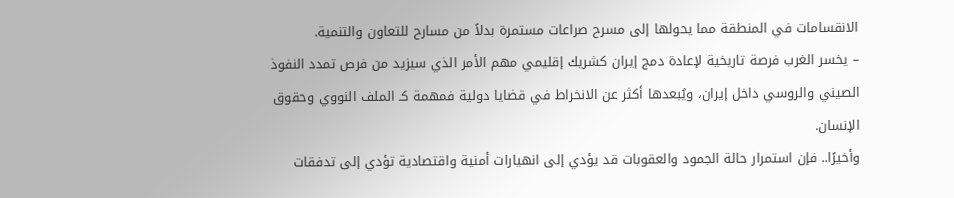الانقسامات في المنطقة مما يحولها إلى مسرح صراعات مستمرة بدلاً من مسارح للتعاون والتنمية.
– يخسر الغرب فرصة تاريخية لإعادة دمج إيران كشريك إقليمي مهم الأمر الذي سيزيد من فرص تمدد النفوذ الصيني والروسي داخل إيران، ويُبعدها أكثر عن الانخراط في قضايا دولية فمهمة كـ الملف النووي وحقوق الإنسان.
وأخيرًا.. فإن استمرار حالة الجمود والعقوبات قد يؤدي إلى انهيارات أمنية واقتصادية تؤدي إلى تدفقات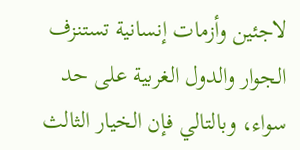لاجئين وأزمات إنسانية تستنزف الجوار والدول الغربية على حد سواء، وبالتالي فإن الخيار الثالث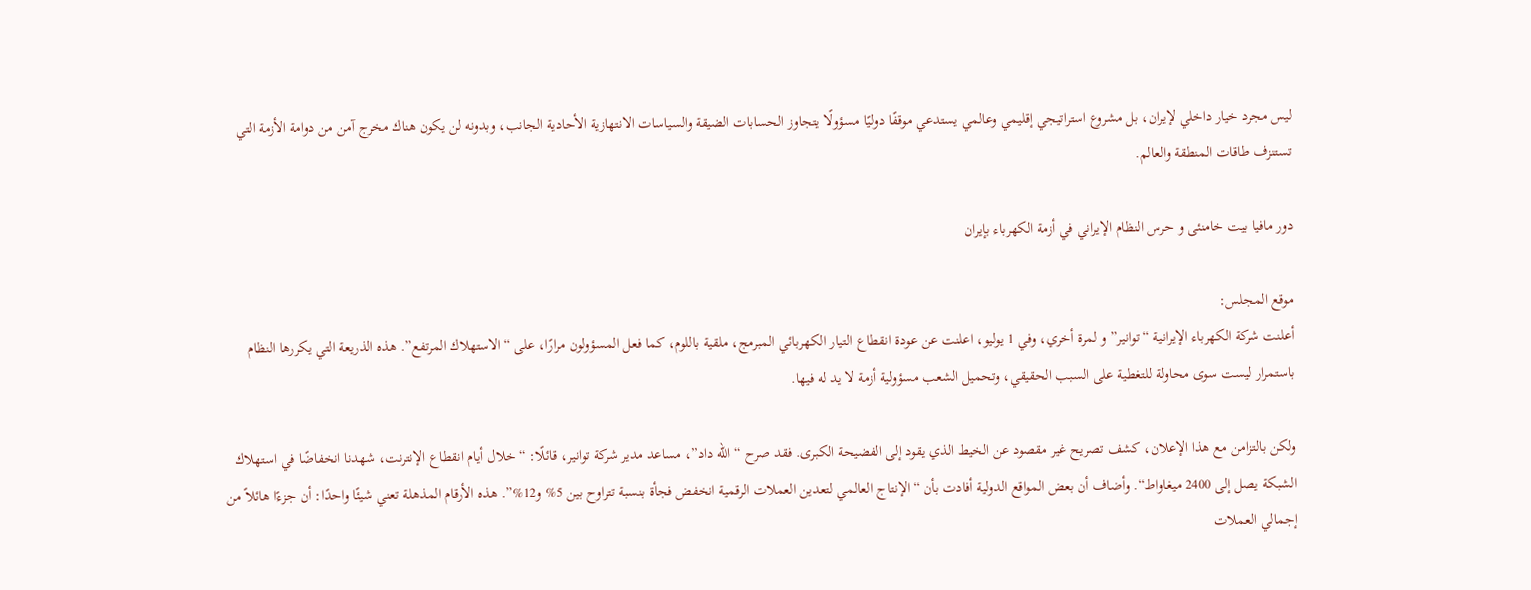ليس مجرد خيار داخلي لإيران، بل مشروع استراتيجي إقليمي وعالمي يستدعي موقفًا دوليًا مسؤولًا يتجاوز الحسابات الضيقة والسياسات الانتهازية الأحادية الجانب، وبدونه لن يكون هناك مخرج آمن من دوامة الأزمة التي تستنزف طاقات المنطقة والعالم.

دور مافیا بیت خامنئی و حرس النظام الإيراني في أزمة الكهرباء بإيران

موقع المجلس:
أعلنت شركة الكهرباء الإيرانية “توانير” و لمرة أخري، وفي 1 يوليو، اعلنت عن عودة انقطاع التيار الكهربائي المبرمج، ملقية باللوم، كما فعل المسؤولون مرارًا، على “الاستهلاك المرتفع”. هذه الذريعة التي يكررها النظام باستمرار ليست سوى محاولة للتغطية على السبب الحقيقي، وتحميل الشعب مسؤولية أزمة لا يد له فيها.

ولكن بالتزامن مع هذا الإعلان، كشف تصريح غير مقصود عن الخيط الذي يقود إلى الفضيحة الكبرى. فقد صرح “الله داد”، مساعد مدير شركة توانير، قائلًا: “خلال أيام انقطاع الإنترنت، شهدنا انخفاضًا في استهلاك الشبكة يصل إلى 2400 ميغاواط“. وأضاف أن بعض المواقع الدولية أفادت بأن “الإنتاج العالمي لتعدين العملات الرقمية انخفض فجأة بنسبة تتراوح بين 5% و12%”. هذه الأرقام المذهلة تعني شيئًا واحدًا: أن جزءًا هائلاً من إجمالي العملات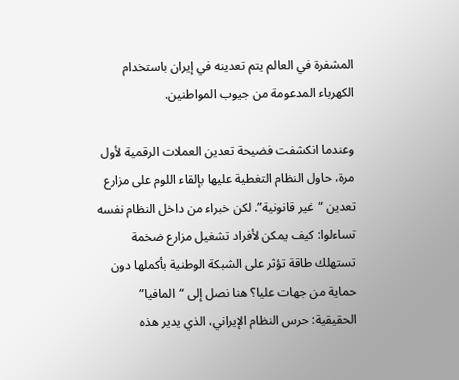المشفرة في العالم يتم تعدينه في إيران باستخدام الكهرباء المدعومة من جيوب المواطنين.

وعندما انكشفت فضيحة تعدين العملات الرقمية لأول مرة، حاول النظام التغطية عليها بإلقاء اللوم على مزارع تعدين “غير قانونية”. لكن خبراء من داخل النظام نفسه تساءلوا: كيف يمكن لأفراد تشغيل مزارع ضخمة تستهلك طاقة تؤثر على الشبكة الوطنية بأكملها دون حماية من جهات عليا؟ هنا نصل إلى “المافيا” الحقيقية: حرس النظام الإيراني، الذي يدير هذه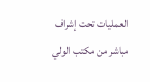العمليات تحت إشراف مباشر من مكتب الولي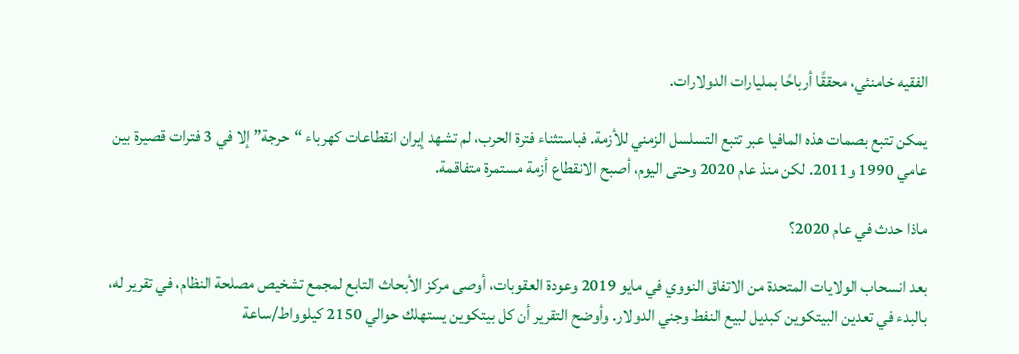الفقيه خامنئي، محققًا أرباحًا بمليارات الدولارات.

يمكن تتبع بصمات هذه المافيا عبر تتبع التسلسل الزمني للأزمة. فباستثناء فترة الحرب، لم تشهد إيران انقطاعات كهرباء “حرجة” إلا في 3 فترات قصيرة بين عامي 1990 و2011. لكن منذ عام 2020 وحتى اليوم، أصبح الانقطاع أزمة مستمرة متفاقمة.

ماذا حدث في عام 2020؟

بعد انسحاب الولايات المتحدة من الاتفاق النووي في مايو 2019 وعودة العقوبات، أوصى مركز الأبحاث التابع لمجمع تشخيص مصلحة النظام، في تقرير له، بالبدء في تعدين البيتكوين كبديل لبيع النفط وجني الدولار. وأوضح التقرير أن كل بيتكوين يستهلك حوالي 2150 كيلوواط/ساعة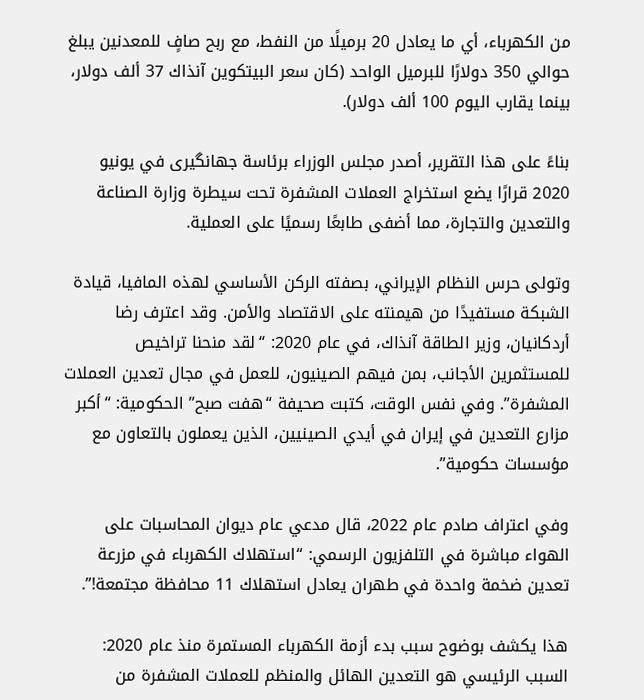من الكهرباء، أي ما يعادل 20 برميلًا من النفط، مع ربح صافٍ للمعدنين يبلغ حوالي 350 دولارًا للبرميل الواحد (كان سعر البيتكوين آنذاك 37 ألف دولار، بينما يقارب اليوم 100 ألف دولار).

بناءً على هذا التقرير، أصدر مجلس الوزراء برئاسة جهانگیری في يونيو 2020 قرارًا يضع استخراج العملات المشفرة تحت سيطرة وزارة الصناعة والتعدين والتجارة، مما أضفى طابعًا رسميًا على العملية.

وتولى حرس النظام الإيراني، بصفته الركن الأساسي لهذه المافيا، قيادة الشبكة مستفيدًا من هيمنته على الاقتصاد والأمن. وقد اعترف رضا أردكانيان، وزير الطاقة آنذاك، في عام 2020: “لقد منحنا تراخيص للمستثمرين الأجانب، بمن فيهم الصينيون، للعمل في مجال تعدين العملات المشفرة”. وفي نفس الوقت، كتبت صحيفة “هفت صبح” الحكومية: “أكبر مزارع التعدين في إيران في أيدي الصينيين، الذين يعملون بالتعاون مع مؤسسات حكومية”.

وفي اعتراف صادم عام 2022، قال مدعي عام ديوان المحاسبات على الهواء مباشرة في التلفزيون الرسمي: “استهلاك الكهرباء في مزرعة تعدين ضخمة واحدة في طهران يعادل استهلاك 11 محافظة مجتمعة!”.

هذا يكشف بوضوح سبب بدء أزمة الكهرباء المستمرة منذ عام 2020: السبب الرئيسي هو التعدين الهائل والمنظم للعملات المشفرة من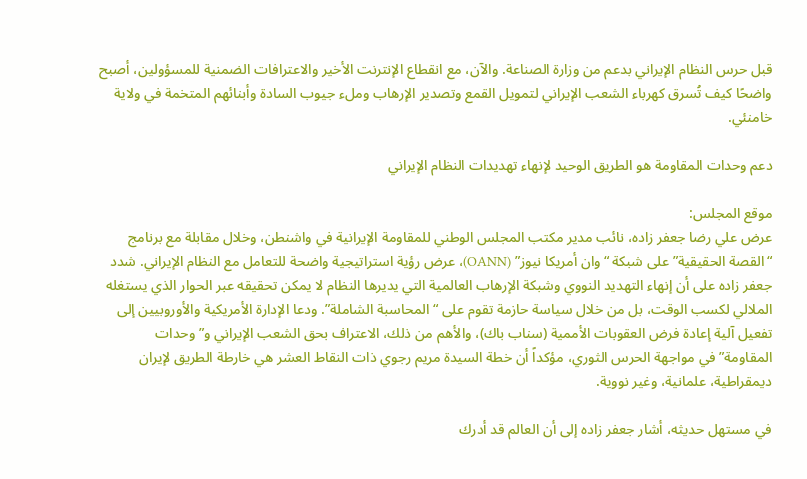قبل حرس النظام الإيراني بدعم من وزارة الصناعة. والآن، مع انقطاع الإنترنت الأخير والاعترافات الضمنية للمسؤولين، أصبح واضحًا كيف تُسرق كهرباء الشعب الإيراني لتمويل القمع وتصدير الإرهاب وملء جيوب السادة وأبنائهم المتخمة في ولاية خامنئي.

دعم وحدات المقاومة هو الطريق الوحيد لإنهاء تهديدات النظام الإيراني

موقع المجلس:
عرض علي رضا جعفر زاده، نائب مدير مكتب المجلس الوطني للمقاومة الإيرانية في واشنطن، وخلال مقابلة مع برنامج “القصة الحقيقية” على شبكة “وان أمريكا نيوز” (OANN)، عرض رؤية استراتيجية واضحة للتعامل مع النظام الإيراني. شدد جعفر زاده على أن إنهاء التهديد النووي وشبكة الإرهاب العالمية التي يديرها النظام لا يمكن تحقيقه عبر الحوار الذي يستغله الملالي لكسب الوقت، بل من خلال سياسة حازمة تقوم على “المحاسبة الشاملة”. ودعا الإدارة الأمريكية والأوروبيين إلى تفعيل آلية إعادة فرض العقوبات الأممية (سناب باك)، والأهم من ذلك، الاعتراف بحق الشعب الإيراني و”وحدات المقاومة” في مواجهة الحرس الثوري، مؤكداً أن خطة السيدة مريم رجوي ذات النقاط العشر هي خارطة الطريق لإيران ديمقراطية، علمانية، وغير نووية.

في مستهل حديثه، أشار جعفر زاده إلى أن العالم قد أدرك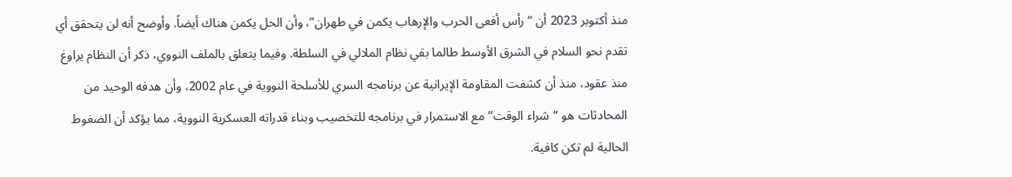منذ أكتوبر 2023 أن “رأس أفعى الحرب والإرهاب يكمن في طهران”، وأن الحل يكمن هناك أيضاً. وأوضح أنه لن يتحقق أي تقدم نحو السلام في الشرق الأوسط طالما بقي نظام الملالي في السلطة. وفيما يتعلق بالملف النووي، ذكر أن النظام يراوغ منذ عقود، منذ أن كشفت المقاومة الإيرانية عن برنامجه السري للأسلحة النووية في عام 2002، وأن هدفه الوحيد من المحادثات هو “شراء الوقت” مع الاستمرار في برنامجه للتخصيب وبناء قدراته العسكرية النووية، مما يؤكد أن الضغوط الحالية لم تكن كافية.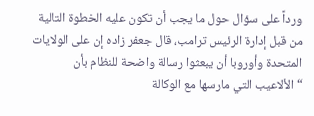ورداً على سؤال حول ما يجب أن تكون عليه الخطوة التالية من قبل إدارة الرئيس ترامب، قال جعفر زاده إن على الولايات المتحدة وأوروبا أن يبعثوا رسالة واضحة للنظام بأن “الألاعيب التي مارسها مع الوكالة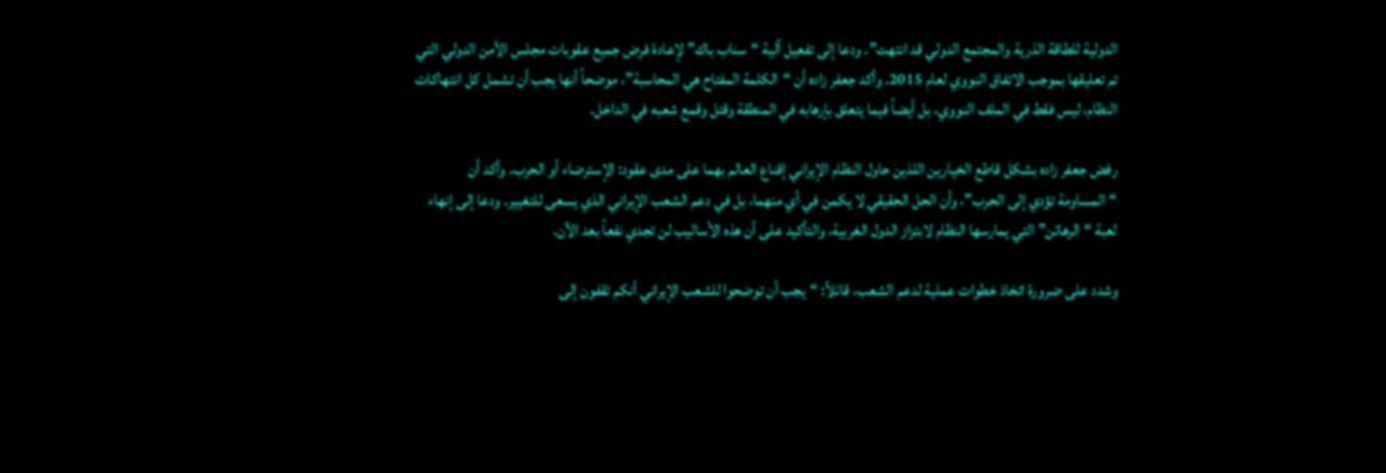الدولية للطاقة الذرية والمجتمع الدولي قد انتهت”. ودعا إلى تفعيل آلية “سناب باك” لإعادة فرض جميع عقوبات مجلس الأمن الدولي التي تم تعليقها بموجب الاتفاق النووي لعام 2015. وأكد جعفر زاده أن “الكلمة المفتاح هي المحاسبة”، موضحاً أنها يجب أن تشمل كل انتهاكات النظام، ليس فقط في الملف النووي، بل أيضاً فيما يتعلق بإرهابه في المنطقة وقتل وقمع شعبه في الداخل.

رفض جعفر زاده بشكل قاطع الخيارين اللذين حاول النظام الإيراني إقناع العالم بهما على مدى عقود: الإسترضاء أو الحرب. وأكد أن “المساومة تؤدي إلى الحرب”، وأن الحل الحقيقي لا يكمن في أي منهما، بل في دعم الشعب الإيراني الذي يسعى للتغيير. ودعا إلى إنهاء لعبة “الرهائن” التي يمارسها النظام لابتزاز الدول الغربية، والتأكيد على أن هذه الأساليب لن تجدي نفعاً بعد الآن.

وشدد على ضرورة اتخاذ خطوات عملية لدعم الشعب، قائلاً: “يجب أن توضحوا للشعب الإيراني أنكم تقفون إلى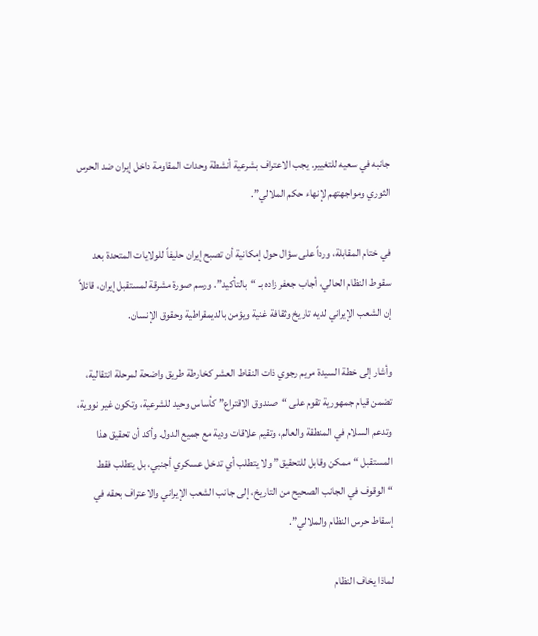جانبه في سعيه للتغيير. يجب الاعتراف بشرعية أنشطة وحدات المقاومة داخل إيران ضد الحرس الثوري ومواجهتهم لإنهاء حكم الملالي”.

في ختام المقابلة، ورداً على سؤال حول إمكانية أن تصبح إيران حليفاً للولايات المتحدة بعد سقوط النظام الحالي، أجاب جعفر زاده بـ “بالتأكيد”. ورسم صورة مشرقة لمستقبل إيران، قائلاً إن الشعب الإيراني لديه تاريخ وثقافة غنية ويؤمن بالديمقراطية وحقوق الإنسان.

وأشار إلى خطة السيدة مريم رجوي ذات النقاط العشر كخارطة طريق واضحة لمرحلة انتقالية، تضمن قيام جمهورية تقوم على “صندوق الاقتراع” كأساس وحيد للشرعية، وتكون غير نووية، وتدعم السلام في المنطقة والعالم، وتقيم علاقات ودية مع جميع الدول. وأكد أن تحقيق هذا المستقبل “ممكن وقابل للتحقيق” ولا يتطلب أي تدخل عسكري أجنبي، بل يتطلب فقط “الوقوف في الجانب الصحيح من التاريخ، إلى جانب الشعب الإيراني والاعتراف بحقه في إسقاط حرس النظام والملالي”.

لماذا يخاف النظام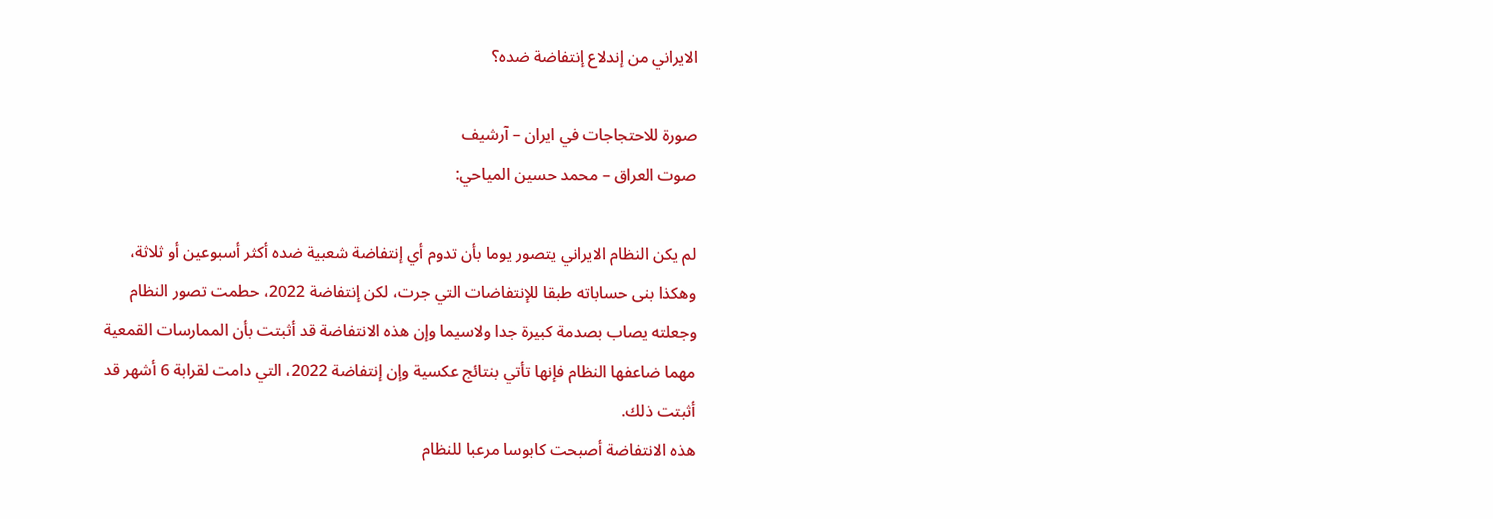الايراني من إندلاع إنتفاضة ضده؟

صورة للاحتجاجات في ایران – آرشیف
صوت العراق – محمد حسين المياحي:

لم يکن النظام الايراني يتصور يوما بأن تدوم أي إنتفاضة شعبية ضده أکثر أسبوعين أو ثلاثة، وهکذا بنى حساباته طبقا للإنتفاضات التي جرت، لکن إنتفاضة 2022، حطمت تصور النظام وجعلته يصاب بصدمة کبيرة جدا ولاسيما وإن هذه الانتفاضة قد أثبتت بأن الممارسات القمعية مهما ضاعفها النظام فإنها تأتي بنتائج عکسية وإن إنتفاضة 2022، التي دامت لقرابة 6 أشهر قد أثبتت ذلك.
هذه الانتفاضة أصبحت کابوسا مرعبا للنظام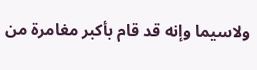ولاسيما وإنه قد قام بأکبر مغامرة من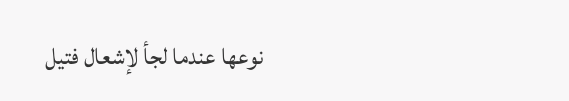نوعها عندما لجأ لإشعال فتيل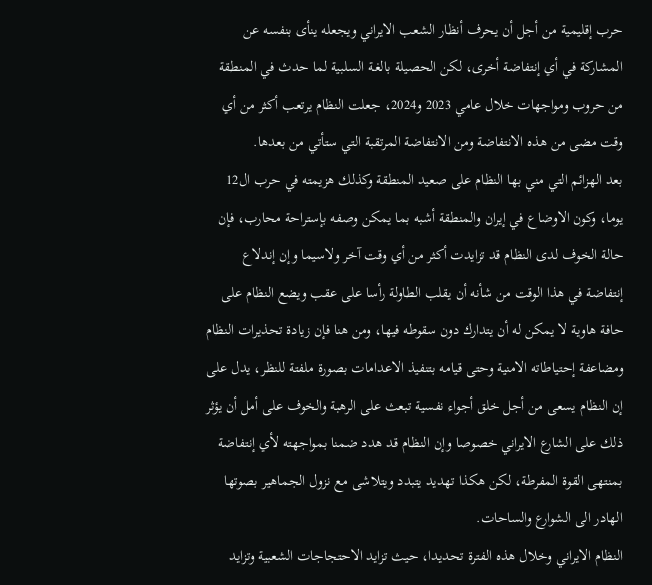حرب إقليمية من أجل أن يحرف أنظار الشعب الايراني ويجعله ينأى بنفسه عن المشارکة في أي إنتفاضة أخرى، لکن الحصيلة بالغـة السلبية لما حدث في المنطقة من حروب ومواجهات خلال عامي 2023 و2024، جعلت النظام يرتعب أکثر من أي وقت مضى من هذه الانتفاضة ومن الانتفاضة المرتقبة التي ستأتي من بعدها.
بعد الهزائم التي مني بها النظام على صعيد المنطقة وکذلك هزيمته في حرب ال12 يوما، وکون الاوضاع في إيران والمنطقة أشبه بما يمکن وصفه بإستراحة محارب، فإن حالة الخوف لدى النظام قد تزايدت أکثر من أي وقت آخر ولاسيما وإن إندلاع إنتفاضة في هذا الوقت من شأنه أن يقلب الطاولة رأسا على عقب ويضع النظام على حافة هاوية لا يمکن له أن يتدارك دون سقوطه فيها، ومن هنا فإن زيادة تحذيرات النظام ومضاعفة إحتياطاته الامنية وحتى قيامه بتنفيذ الاعدامات بصورة ملفتة للنظر، يدل على إن النظام يسعى من أجل خلق أجواء نفسية تبعث على الرهبة والخوف على أمل أن يؤثر ذلك على الشارع الايراني خصوصا وإن النظام قد هدد ضمنا بمواجهته لأي إنتفاضة بمنتهى القوة المفرطة، لکن هکذا تهديد يتبدد ويتلاشى مع نزول الجماهير بصوتها الهادر الى الشوارع والساحات.
النظام الايراني وخلال هذه الفترة تحديدا، حيث تزايد الاحتجاجات الشعبية وتزايد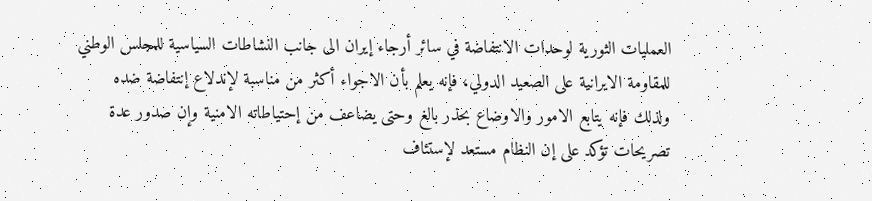العمليات الثورية لوحدات الانتفاضة في سائر أرجاء إيران الى جانب النشاطات السياسية للمجلس الوطني للمقاومة الايرانية على الصعيد الدولي، فإنه يعلم بأن الاجواء أکثر من مناسبة لإندلاع إنتفاضة ضده ولذلك فإنه يتابع الامور والاوضاع بحذر بالغ وحتى يضاعف من إحتياطاته الامنية وإن صدور عدة تصريحات تؤکد على إن النظام مستعد لإستئاف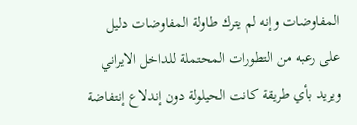المفاوضات وإنه لم يترك طاولة المفاوضات دليل على رعبه من التطورات المحتملة للداخل الايراني ويريد بأي طريقة کانت الحيلولة دون إندلاع إنتفاضة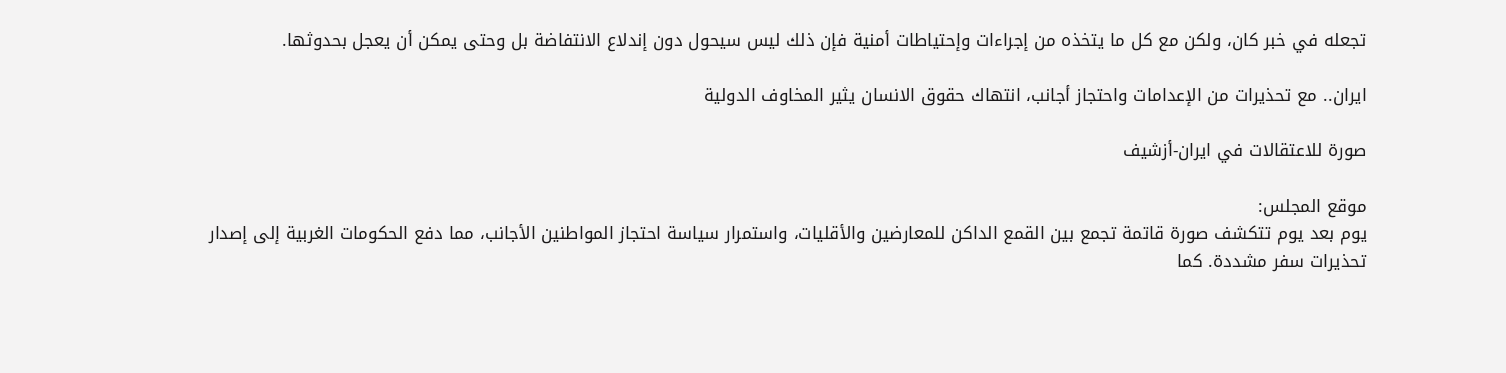تجعله في خبر کان، ولکن مع کل ما يتخذه من إجراءات وإحتياطات أمنية فإن ذلك ليس سيحول دون إندلاع الانتفاضة بل وحتى يمکن أن يعجل بحدوثها.

ایران.. مع تحذيرات من الإعدامات واحتجاز أجانب، انتهاك حقوق الانسان یثیر المخاوف الدولیة

صورة للاعتقالات في ایران-أزشیف

موقع المجلس:
یوم بعد یوم تتكشف صورة قاتمة تجمع بين القمع الداكن للمعارضين والأقليات، واستمرار سياسة احتجاز المواطنين الأجانب، مما دفع الحكومات الغربية إلى إصدار تحذيرات سفر مشددة. کما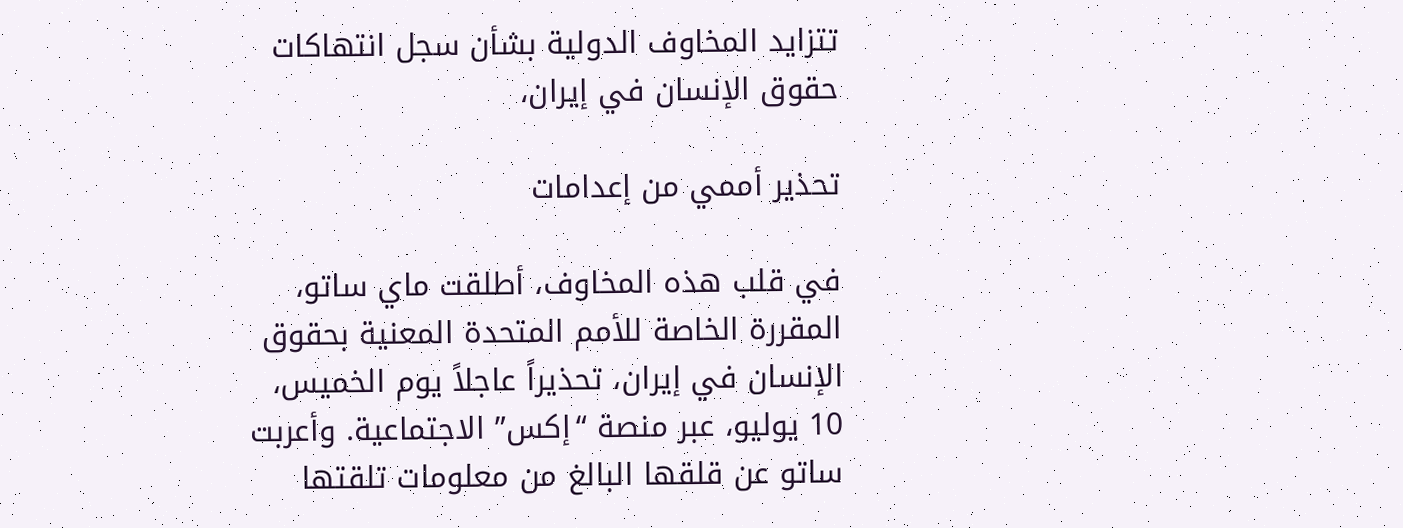تتزايد المخاوف الدولية بشأن سجل انتهاکات حقوق الإنسان في إيران،

تحذير أممي من إعدامات

في قلب هذه المخاوف، أطلقت ماي ساتو، المقررة الخاصة للأمم المتحدة المعنية بحقوق الإنسان في إيران، تحذيراً عاجلاً يوم الخميس، 10 يوليو، عبر منصة “إكس” الاجتماعية. وأعربت ساتو عن قلقها البالغ من معلومات تلقتها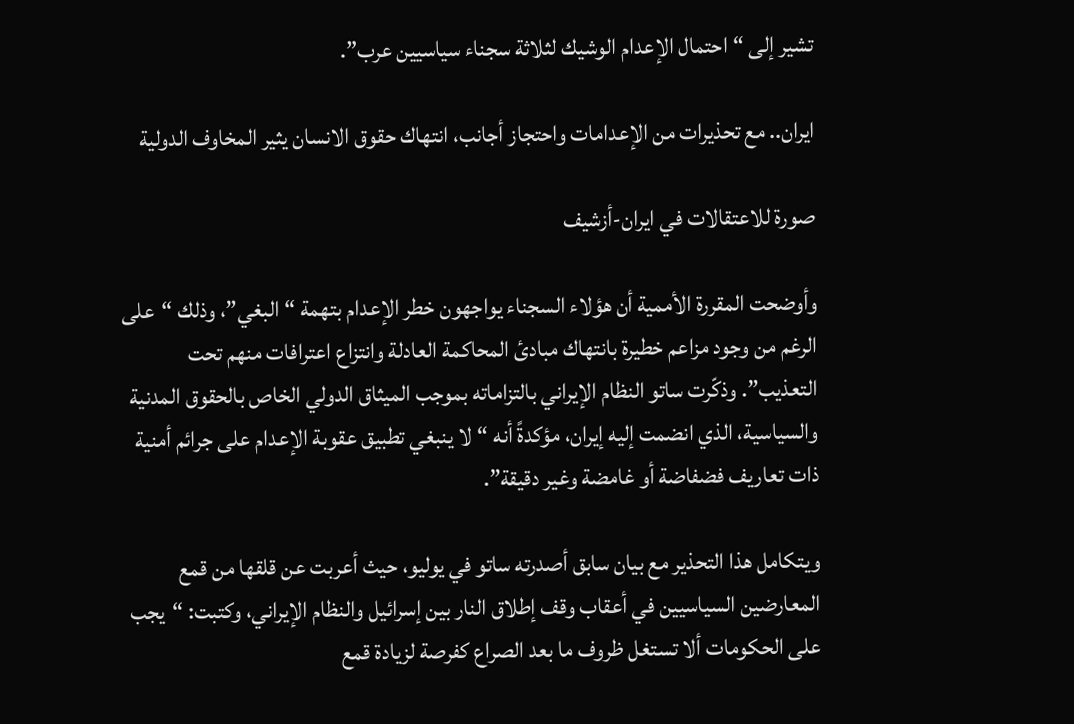تشير إلى “احتمال الإعدام الوشيك لثلاثة سجناء سياسيين عرب”.

ایران.. مع تحذيرات من الإعدامات واحتجاز أجانب، انتهاك حقوق الانسان یثیر المخاوف الدولیة

صورة للاعتقالات في ایران-أزشیف

وأوضحت المقررة الأممية أن هؤلاء السجناء يواجهون خطر الإعدام بتهمة “البغي”، وذلك “على الرغم من وجود مزاعم خطيرة بانتهاك مبادئ المحاكمة العادلة وانتزاع اعترافات منهم تحت التعذيب”. وذكّرت ساتو النظام الإيراني بالتزاماته بموجب الميثاق الدولي الخاص بالحقوق المدنية والسياسية، الذي انضمت إليه إيران، مؤكدةً أنه “لا ينبغي تطبيق عقوبة الإعدام على جرائم أمنية ذات تعاريف فضفاضة أو غامضة وغير دقيقة”.

ويتكامل هذا التحذير مع بيان سابق أصدرته ساتو في يوليو، حيث أعربت عن قلقها من قمع المعارضين السياسيين في أعقاب وقف إطلاق النار بين إسرائيل والنظام الإيراني، وكتبت: “يجب على الحكومات ألا تستغل ظروف ما بعد الصراع كفرصة لزيادة قمع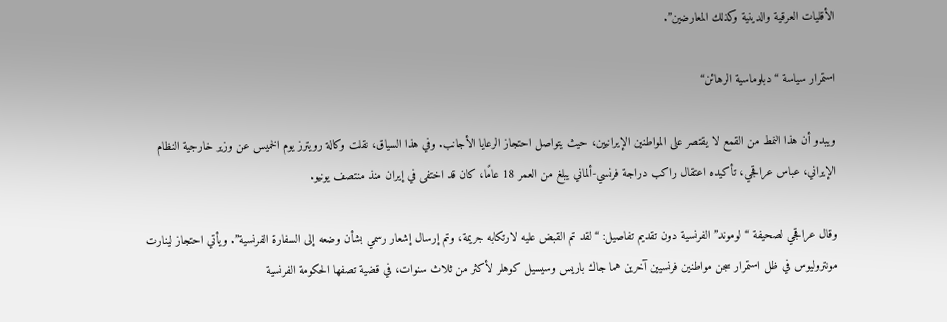الأقليات العرقية والدينية وكذلك المعارضين”.

استمرار سياسة “دبلوماسية الرهائن“

ويبدو أن هذا النمط من القمع لا يقتصر على المواطنين الإيرانيين، حيث يتواصل احتجاز الرعايا الأجانب. وفي هذا السياق، نقلت وكالة رويترز يوم الخميس عن وزير خارجية النظام الإيراني، عباس عراقجي، تأكيده اعتقال راكب دراجة فرنسي-ألماني يبلغ من العمر 18 عامًا، كان قد اختفى في إيران منذ منتصف يونيو.

وقال عراقجي لصحيفة “لوموند” الفرنسية دون تقديم تفاصيل: “لقد تم القبض عليه لارتكابه جريمة، وتم إرسال إشعار رسمي بشأن وضعه إلى السفارة الفرنسية”. ويأتي احتجاز لينارت مونتروليوس في ظل استمرار سجن مواطنين فرنسيين آخرين هما جاك باريس وسيسيل كوهلر لأكثر من ثلاث سنوات، في قضية تصفها الحكومة الفرنسية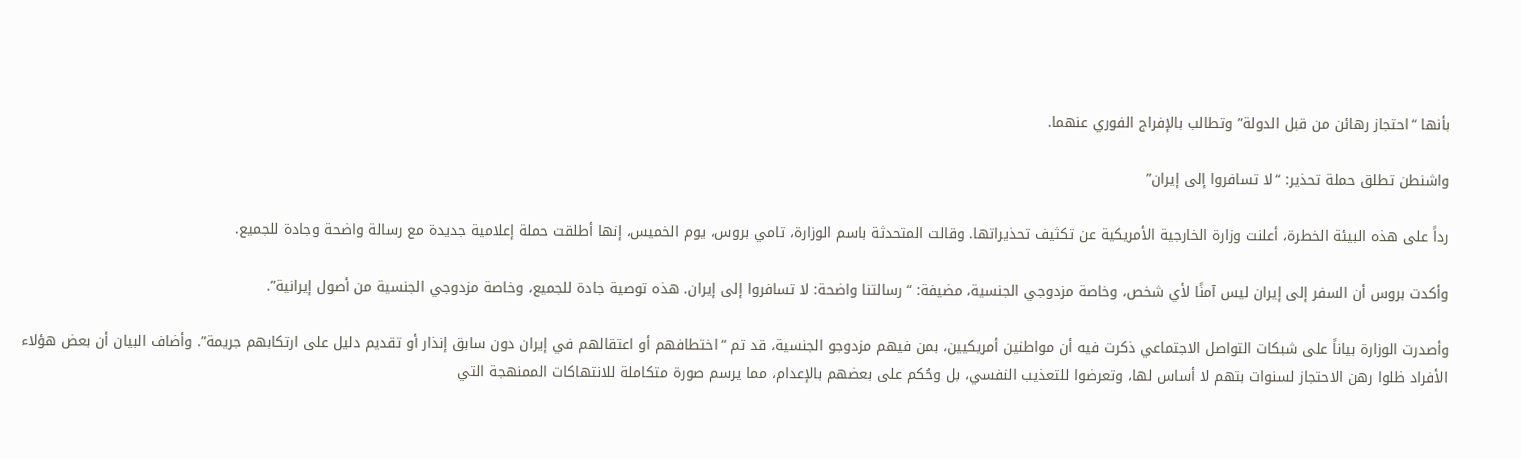بأنها “احتجاز رهائن من قبل الدولة” وتطالب بالإفراج الفوري عنهما.

واشنطن تطلق حملة تحذير: “لا تسافروا إلى إيران”

رداً على هذه البيئة الخطرة، أعلنت وزارة الخارجية الأمريكية عن تكثيف تحذيراتها. وقالت المتحدثة باسم الوزارة، تامي بروس، يوم الخميس، إنها أطلقت حملة إعلامية جديدة مع رسالة واضحة وجادة للجميع.

وأكدت بروس أن السفر إلى إيران ليس آمنًا لأي شخص، وخاصة مزدوجي الجنسية، مضيفة: “رسالتنا واضحة: لا تسافروا إلى إيران. هذه توصية جادة للجميع، وخاصة مزدوجي الجنسية من أصول إيرانية”.

وأصدرت الوزارة بياناً على شبكات التواصل الاجتماعي ذكرت فيه أن مواطنين أمريكيين، بمن فيهم مزدوجو الجنسية، قد تم “اختطافهم أو اعتقالهم في إيران دون سابق إنذار أو تقديم دليل على ارتكابهم جريمة”. وأضاف البيان أن بعض هؤلاء الأفراد ظلوا رهن الاحتجاز لسنوات بتهم لا أساس لها، وتعرضوا للتعذيب النفسي، بل وحُكم على بعضهم بالإعدام، مما يرسم صورة متكاملة للانتهاكات الممنهجة التي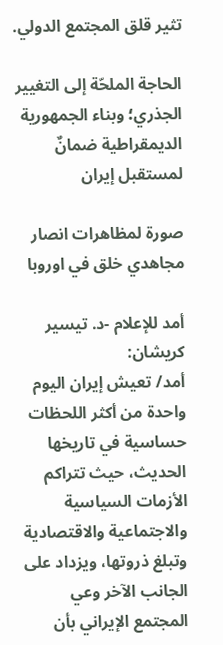تثير قلق المجتمع الدولي.

الحاجة الملحّة إلى التغيير الجذري؛ وبناء الجمهورية الديمقراطية ضمانٌ لمستقبل إيران

صورة لمظاهرات انصار مجاهدي خلق في اوروبا

أمد للإعلام -د. تيسير كريشان:
أمد/ تعيش إيران اليوم واحدة من أكثر اللحظات حساسية في تاريخها الحديث، حيث تتراكم الأزمات السياسية والاجتماعية والاقتصادية وتبلغ ذروتها، ويزداد على الجانب الآخر وعي المجتمع الإيراني بأن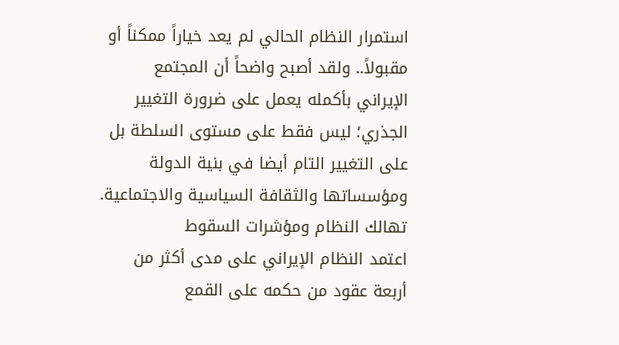استمرار النظام الحالي لم يعد خياراً ممكناً أو مقبولاً.. ولقد أصبح واضحاً أن المجتمع الإيراني بأكمله يعمل على ضرورة التغيير الجذري؛ ليس فقط على مستوى السلطة بل على التغيير التام أيضا في بنية الدولة ومؤسساتها والثقافة السياسية والاجتماعية.
تهالك النظام ومؤشرات السقوط
اعتمد النظام الإيراني على مدى أكثر من أربعة عقود من حكمه على القمع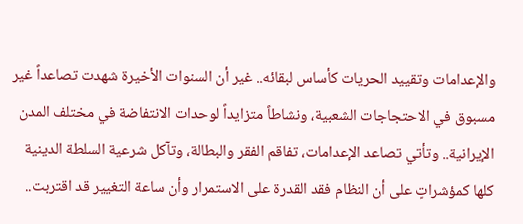والإعدامات وتقييد الحريات كأساس لبقائه.. غير أن السنوات الأخيرة شهدت تصاعداً غير مسبوق في الاحتجاجات الشعبية، ونشاطاً متزايداً لوحدات الانتفاضة في مختلف المدن الإيرانية.. وتأتي تصاعد الإعدامات، تفاقم الفقر والبطالة، وتآكل شرعية السلطة الدينية كلها كمؤشراتٍ على أن النظام فقد القدرة على الاستمرار وأن ساعة التغيير قد اقتربت..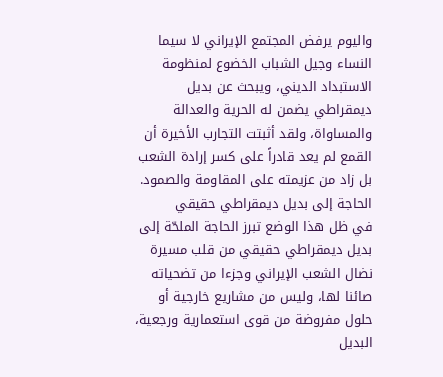واليوم يرفض المجتمع الإيراني لا سيما النساء وجيل الشباب الخضوع لمنظومة الاستبداد الديني، ويبحث عن بديل ديمقراطي يضمن له الحرية والعدالة والمساواة، ولقد أثبتت التجارب الأخيرة أن القمع لم يعد قادراً على كسر إرادة الشعب بل زاد من عزيمته على المقاومة والصمود.
الحاجة إلى بديل ديمقراطي حقيقي
في ظل هذا الوضع تبرز الحاجة الملحّة إلى بديل ديمقراطي حقيقي من قلب مسيرة نضال الشعب الإيراني وجزءا من تضحياته صائنا لها، وليس من مشاريع خارجية أو حلول مفروضة من قوى استعمارية ورجعية، البديل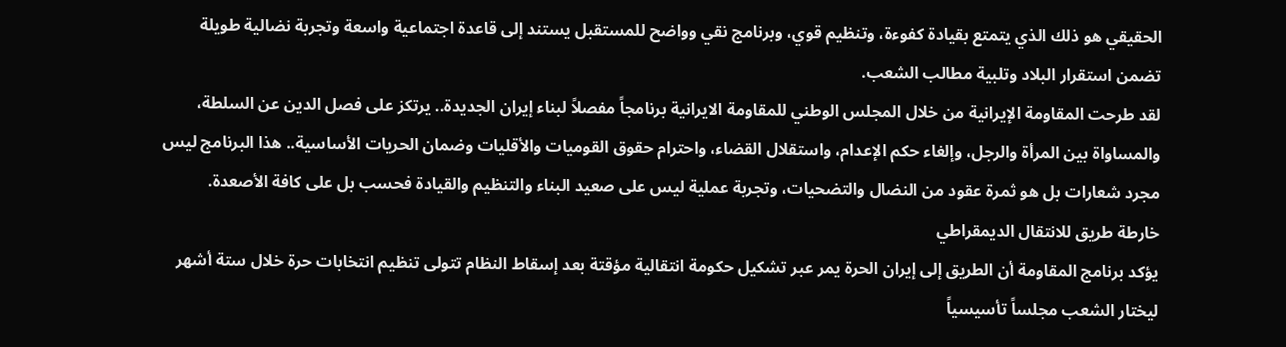الحقيقي هو ذلك الذي يتمتع بقيادة كفوءة، وتنظيم قوي، وبرنامج نقي وواضح للمستقبل يستند إلى قاعدة اجتماعية واسعة وتجربة نضالية طويلة تضمن استقرار البلاد وتلبية مطالب الشعب.
لقد طرحت المقاومة الإيرانية من خلال المجلس الوطني للمقاومة الایرانیة برنامجاً مفصلاً لبناء إيران الجديدة.. يرتكز على فصل الدين عن السلطة، والمساواة بين المرأة والرجل، وإلغاء حكم الإعدام، واستقلال القضاء، واحترام حقوق القوميات والأقليات وضمان الحريات الأساسية.. هذا البرنامج ليس مجرد شعارات بل هو ثمرة عقود من النضال والتضحيات، وتجربة عملية ليس على صعيد البناء والتنظيم والقيادة فحسب بل على كافة الأصعدة.
خارطة طريق للانتقال الديمقراطي
يؤكد برنامج المقاومة أن الطريق إلى إيران الحرة يمر عبر تشكيل حكومة انتقالية مؤقتة بعد إسقاط النظام تتولى تنظيم انتخابات حرة خلال ستة أشهر ليختار الشعب مجلساً تأسيسياً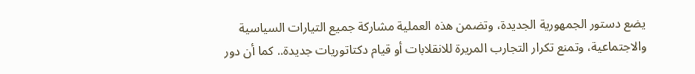يضع دستور الجمهورية الجديدة، وتضمن هذه العملية مشاركة جميع التيارات السياسية والاجتماعية، وتمنع تكرار التجارب المريرة للانقلابات أو قيام دكتاتوريات جديدة.. كما أن دور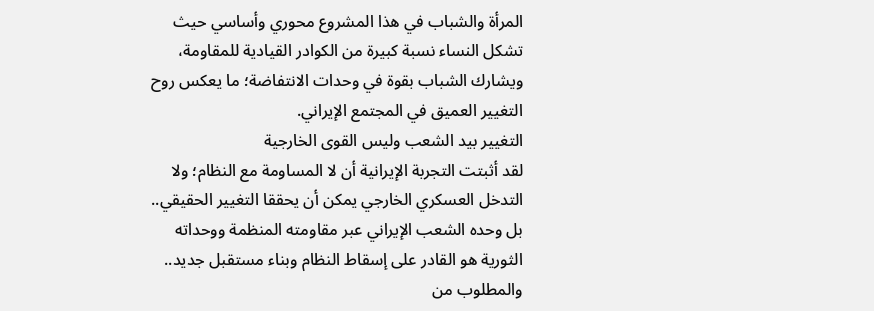المرأة والشباب في هذا المشروع محوري وأساسي حيث تشكل النساء نسبة كبيرة من الكوادر القيادية للمقاومة، ويشارك الشباب بقوة في وحدات الانتفاضة؛ ما يعكس روح التغيير العميق في المجتمع الإيراني.
التغيير بيد الشعب وليس القوى الخارجية
لقد أثبتت التجربة الإيرانية أن لا المساومة مع النظام؛ ولا التدخل العسكري الخارجي يمكن أن يحققا التغيير الحقيقي.. بل وحده الشعب الإيراني عبر مقاومته المنظمة ووحداته الثورية هو القادر على إسقاط النظام وبناء مستقبل جديد.. والمطلوب من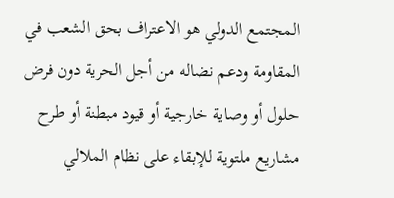المجتمع الدولي هو الاعتراف بحق الشعب في المقاومة ودعم نضاله من أجل الحرية دون فرض حلول أو وصاية خارجية أو قيود مبطنة أو طرح مشاريع ملتوية للإبقاء على نظام الملالي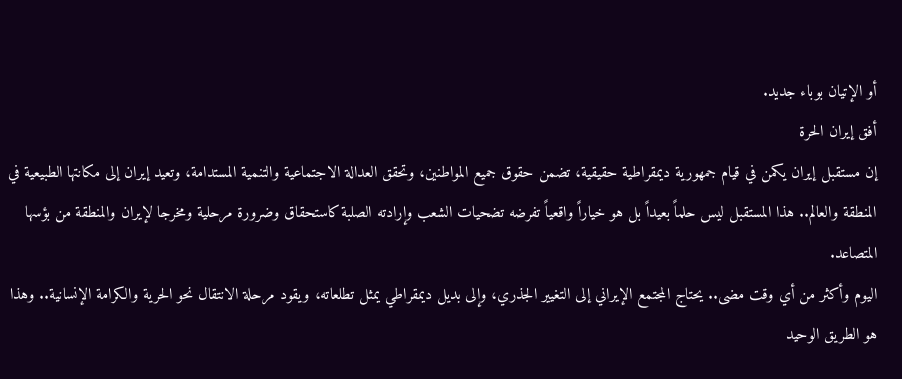أو الإتيان بوباء جديد.
أفق إيران الحرة
إن مستقبل إيران يكمن في قيام جمهورية ديمقراطية حقيقية، تضمن حقوق جميع المواطنين، وتحقق العدالة الاجتماعية والتنمية المستدامة، وتعيد إيران إلى مكانتها الطبيعية في المنطقة والعالم.. هذا المستقبل ليس حلماً بعيداً بل هو خياراً واقعياً تفرضه تضحيات الشعب وإرادته الصلبة كاستحقاق وضرورة مرحلية ومخرجا لإيران والمنطقة من بؤسها المتصاعد.
اليوم وأكثر من أي وقت مضى.. يحتاج المجتمع الإيراني إلى التغيير الجذري، وإلى بديل ديمقراطي يمثل تطلعاته، ويقود مرحلة الانتقال نحو الحرية والكرامة الإنسانية.. وهذا هو الطريق الوحيد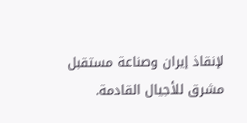لإنقاذ إيران وصناعة مستقبل مشرق للأجيال القادمة.